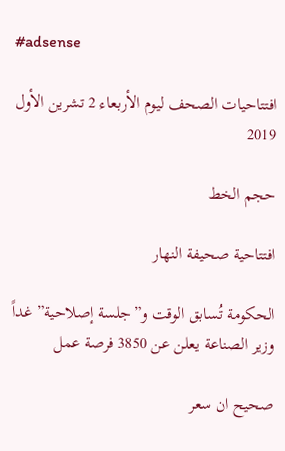#adsense

افتتاحيات الصحف ليوم الأربعاء 2 تشرين الأول 2019

حجم الخط

افتتاحية صحيفة النهار

الحكومة تُسابق الوقت و”جلسة إصلاحية” غداً وزير الصناعة يعلن عن 3850 فرصة عمل

صحيح ان سعر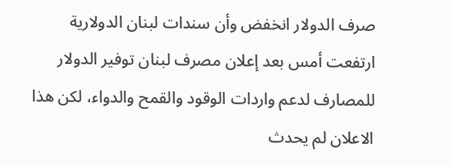صرف الدولار انخفض وأن سندات لبنان الدولارية ارتفعت أمس بعد إعلان مصرف لبنان توفير الدولار للمصارف لدعم واردات الوقود والقمح والدواء، لكن هذا الاعلان لم يحدث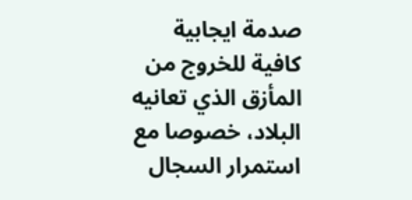صدمة ايجابية كافية للخروج من المأزق الذي تعانيه البلاد، خصوصا مع استمرار السجال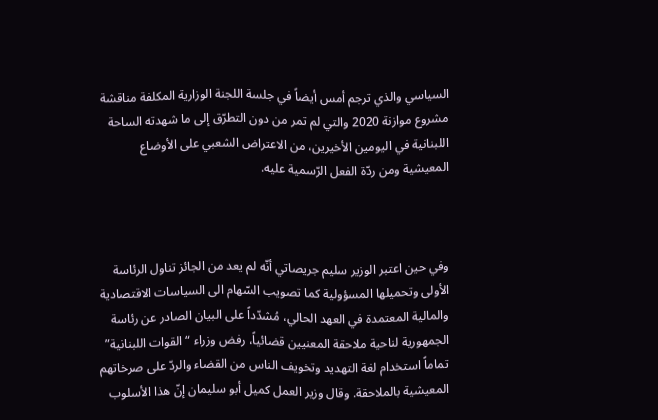السياسي والذي ترجم أمس أيضاً في جلسة اللجنة الوزارية المكلفة مناقشة مشروع موازنة 2020 والتي لم تمر من دون التطرّق إلى ما شهدته الساحة اللبنانية في اليومين الأخيرين، من الاعتراض الشعبي على الأوضاع المعيشية ومن ردّة الفعل الرّسمية عليه.



وفي حين اعتبر الوزير سليم جريصاتي أنّه لم يعد من الجائز تناول الرئاسة الأولى وتحميلها المسؤولية كما تصويب السّهام الى السياسات الاقتصادية والمالية المعتمدة في العهد الحالي، مُشدّداً على البيان الصادر عن رئاسة الجمهورية لناحية ملاحقة المعنيين قضائياً، رفض وزراء “القوات اللبنانية” تماماً استخدام لغة التهديد وتخويف الناس من القضاء والردّ على صرخاتهم المعيشية بالملاحقة. وقال وزير العمل كميل أبو سليمان إنّ هذا الأسلوب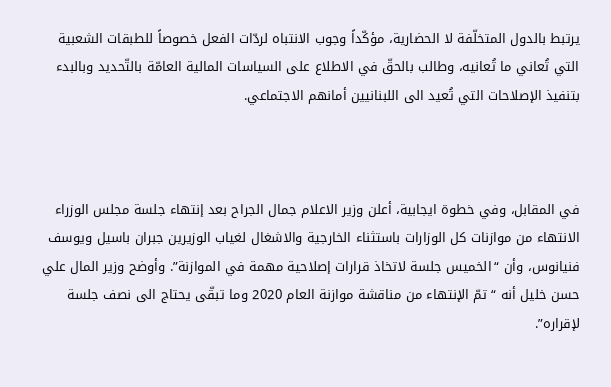يرتبط بالدول المتخلّفة لا الحضارية، مؤكّداً وجوب الانتباه لردّات الفعل خصوصاً للطبقات الشعبية التي تُعاني ما تُعانيه، وطالب بالحقّ في الاطلاع على السياسات المالية العامّة بالتّحديد وبالبدء بتنفيذ الإصلاحات التي تُعيد الى اللبنانيين أمانهم الاجتماعي.



في المقابل، وفي خطوة ايجابية، أعلن وزير الاعلام جمال الجراح بعد إنتهاء جلسة مجلس الوزراء الانتهاء من موازنات كل الوزارات باستثناء الخارجية والاشغال لغياب الوزيرين جبران باسيل ويوسف فنيانوس، وأن “الخميس جلسة لاتخاذ قرارات إصلاحية مهمة في الموازنة”. وأوضح وزير المال علي حسن خليل أنه “تمّ الإنتهاء من مناقشة موازنة العام 2020 وما تبقّى يحتاج الى نصف جلسة لإقراره”.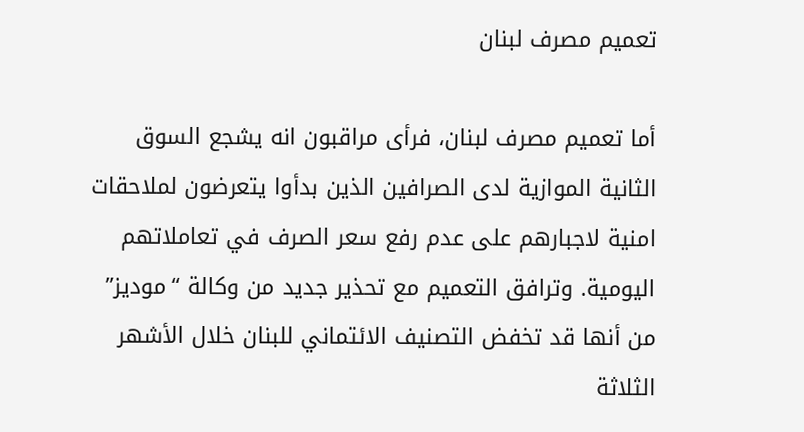تعميم مصرف لبنان

أما تعميم مصرف لبنان، فرأى مراقبون انه يشجع السوق الثانية الموازية لدى الصرافين الذين بدأوا يتعرضون لملاحقات امنية لاجبارهم على عدم رفع سعر الصرف في تعاملاتهم اليومية. وترافق التعميم مع تحذير جديد من وكالة “موديز” من أنها قد تخفض التصنيف الائتماني للبنان خلال الأشهر الثلاثة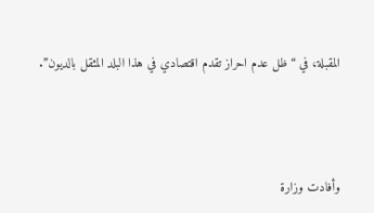المقبلة، في “ظل عدم احراز تقدم اقتصادي في هذا البلد المثقل بالديون”.



وأفادت وزارة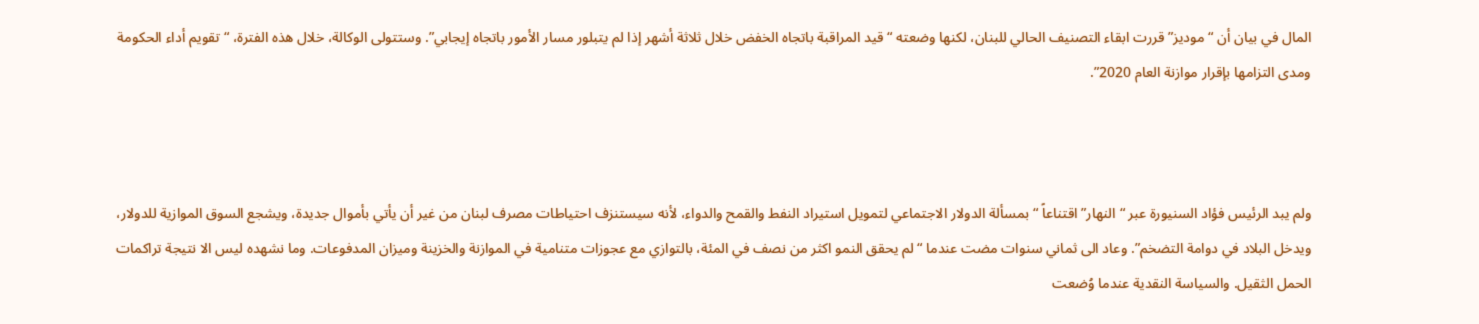المال في بيان أن “موديز” قررت ابقاء التصنيف الحالي للبنان، لكنها وضعته “قيد المراقبة باتجاه الخفض خلال ثلاثة أشهر إذا لم يتبلور مسار الأمور باتجاه إيجابي”. وستتولى الوكالة، خلال هذه الفترة، “تقويم أداء الحكومة ومدى التزامها بإقرار موازنة العام 2020”.



ولم يبد الرئيس فؤاد السنيورة عبر “النهار” اقتناعاً “بمسألة الدولار الاجتماعي لتمويل استيراد النفط والقمح والدواء، لأنه سيستنزف احتياطات مصرف لبنان من غير أن يأتي بأموال جديدة، ويشجع السوق الموازية للدولار، ويدخل البلاد في دوامة التضخم”. وعاد الى ثماني سنوات مضت عندما “لم يحقق النمو اكثر من نصف في المئة، بالتوازي مع عجوزات متنامية في الموازنة والخزينة وميزان المدفوعات. وما نشهده ليس الا نتيجة تراكمات الحمل الثقيل. والسياسة النقدية عندما وُضعت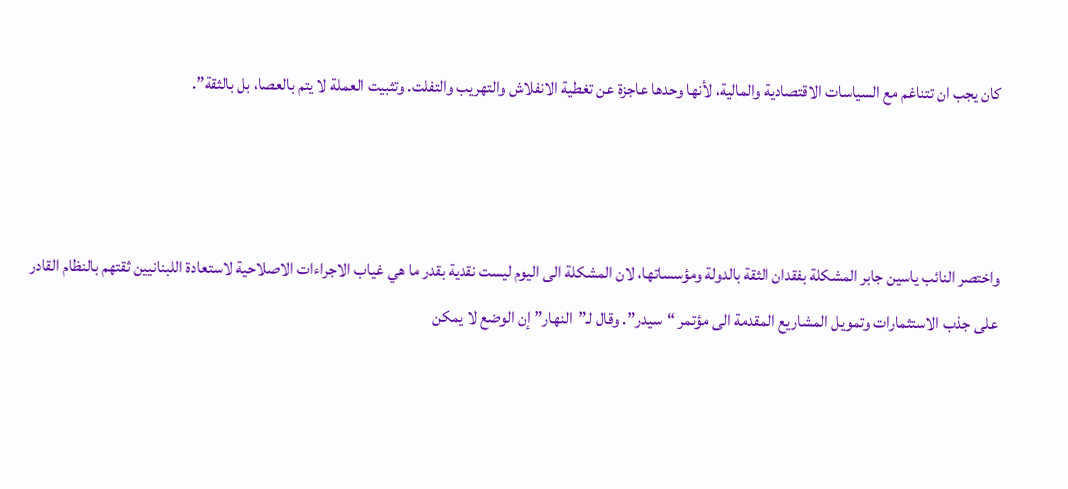كان يجب ان تتناغم مع السياسات الاقتصادية والمالية، لأنها وحدها عاجزة عن تغطية الانفلاش والتهريب والتفلت. وتثبيت العملة لا يتم بالعصا، بل بالثقة”.



واختصر النائب ياسين جابر المشكلة بفقدان الثقة بالدولة ومؤسساتها، لان المشكلة الى اليوم ليست نقدية بقدر ما هي غياب الاجراءات الاصلاحية لاستعادة اللبنانيين ثقتهم بالنظام القادر على جذب الاستثمارات وتمويل المشاريع المقدمة الى مؤتمر “سيدر”. وقال لـ”النهار” إن الوضع لا يمكن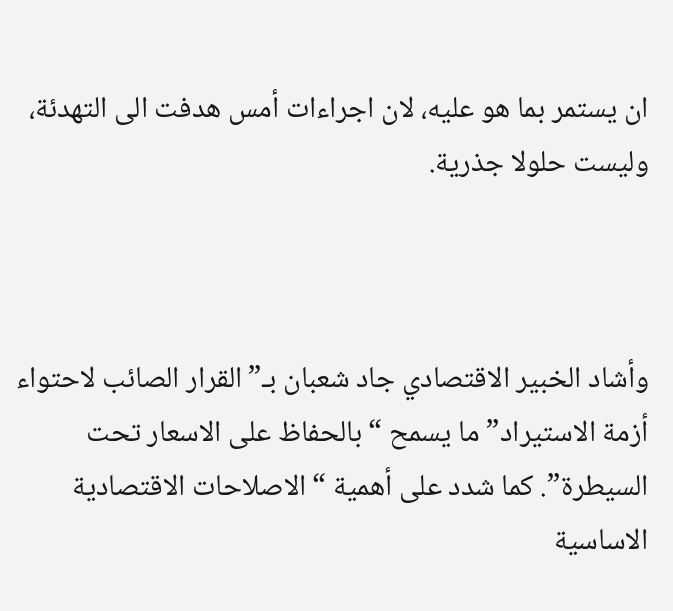ان يستمر بما هو عليه، لان اجراءات أمس هدفت الى التهدئة، وليست حلولا جذرية.



وأشاد الخبير الاقتصادي جاد شعبان بـ”القرار الصائب لاحتواء أزمة الاستيراد” ما يسمح “بالحفاظ على الاسعار تحت السيطرة”. كما شدد على أهمية “الاصلاحات الاقتصادية الاساسية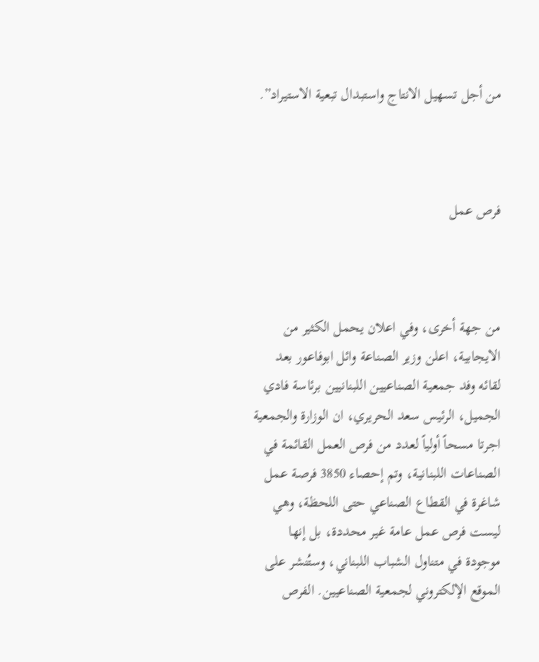من أجل تسهيل الانتاج واستبدال تبعية الاستيراد”.



فرص عمل



من جهة أخرى، وفي اعلان يحمل الكثير من الايجابية، اعلن وزير الصناعة وائل ابوفاعور بعد لقائه وفد جمعية الصناعيين اللبنانيين برئاسة فادي الجميل، الرئيس سعد الحريري، ان الوزارة والجمعية اجرتا مسحاً أولياً لعدد من فرص العمل القائمة في الصناعات اللبنانية، وتم إحصاء 3850 فرصة عمل شاغرة في القطاع الصناعي حتى اللحظة، وهي ليست فرص عمل عامة غير محددة، بل إنها موجودة في متناول الشباب اللبناني، وستُنشر على الموقع الإلكتروني لجمعية الصناعيين. الفرص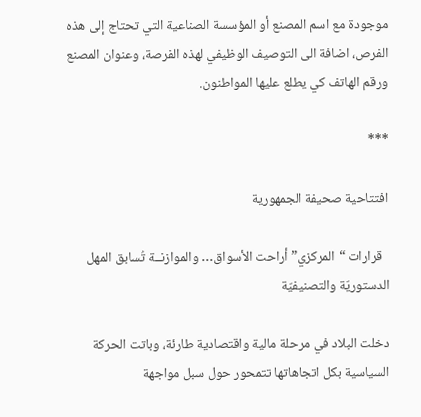موجودة مع اسم المصنع أو المؤسسة الصناعية التي تحتاج إلى هذه الفرص، اضافة الى التوصيف الوظيفي لهذه الفرصة، وعنوان المصنع ورقم الهاتف كي يطلع عليها المواطنون.

***

افتتاحية صحيفة الجمهورية

  قرارات “المركزي” أراحت الأسواق… والموازنــة تُسابق المهل الدستوريّة والتصنيفيّة

دخلت البلاد في مرحلة مالية واقتصادية طارئة، وباتت الحركة السياسية بكل اتجاهاتها تتمحور حول سبل مواجهة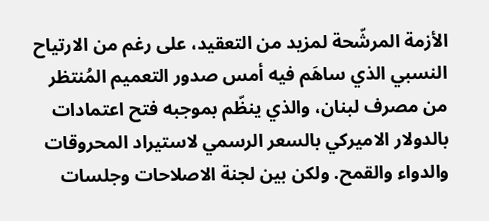الأزمة المرشّحة لمزيد من التعقيد، على رغم من الارتياح النسبي الذي ساهَم فيه أمس صدور التعميم المُنتظر من مصرف لبنان، والذي ينظّم بموجبه فتح اعتمادات بالدولار الاميركي بالسعر الرسمي لاستيراد المحروقات والدواء والقمح. ولكن بين لجنة الاصلاحات وجلسات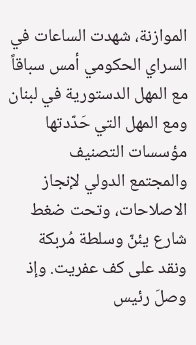الموازنة، شهدت الساعات في السراي الحكومي أمس سباقاً مع المهل الدستورية في لبنان ومع المهل التي حَدّدتها مؤسسات التصنيف والمجتمع الدولي لإنجاز الاصلاحات، وتحت ضغط شارع يئنّ وسلطة مُربكة ونقد على كف عفريت. وإذ وصلَ رئيس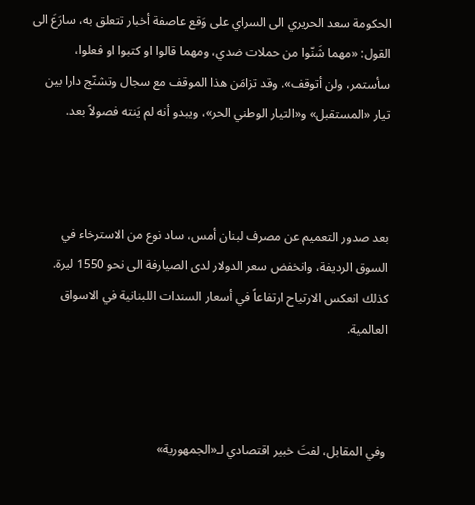الحكومة سعد الحريري الى السراي على وَقع عاصفة أخبار تتعلق به، سارَعَ الى القول: «مهما شَنّوا من حملات ضدي، ومهما قالوا او كتبوا او فعلوا، سأستمر، ولن أتوقف». وقد تزامَن هذا الموقف مع سجال وتشنّج دارا بين تيار «المستقبل» و«التيار الوطني الحر»، ويبدو أنه لم يَنته فصولاً بعد.



بعد صدور التعميم عن مصرف لبنان أمس، ساد نوع من الاسترخاء في السوق الرديفة، وانخفض سعر الدولار لدى الصيارفة الى نحو 1550 ليرة. كذلك انعكس الارتياح ارتفاعاً في أسعار السندات اللبنانية في الاسواق العالمية.



وفي المقابل، لفتَ خبير اقتصادي لـ«الجمهورية»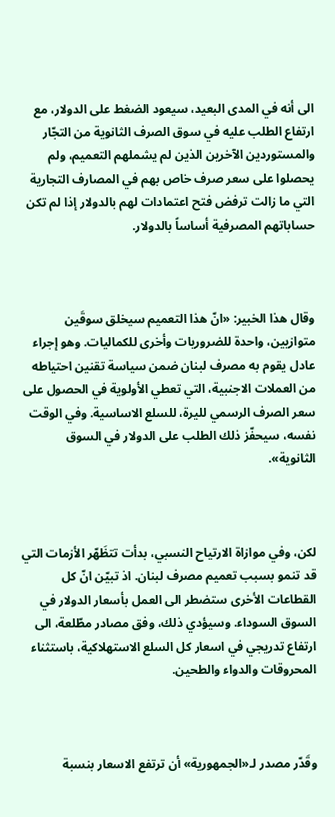الى أنه في المدى البعيد، سيعود الضغط على الدولار، مع ارتفاع الطلب عليه في سوق الصرف الثانوية من التجّار والمستوردين الآخرين الذين لم يشملهم التعميم، ولم يحصلوا على سعر صرف خاص بهم في المصارف التجارية التي ما زالت ترفض فتح اعتمادات لهم بالدولار إذا لم تكن حساباتهم المصرفية أساساً بالدولار.



وقال هذا الخبير: «انّ هذا التعميم سيخلق سوقَين متوازيين، واحدة للضروريات وأخرى للكماليات. وهو إجراء عادل يقوم به مصرف لبنان ضمن سياسة تقنين احتياطه من العملات الاجنبية، التي تعطي الأولوية في الحصول على سعر الصرف الرسمي لليرة، للسلع الاساسية. وفي الوقت نفسه، سيحفّز ذلك الطلب على الدولار في السوق الثانوية».



لكن، وفي موازاة الارتياح النسبي، بدأت تتظَهّر الأزمات التي قد تنمو بسبب تعميم مصرف لبنان. اذ تبيّن انّ كل القطاعات الأخرى ستضطر الى العمل بأسعار الدولار في السوق السوداء. وسيؤدي ذلك، وفق مصادر مطّلعة، الى ارتفاع تدريجي في اسعار كل السلع الاستهلاكية، باستثناء المحروقات والدواء والطحين.



وقَدّر مصدر لـ«الجمهورية» أن ترتفع الاسعار بنسبة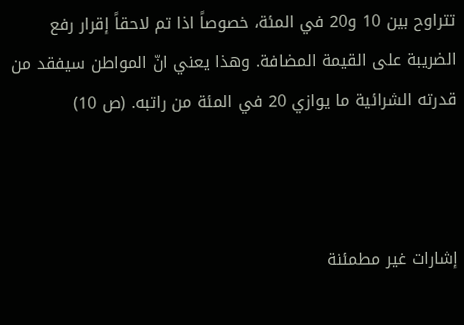تتراوح بين 10 و20 في المئة، خصوصاً اذا تم لاحقاً إقرار رفع الضريبة على القيمة المضافة. وهذا يعني انّ المواطن سيفقد من قدرته الشرائية ما يوازي 20 في المئة من راتبه. (ص 10)



إشارات غير مطمئنة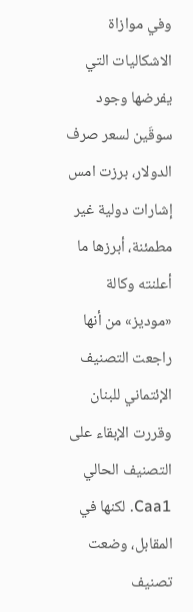وفي موازاة الاشكاليات التي يفرضها وجود سوقَين لسعر صرف الدولار، برزت امس إشارات دولية غير مطمئنة، أبرزها ما أعلنته وكالة «موديز» من أنها راجعت التصنيف الإئتماني للبنان وقررت الإبقاء على التصنيف الحالي Caa1. لكنها في المقابل، وضعت تصنيف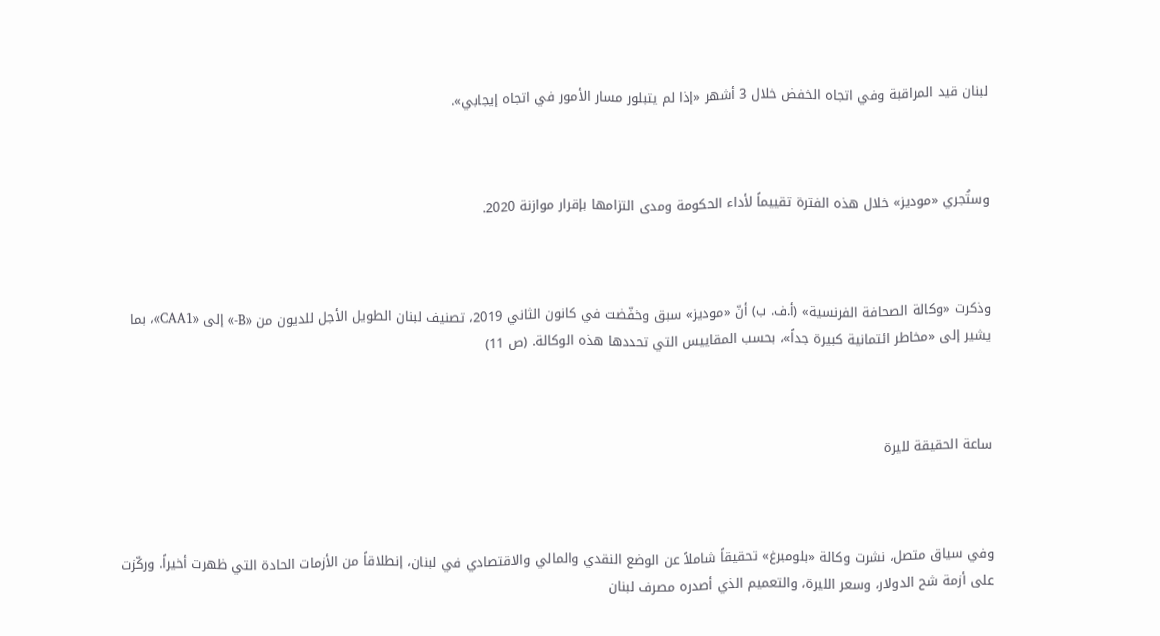لبنان قيد المراقبة وفي اتجاه الخفض خلال 3 أشهر «إذا لم يتبلور مسار الأمور في اتجاه إيجابي».



وستُجري «موديز» خلال هذه الفترة تقييماً لأداء الحكومة ومدى التزامها بإقرار موازنة 2020.



وذكرت «وكالة الصحافة الفرنسية» (أ.ف. ب) أنّ «موديز» سبق وخفّضت في كانون الثاني 2019، تصنيف لبنان الطويل الأجل للديون من «B-» إلى «CAA1»، بما يشير إلى «مخاطر ائتمانية كبيرة جداً»، بحسب المقاييس التي تحددها هذه الوكالة. (ص 11)



ساعة الحقيقة لليرة



وفي سياق متصل، نشرت وكالة «بلومبرغ» تحقيقاً شاملاً عن الوضع النقدي والمالي والاقتصادي في لبنان، إنطلاقاً من الأزمات الحادة التي ظهرت أخيراً. وركّزت على أزمة شح الدولار، وسعر الليرة، والتعميم الذي أصدره مصرف لبنان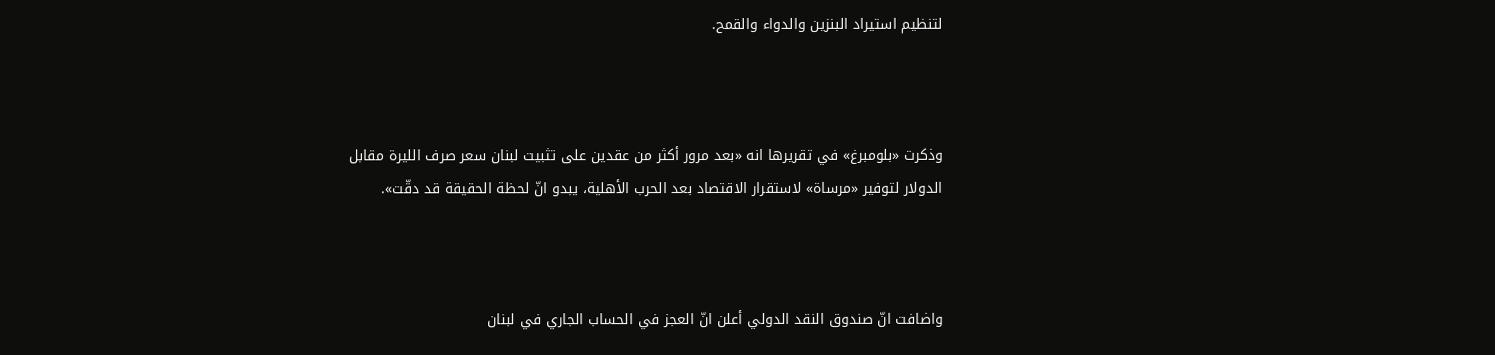لتنظيم استيراد البنزين والدواء والقمح.



وذكرت «بلومبرغ» في تقريرها انه «بعد مرور أكثر من عقدين على تثبيت لبنان سعر صرف الليرة مقابل الدولار لتوفير «مرساة» لاستقرار الاقتصاد بعد الحرب الأهلية، يبدو انّ لحظة الحقيقة قد دقّت».



واضافت انّ صندوق النقد الدولي أعلن انّ العجز في الحساب الجاري في لبنان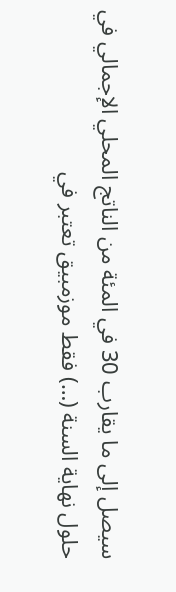سيصل إلى ما يقارب 30 في المئة من الناتج المحلي الإجمالي في حلول نهاية السنة (…) فقط موزمبيق تعتبر في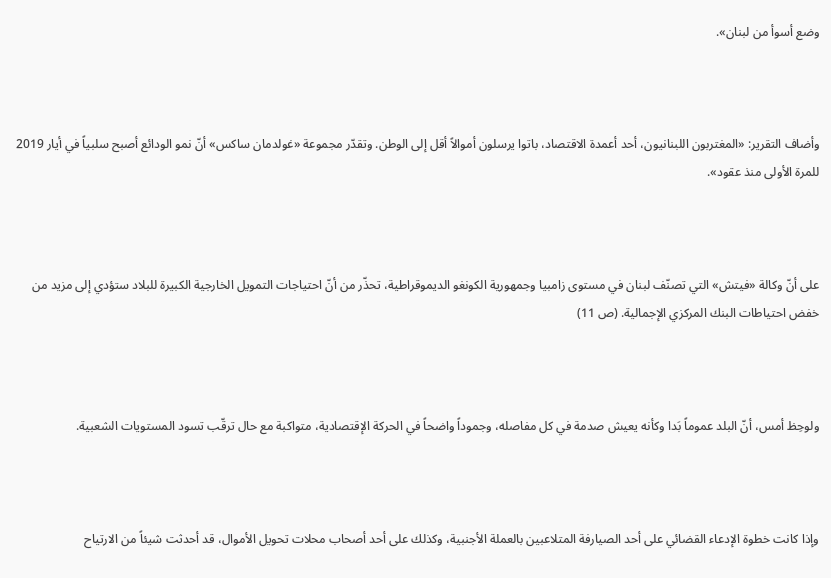وضع أسوأ من لبنان».



وأضاف التقرير: «المغتربون اللبنانيون، أحد أعمدة الاقتصاد، باتوا يرسلون أموالاً أقل إلى الوطن. وتقدّر مجموعة «غولدمان ساكس» أنّ نمو الودائع أصبح سلبياً في أيار 2019 للمرة الأولى منذ عقود».



على أنّ وكالة «فيتش» التي تصنّف لبنان في مستوى زامبيا وجمهورية الكونغو الديموقراطية، تحذّر من أنّ احتياجات التمويل الخارجية الكبيرة للبلاد ستؤدي إلى مزيد من خفض احتياطات البنك المركزي الإجمالية. (ص 11)



ولوحِظ أمس، أنّ البلد عموماً بَدا وكأنه يعيش صدمة في كل مفاصله، وجموداً واضحاً في الحركة الإقتصادية، متواكبة مع حال ترقّب تسود المستويات الشعبية.



وإذا كانت خطوة الإدعاء القضائي على أحد الصيارفة المتلاعبين بالعملة الأجنبية، وكذلك على أحد أصحاب محلات تحويل الأموال، قد أحدثت شيئاً من الارتياح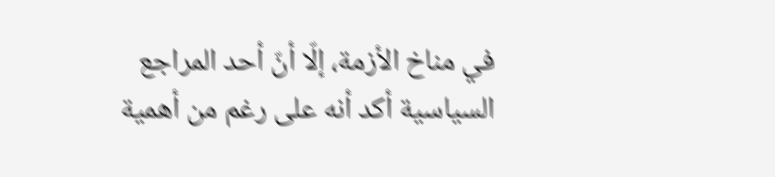في مناخ الأزمة، إلّا أنّ أحد المراجع السياسية أكد أنه على رغم من أهمية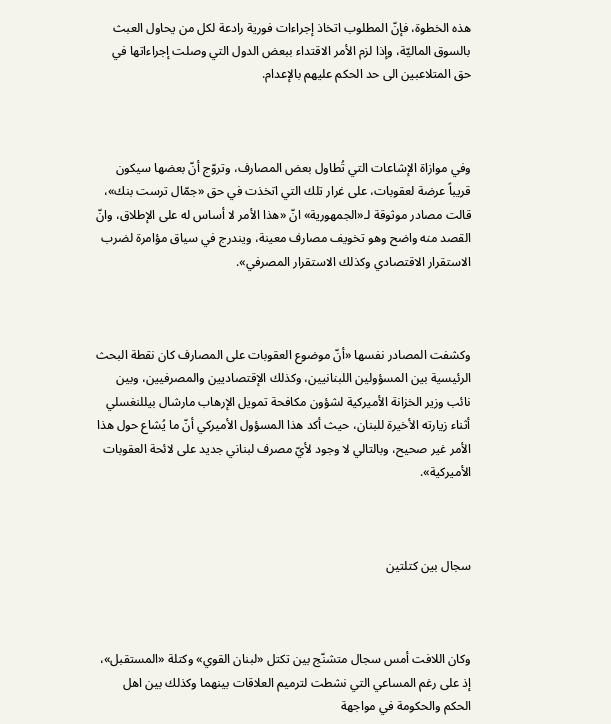هذه الخطوة، فإنّ المطلوب اتخاذ إجراءات فورية رادعة لكل من يحاول العبث بالسوق الماليّة، وإذا لزم الأمر الاقتداء ببعض الدول التي وصلت إجراءاتها في حق المتلاعبين الى حد الحكم عليهم بالإعدام.



وفي موازاة الإشاعات التي تُطاول بعض المصارف، وتروّج أنّ بعضها سيكون قريباً عرضة لعقوبات، على غرار تلك التي اتخذت في حق «جمّال ترست بنك»، قالت مصادر موثوقة لـ«الجمهورية» انّ «هذا الأمر لا أساس له على الإطلاق، وانّ القصد منه واضح وهو تخويف مصارف معينة، ويندرج في سياق مؤامرة لضرب الاستقرار الاقتصادي وكذلك الاستقرار المصرفي».



وكشفت المصادر نفسها «أنّ موضوع العقوبات على المصارف كان نقطة البحث الرئيسية بين المسؤولين اللبنانيين، وكذلك الإقتصاديين والمصرفيين، وبين نائب وزير الخزانة الأميركية لشؤون مكافحة تمويل الإرهاب مارشال بيللنغسلي أثناء زيارته الأخيرة للبنان، حيث أكد هذا المسؤول الأميركي أنّ ما يُشاع حول هذا الأمر غير صحيح، وبالتالي لا وجود لأيّ مصرف لبناني جديد على لائحة العقوبات الأميركية».



سجال بين كتلتين



وكان اللافت أمس سجال متشنّج بين تكتل «لبنان القوي» وكتلة «المستقبل»، إذ على رغم المساعي التي نشطت لترميم العلاقات بينهما وكذلك بين اهل الحكم والحكومة في مواجهة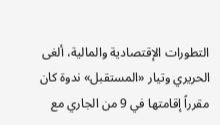التطورات الإقتصادية والمالية، ألغى الحريري وتيار «المستقبل» ندوة كان مقرراً إقامتها في 9 من الجاري مع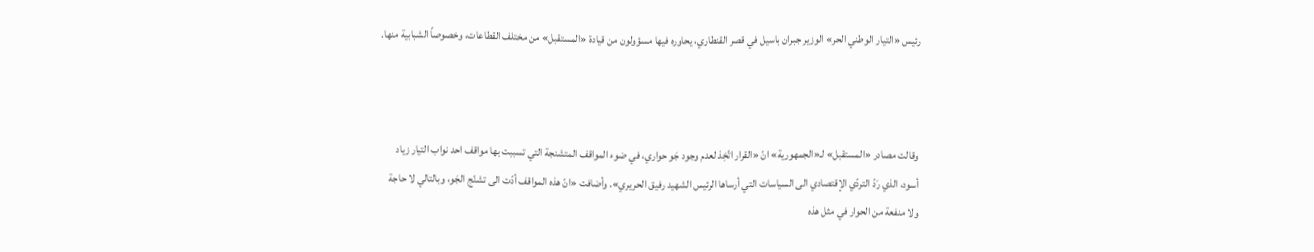رئيس «التيار الوطني الحر» الوزير جبران باسيل في قصر القنطاري، يحاوره فيها مسؤولون من قيادة «المستقبل» من مختلف القطاعات، وخصوصاً الشبابية منها.



وقالت مصادر «المستقبل» لـ«الجمهورية» انّ «القرار اتّخِذ لعدم وجود جَو حواري، في ضوء المواقف المتشنجة التي تسببت بها مواقف احد نواب التيار زياد أسود، الذي رَدّ التردّي الإقتصادي الى السياسات التي أرساها الرئيس الشهيد رفيق الحريري». وأضافت «انّ هذه المواقف أدّت الى تشنّج الجَو، وبالتالي لا حاجة ولا منفعة من الحوار في مثل هذه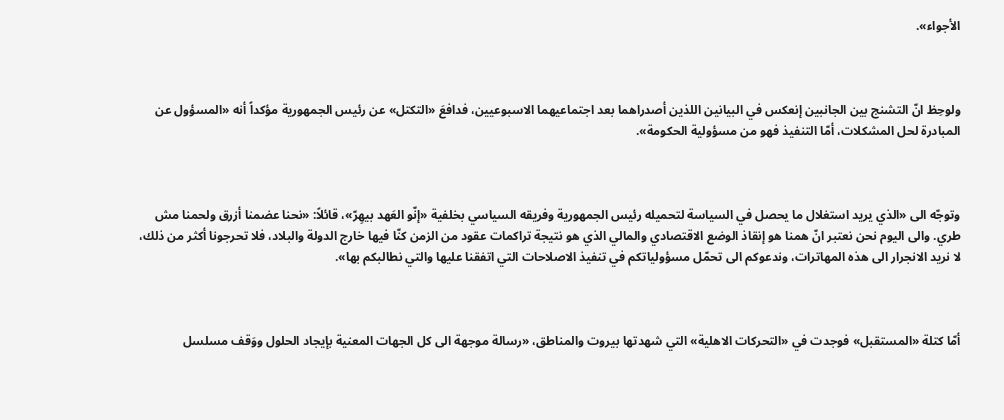الأجواء».



ولوحِظ انّ التشنج بين الجانبين إنعكس في البيانين اللذين أصدراهما بعد اجتماعيهما الاسبوعيين، فدافعَ «التكتل» عن رئيس الجمهورية مؤكداً أنه «المسؤول عن المبادرة لحل المشكلات، أمّا التنفيذ فهو من مسؤولية الحكومة».



وتوجّه الى «الذي يريد استغلال ما يحصل في السياسة لتحميله رئيس الجمهورية وفريقه السياسي بخلفية «إنّو العَهد بيهِرّ»، قائلاً: «نحنا عضمنا أزرق ولحمنا مش طري. والى اليوم نحن نعتبر انّ همنا هو إنقاذ الوضع الاقتصادي والمالي الذي هو نتيجة تراكمات عقود من الزمن كنّا فيها خارج الدولة والبلاد، فلا تحرجونا أكثر من ذلك، لا نريد الانجرار الى هذه المهاترات، وندعوكم الى تحمّل مسؤولياتكم في تنفيذ الاصلاحات التي اتفقنا عليها والتي نطالبكم بها».



أمّا كتلة «المستقبل» فوجدت في «التحركات الاهلية» التي شهدتها بيروت والمناطق، «رسالة موجهة الى كل الجهات المعنية بإيجاد الحلول ووَقف مسلسل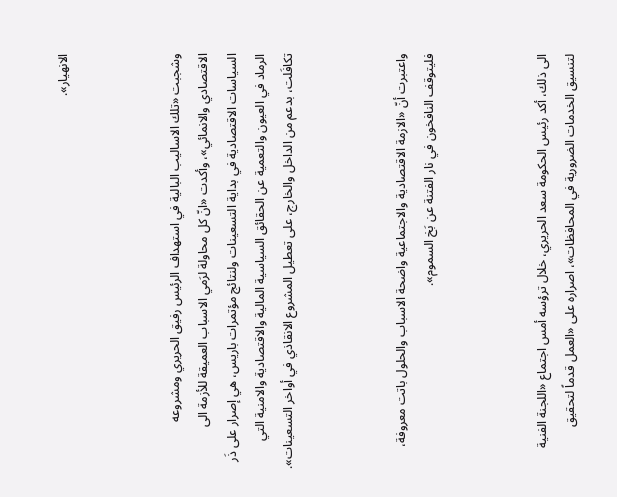الانهيار».



وشجبت «تلك الاساليب البالية في استهداف الرئيس رفيق الحريري ومشروعه الاقتصادي والانمائي»، وأكدت «انّ كل محاولة لرَمي الاسباب العميقة للأزمة الى السياسات الاقتصادية في بداية التسعينات ولنتائج مؤتمرات باريس، هي إصرار على ذَر الرماد في العيون والتعمية عن الحقائق السياسية المالية والاقتصادية والامنية التي تكافَلت، بدعم من الداخل والخارج، على تعطيل المشروع الانقاذي في أواخر التسعينات».



واعتبرت أنّ «الازمة الاقتصادية والاجتماعية واضحة الاسباب والحلول باتت معروفة، فليتوقف النافخون في نار الفتنة عن بَخ السموم».



الى ذلك، أكد رئيس الحكومة سعد الحريري، خلال ترؤسه أمس اجتماع «اللجنة الفنية لتنسيق الخدمات الضرورية في المحافظات»، اصراره على «العمل قدماً لتحقيق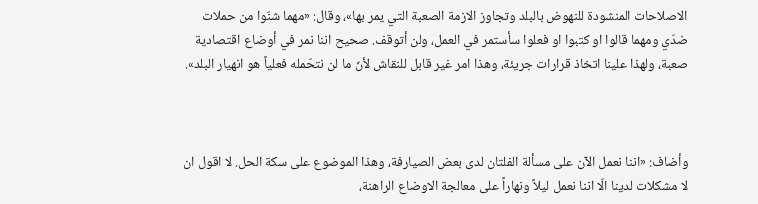الاصلاحات المنشودة للنهوض بالبلد وتجاوز الازمة الصعبة التي يمر بها»، وقال: «مهما شنّوا من حملات ضدّي ومهما قالوا او كتبوا او فعلوا سأستمر في العمل، ولن أتوقف. صحيح اننا نمر في أوضاع اقتصادية صعبة، ولهذا علينا اتخاذ قرارات جريئة، وهذا امر غير قابل للنقاش لأنّ ما لن نتحّمله فعلياً هو انهيار البلد».



وأضاف: «اننا نعمل الآن على مسألة الفلتان لدى بعض الصيارفة، وهذا الموضوع على سكة الحل. لا اقول ان لا مشكلات لدينا الّا اننا نعمل ليلاً ونهاراً على معالجة الاوضاع الراهنة،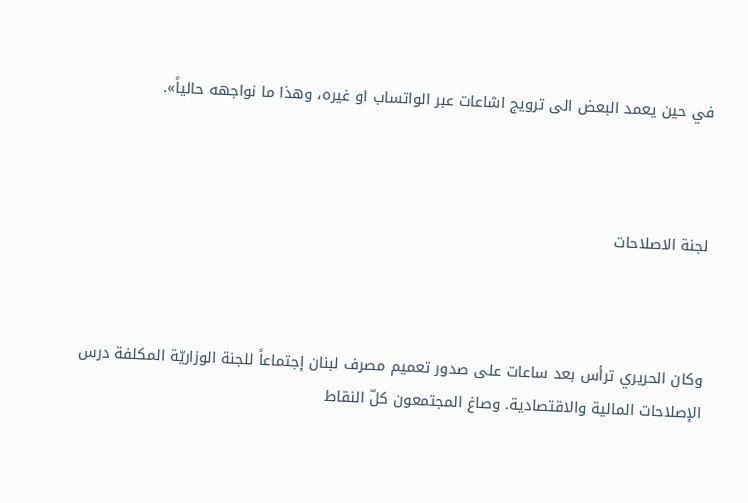في حين يعمد البعض الى ترويج اشاعات عبر الواتساب او غيره، وهذا ما نواجهه حالياً».



لجنة الاصلاحات



وكان الحريري ترأس بعد ساعات على صدور تعميم مصرف لبنان إجتماعاً للجنة الوزاريّة المكلفة درس الإصلاحات المالية والاقتصادية. وصاغ المجتمعون كلّ النقاط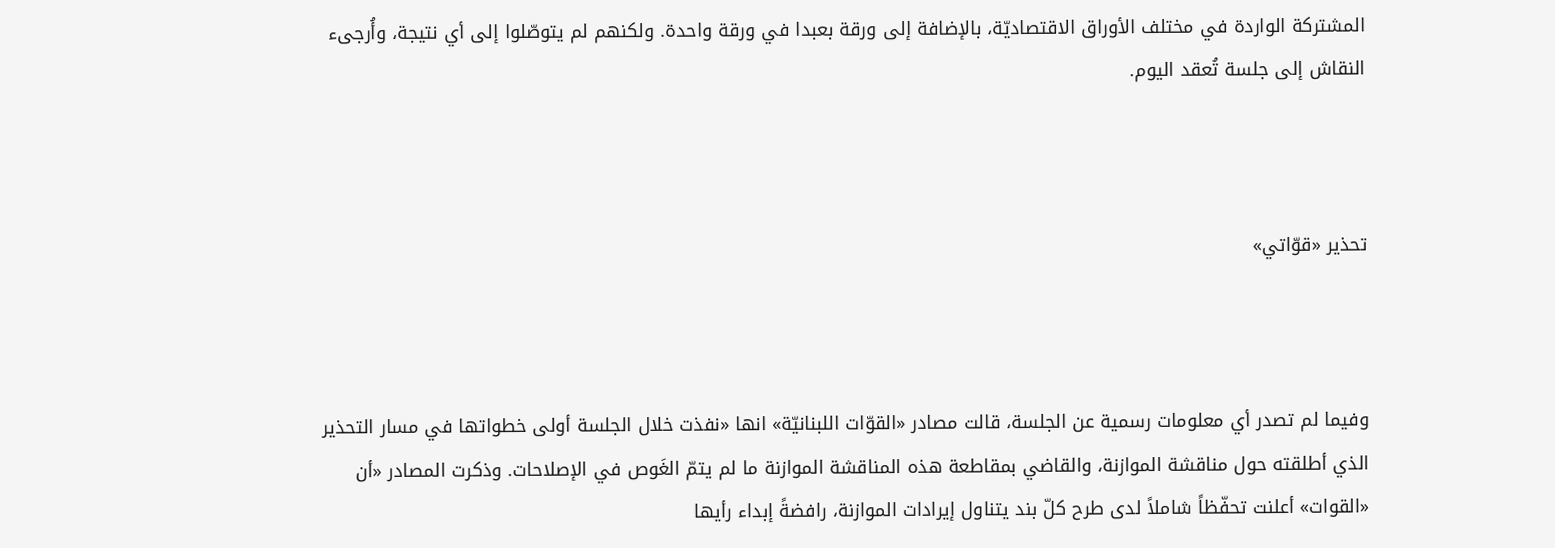المشتركة الواردة في مختلف الأوراق الاقتصاديّة، بالإضافة إلى ورقة بعبدا في ورقة واحدة. ولكنهم لم يتوصّلوا إلى أي نتيجة، وأُرجىء النقاش إلى جلسة تُعقد اليوم.



تحذير «قوّاتي»



وفيما لم تصدر أي معلومات رسمية عن الجلسة، قالت مصادر «القوّات اللبنانيّة» انها «نفذت خلال الجلسة أولى خطواتها في مسار التحذير الذي أطلقته حول مناقشة الموازنة، والقاضي بمقاطعة هذه المناقشة الموازنة ما لم يتمّ الغَوص في الإصلاحات. وذكرت المصادر «أن «القوات» أعلنت تحفّظاً شاملاً لدى طرح كلّ بند يتناول إيرادات الموازنة، رافضةً إبداء رأيها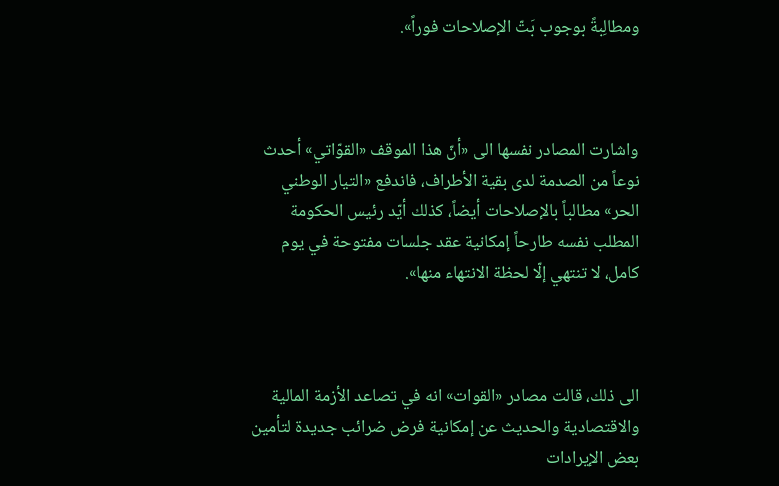ومطالِبةً بوجوب بَتّ الإصلاحات فوراً».



واشارت المصادر نفسها الى «أنّ هذا الموقف «القوّاتي» أحدث نوعاً من الصدمة لدى بقية الأطراف، فاندفع «التيار الوطني الحر» مطالباً بالإصلاحات أيضاً، كذلك أيّد رئيس الحكومة المطلب نفسه طارحاً إمكانية عقد جلسات مفتوحة في يوم كامل، لا تنتهي إلّا لحظة الانتهاء منها».



الى ذلك، قالت مصادر «القوات» انه في تصاعد الأزمة المالية والاقتصادية والحديث عن إمكانية فرض ضرائب جديدة لتأمين بعض الإيرادات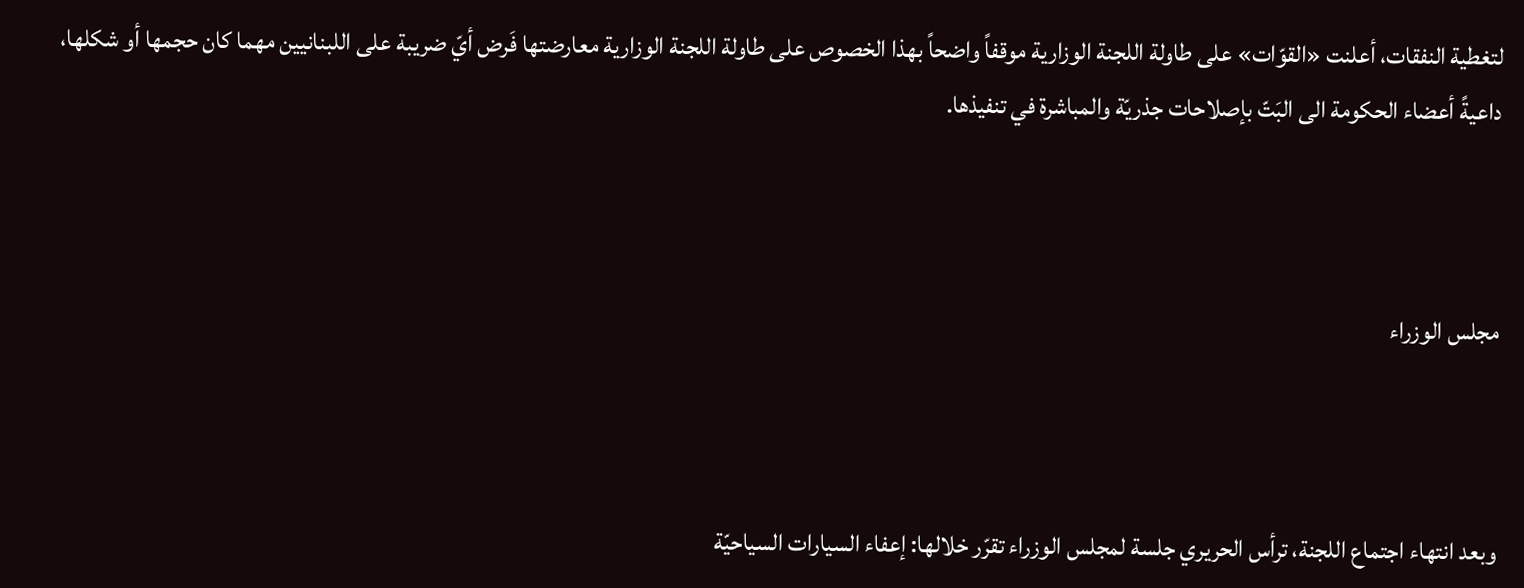لتغطية النفقات، أعلنت «القوّات» على طاولة اللجنة الوزارية موقفاً واضحاً بهذا الخصوص على طاولة اللجنة الوزارية معارضتها فَرض أيّ ضريبة على اللبنانيين مهما كان حجمها أو شكلها، داعيةً أعضاء الحكومة الى البَتّ بإصلاحات جذريّة والمباشرة في تنفيذها.



مجلس الوزراء



وبعد انتهاء اجتماع اللجنة، ترأس الحريري جلسة لمجلس الوزراء تقرّر خلالها: إعفاء السيارات السياحيّة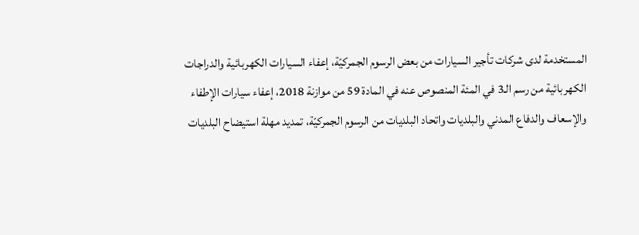المستخدمة لدى شركات تأجير السيارات من بعض الرسوم الجمركيّة، إعفاء السيارات الكهربائية والدراجات الكهربائية من رسم الـ3 في المئة المنصوص عنه في المادة 59 من موازنة 2018، إعفاء سيارات الإطفاء والإسعاف والدفاع المدني والبلديات واتحاد البلديات من الرسوم الجمركيّة، تمديد مهلة استيضاح البلديات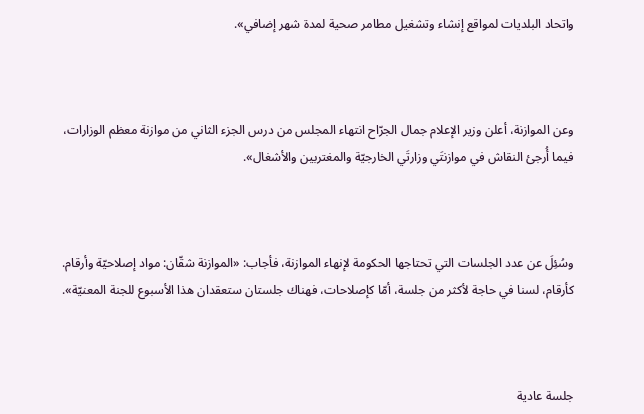واتحاد البلديات لمواقع إنشاء وتشغيل مطامر صحية لمدة شهر إضافي».



وعن الموازنة، أعلن وزير الإعلام جمال الجرّاح انتهاء المجلس من درس الجزء الثاني من موازنة معظم الوزارات، فيما أُرجئ النقاش في موازنتَي وزارتَي الخارجيّة والمغتربين والأشغال».



وسُئِلَ عن عدد الجلسات التي تحتاجها الحكومة لإنهاء الموازنة، فأجاب: «الموازنة شقّان: مواد إصلاحيّة وأرقام. كأرقام، لسنا في حاجة لأكثر من جلسة، أمّا كإصلاحات، فهناك جلستان ستعقدان هذا الأسبوع للجنة المعنيّة».



جلسة عادية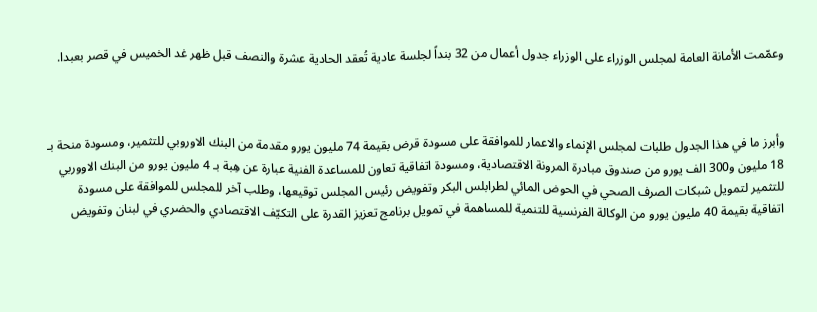وعمّمت الأمانة العامة لمجلس الوزراء على الوزراء جدول أعمال من 32 بنداً لجلسة عادية تُعقد الحادية عشرة والنصف قبل ظهر غد الخميس في قصر بعبدا.



وأبرز ما في هذا الجدول طلبات لمجلس الإنماء والاعمار للموافقة على مسودة قرض بقيمة 74 مليون يورو مقدمة من البنك الاوروبي للتثمير، ومسودة منحة بـ 18 مليون و300 الف يورو من صندوق مبادرة المرونة الاقتصادية، ومسودة اتفاقية تعاون للمساعدة الفنية عبارة عن هِبة بـ 4 مليون يورو من البنك الاووربي للتثمير لتمويل شبكات الصرف الصحي في الحوض المائي لطرابلس البكر وتفويض رئيس المجلس توقيعها، وطلب آخر للمجلس للموافقة على مسودة اتفاقية بقيمة 40 مليون يورو من الوكالة الفرنسية للتنمية للمساهمة في تمويل برنامج تعزيز القدرة على التكيّف الاقتصادي والحضري في لبنان وتفويض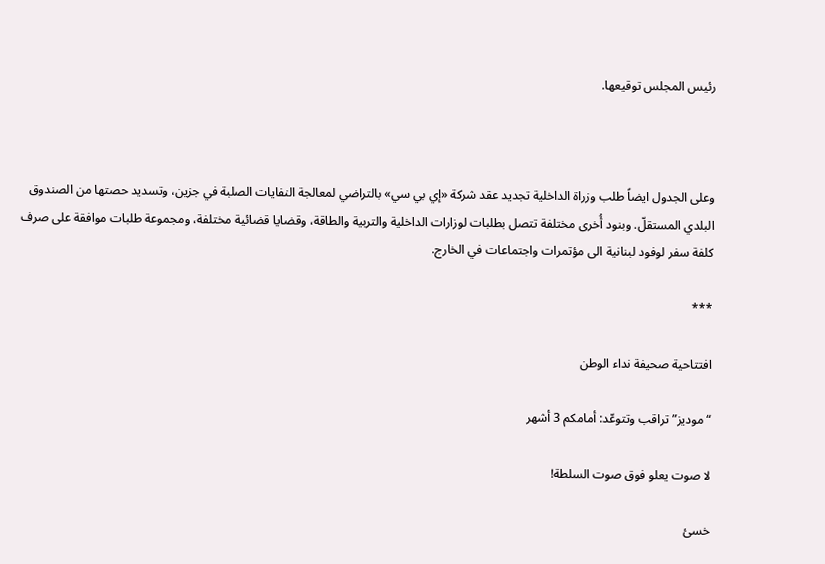رئيس المجلس توقيعها.



وعلى الجدول ايضاً طلب وزراة الداخلية تجديد عقد شركة «إي بي سي» بالتراضي لمعالجة النفايات الصلبة في جزين، وتسديد حصتها من الصندوق البلدي المستقلّ. وبنود أُخرى مختلفة تتصل بطلبات لوزارات الداخلية والتربية والطاقة، وقضايا قضائية مختلفة، ومجموعة طلبات موافقة على صرف كلفة سفر لوفود لبنانية الى مؤتمرات واجتماعات في الخارج.

***

افتتاحية صحيفة نداء الوطن

“موديز” تراقب وتتوعّد: أمامكم 3 أشهر

لا صوت يعلو فوق صوت السلطة!

خسئ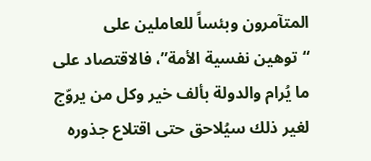المتآمرون وبئساً للعاملين على “توهين نفسية الأمة”، فالاقتصاد على ما يُرام والدولة بألف خير وكل من يروّج لغير ذلك سيُلاحق حتى اقتلاع جذوره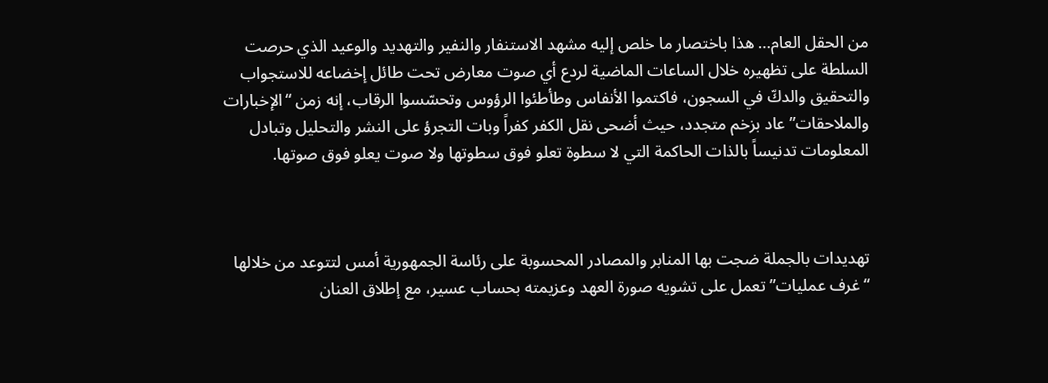من الحقل العام… هذا باختصار ما خلص إليه مشهد الاستنفار والنفير والتهديد والوعيد الذي حرصت السلطة على تظهيره خلال الساعات الماضية لردع أي صوت معارض تحت طائل إخضاعه للاستجواب والتحقيق والدكّ في السجون، فاكتموا الأنفاس وطأطئوا الرؤوس وتحسّسوا الرقاب، إنه زمن “الإخبارات والملاحقات” عاد بزخم متجدد، حيث أضحى نقل الكفر كفراً وبات التجرؤ على النشر والتحليل وتبادل المعلومات تدنيساً بالذات الحاكمة التي لا سطوة تعلو فوق سطوتها ولا صوت يعلو فوق صوتها.



تهديدات بالجملة ضجت بها المنابر والمصادر المحسوبة على رئاسة الجمهورية أمس لتتوعد من خلالها “غرف عمليات” تعمل على تشويه صورة العهد وعزيمته بحساب عسير، مع إطلاق العنان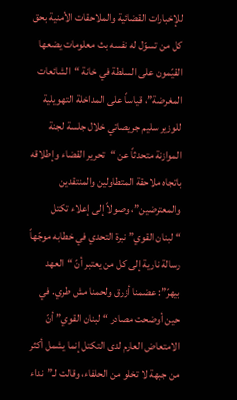للإخبارات القضائية والملاحقات الأمنية بحق كل من تسوّل له نفسه بث معلومات يضعها القيّمون على السلطة في خانة “الشائعات المغرضة”، قياساً على المداخلة التهويلية للوزير سليم جريصاتي خلال جلسة لجنة الموازنة متحدثاً عن “تحرير القضاء وإطلاقه باتجاه ملاحقة المتطاولين والمنتقدين والمعترضين”، وصولاً إلى إعلاء تكتل “لبنان القوي” نبرة التحدي في خطابه موجّهاً رسالة نارية إلى كل من يعتبر أنّ “العهد بيهرّ”: عضمنا أزرق ولحمنا مش طري. في حين أوضحت مصادر “لبنان القوي” أنّ الامتعاض العارم لدى التكتل إنما يشمل أكثر من جبهة لا تخلو من الحلفاء، وقالت لـ”نداء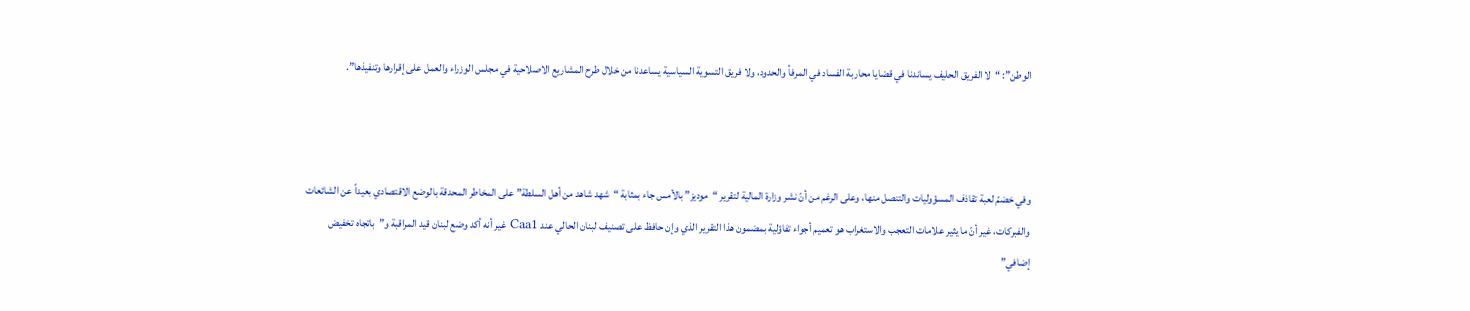الوطن”: “لا الفريق الحليف يساندنا في قضايا محاربة الفساد في المرفأ والحدود، ولا فريق التسوية السياسية يساعدنا من خلال طرح المشاريع الاصلاحية في مجلس الوزراء والعمل على إقرارها وتنفيذها”.



وفي خضمّ لعبة تقاذف المسؤوليات والتنصل منها، وعلى الرغم من أنّ نشر وزارة المالية لتقرير “موديز” بالأمس جاء بمثابة “شهد شاهد من أهل السلطة” على المخاطر المحدقة بالوضع الاقتصادي بعيداً عن الشائعات والفبركات، غير أنّ ما يثير علامات التعجب والاستغراب هو تعميم أجواء تفاؤلية بمضمون هذا التقرير الذي وإن حافظ على تصنيف لبنان الحالي عند Caa1 غير أنه أكد وضع لبنان قيد المراقبة و”باتجاه تخفيض إضافي”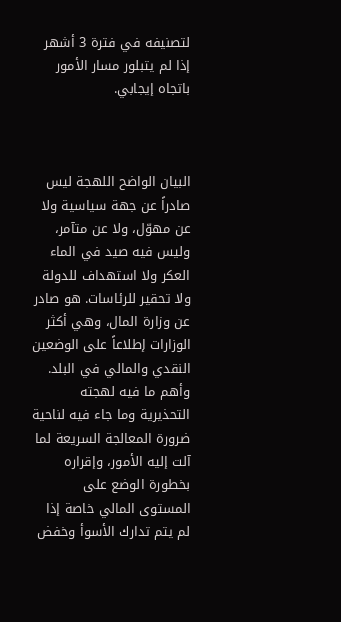لتصنيفه في فترة 3 أشهر إذا لم يتبلور مسار الأمور باتجاه إيجابي.



البيان الواضح اللهجة ليس صادراً عن جهة سياسية ولا عن مهوّل، ولا عن متآمر، وليس فيه صيد في الماء العكر ولا استهداف للدولة ولا تحقير للرئاسات. هو صادر عن وزارة المال، وهي أكثر الوزارات إطلاعاً على الوضعين النقدي والمالي في البلد. وأهم ما فيه لهجته التحذيرية وما جاء فيه لناحية ضرورة المعالجة السريعة لما آلت إليه الأمور، وإقراره بخطورة الوضع على المستوى المالي خاصة إذا لم يتم تدارك الأسوأ وخفض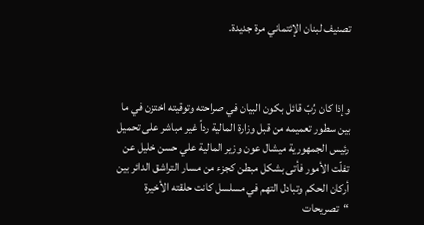تصنيف لبنان الإئتماني مرة جديدة.



وإذا كان رُبّ قائل بكون البيان في صراحته وتوقيته اختزن في ما بين سطور تعميمه من قبل وزارة المالية رداً غير مباشر على تحميل رئيس الجمهورية ميشال عون وزير المالية علي حسن خليل عن تفلّت الأمور فأتى بشكل مبطن كجزء من مسار التراشق الدائر بين أركان الحكم وتبادل التهم في مسلسل كانت حلقته الأخيرة “تصريحات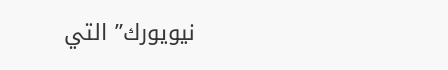نيويورك” التي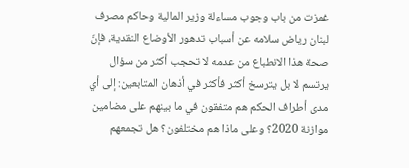غمزت من باب وجوب مساءلة وزير المالية وحاكم مصرف لبنان رياض سلامه عن أسباب تدهور الأوضاع النقدية، فإنّ صحة هذا الانطباع من عدمه لا تحجب أكثر من سؤال يرتسم لا بل يترسخ أكثر فأكثر في أذهان المتابعين: إلى أي مدى أطراف الحكم هم متفقون في ما بينهم على مضامين موازنة 2020؟ وعلى ماذا هم مختلفون؟ هل تجمعهم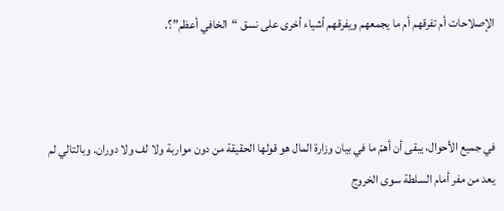الإصلاحات أم تفرقهم أم ما يجمعهم ويفرقهم أشياء أخرى على نسق “الخافي أعظم”؟.



في جميع الأحوال، يبقى أن أهمّ ما في بيان وزارة المال هو قولها الحقيقة من دون مواربة ولا لف ولا دوران. وبالتالي لم يعد من مفر أمام السلطة سوى الخروج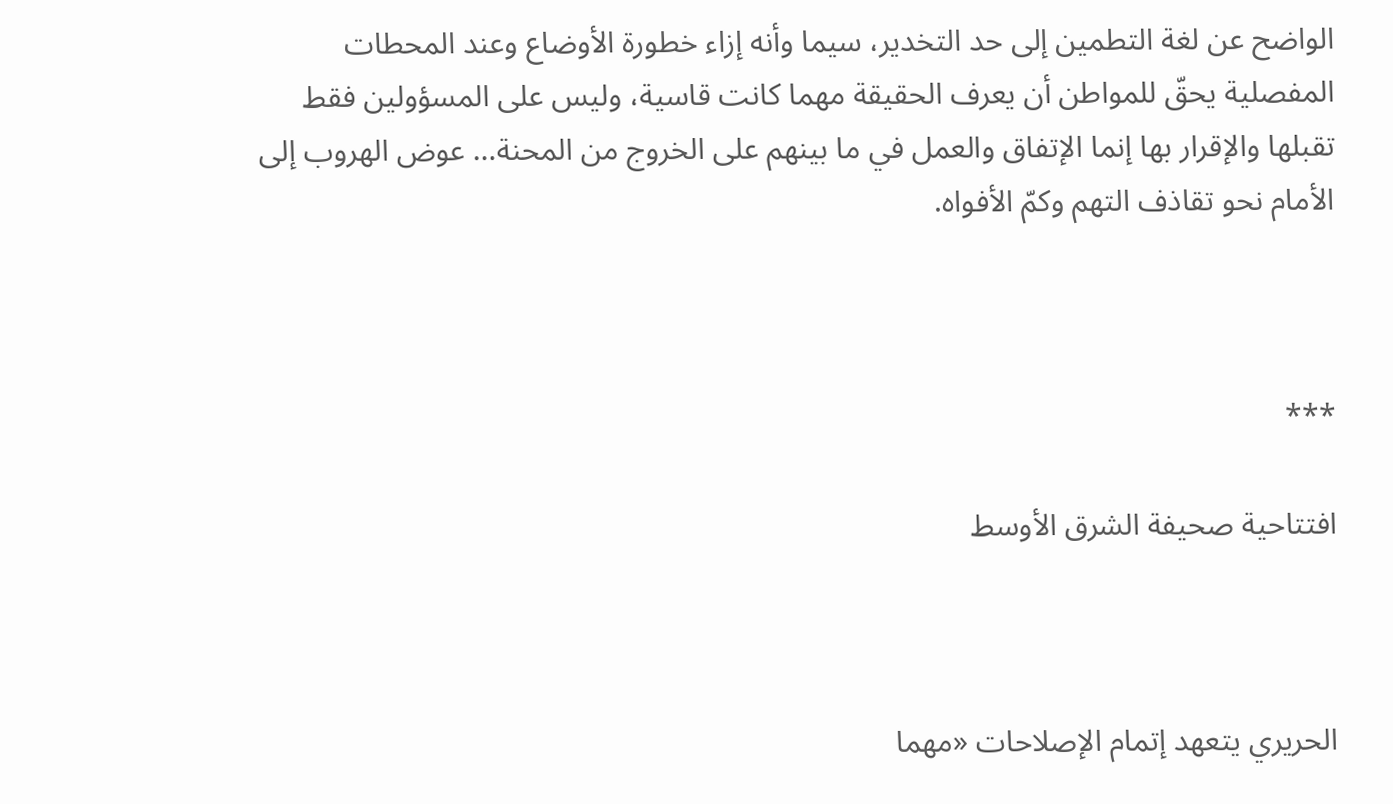الواضح عن لغة التطمين إلى حد التخدير، سيما وأنه إزاء خطورة الأوضاع وعند المحطات المفصلية يحقّ للمواطن أن يعرف الحقيقة مهما كانت قاسية، وليس على المسؤولين فقط تقبلها والإقرار بها إنما الإتفاق والعمل في ما بينهم على الخروج من المحنة… عوض الهروب إلى الأمام نحو تقاذف التهم وكمّ الأفواه.



***

افتتاحية صحيفة الشرق الأوسط



الحريري يتعهد إتمام الإصلاحات «مهما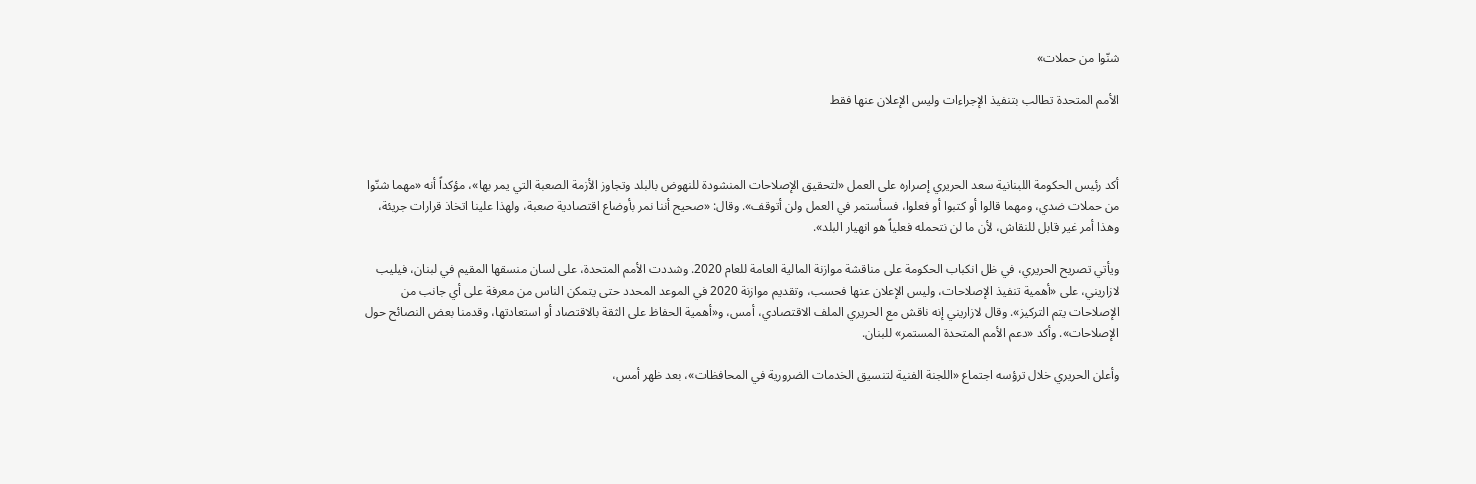شنّوا من حملات»

الأمم المتحدة تطالب بتنفيذ الإجراءات وليس الإعلان عنها فقط



أكد رئيس الحكومة اللبنانية سعد الحريري إصراره على العمل «لتحقيق الإصلاحات المنشودة للنهوض بالبلد وتجاوز الأزمة الصعبة التي يمر بها»، مؤكداً أنه «مهما شنّوا من حملات ضدي، ومهما قالوا أو كتبوا أو فعلوا، فسأستمر في العمل ولن أتوقف». وقال: «صحيح أننا نمر بأوضاع اقتصادية صعبة، ولهذا علينا اتخاذ قرارات جريئة، وهذا أمر غير قابل للنقاش، لأن ما لن نتحمله فعلياً هو انهيار البلد».

ويأتي تصريح الحريري، في ظل انكباب الحكومة على مناقشة موازنة المالية العامة للعام 2020. وشددت الأمم المتحدة، على لسان منسقها المقيم في لبنان، فيليب لازاريني، على «أهمية تنفيذ الإصلاحات، وليس الإعلان عنها فحسب، وتقديم موازنة 2020 في الموعد المحدد حتى يتمكن الناس من معرفة على أي جانب من الإصلاحات يتم التركيز». وقال لازاريني إنه ناقش مع الحريري الملف الاقتصادي، أمس، و«أهمية الحفاظ على الثقة بالاقتصاد أو استعادتها، وقدمنا بعض النصائح حول الإصلاحات». وأكد «دعم الأمم المتحدة المستمر» للبنان.

وأعلن الحريري خلال ترؤسه اجتماع «اللجنة الفنية لتنسيق الخدمات الضرورية في المحافظات»، بعد ظهر أمس،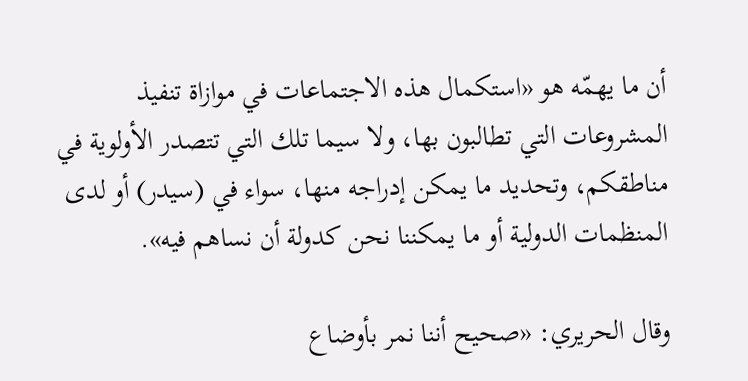أن ما يهمّه هو «استكمال هذه الاجتماعات في موازاة تنفيذ المشروعات التي تطالبون بها، ولا سيما تلك التي تتصدر الأولوية في مناطقكم، وتحديد ما يمكن إدراجه منها، سواء في (سيدر) أو لدى المنظمات الدولية أو ما يمكننا نحن كدولة أن نساهم فيه».

وقال الحريري: «صحيح أننا نمر بأوضاع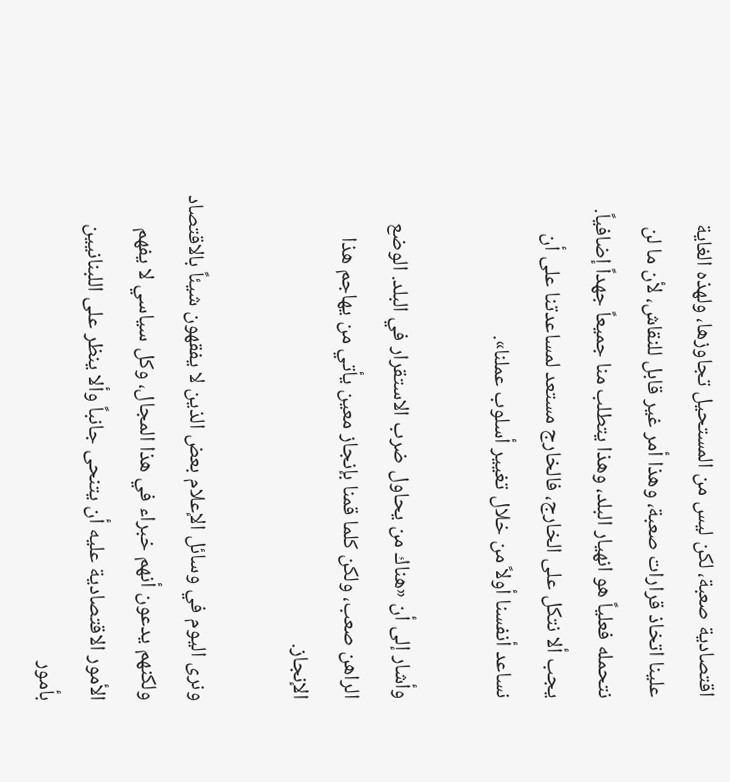اقتصادية صعبة، لكن ليس من المستحيل تجاوزها، ولهذه الغاية علينا اتخاذ قرارات صعبة، وهذا أمر غير قابل للنقاش، لأن ما لن نتحمله فعلياً هو انهيار البلد، وهذا يتطلب منا جميعاً جهداً إضافياً. يجب ألا نتكل على الخارج، فالخارج مستعد لمساعدتنا على أن نساعد أنفسنا أولاً من خلال تغيير أسلوب عملنا».

وأشار إلى أن «هناك من يحاول ضرب الاستقرار في البلد. الوضع الراهن صعب، ولكن كلما قمنا بإنجاز معين يأتي من يهاجم هذا الإنجاز.

ونرى اليوم في وسائل الإعلام بعض الذين لا يفقهون شيئاً بالاقتصاد ولكنهم يدعون أنهم خبراء في هذا المجال، وكل سياسي لا يفهم الأمور الاقتصادية عليه أن يتنحى جانباً وألا ينظر على اللبنانيين بأمور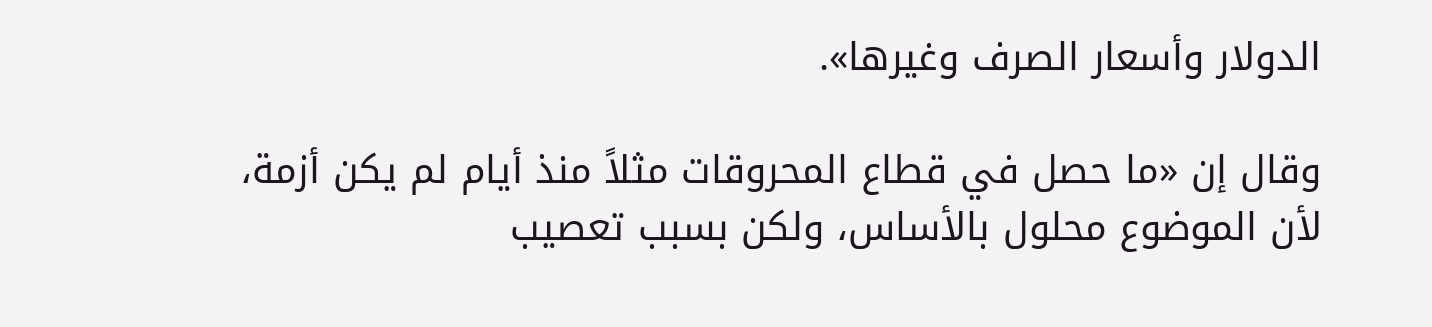الدولار وأسعار الصرف وغيرها».

وقال إن «ما حصل في قطاع المحروقات مثلاً منذ أيام لم يكن أزمة، لأن الموضوع محلول بالأساس، ولكن بسبب تعصيب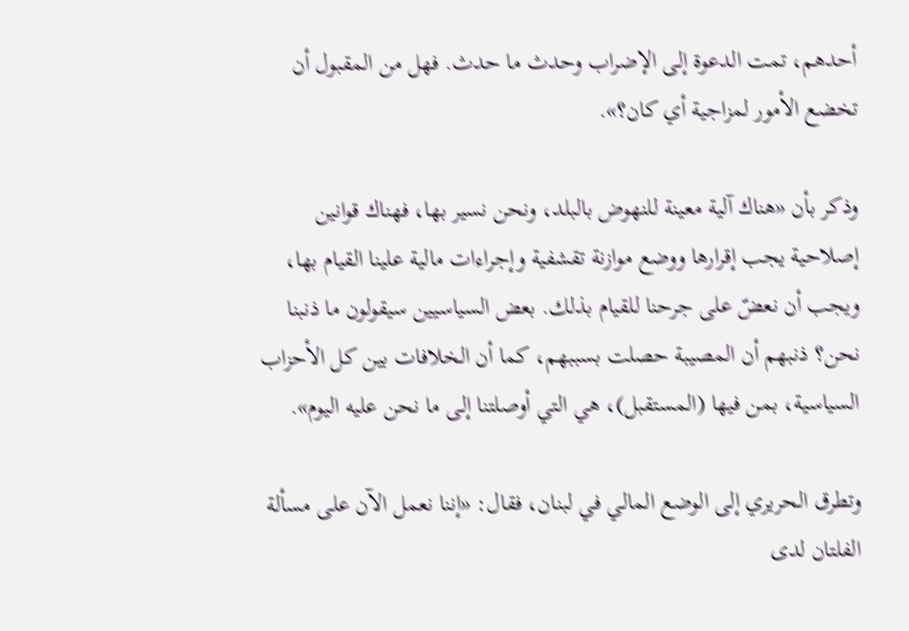أحدهم، تمت الدعوة إلى الإضراب وحدث ما حدث. فهل من المقبول أن تخضع الأمور لمزاجية أي كان؟».

وذكر بأن «هناك آلية معينة للنهوض بالبلد، ونحن نسير بها، فهناك قوانين إصلاحية يجب إقرارها ووضع موازنة تقشفية وإجراءات مالية علينا القيام بها، ويجب أن نعضّ على جرحنا للقيام بذلك. بعض السياسيين سيقولون ما ذنبنا نحن؟ ذنبهم أن المصيبة حصلت بسببهم، كما أن الخلافات بين كل الأحزاب السياسية، بمن فيها (المستقبل)، هي التي أوصلتنا إلى ما نحن عليه اليوم».

وتطرق الحريري إلى الوضع المالي في لبنان، فقال: «إننا نعمل الآن على مسألة الفلتان لدى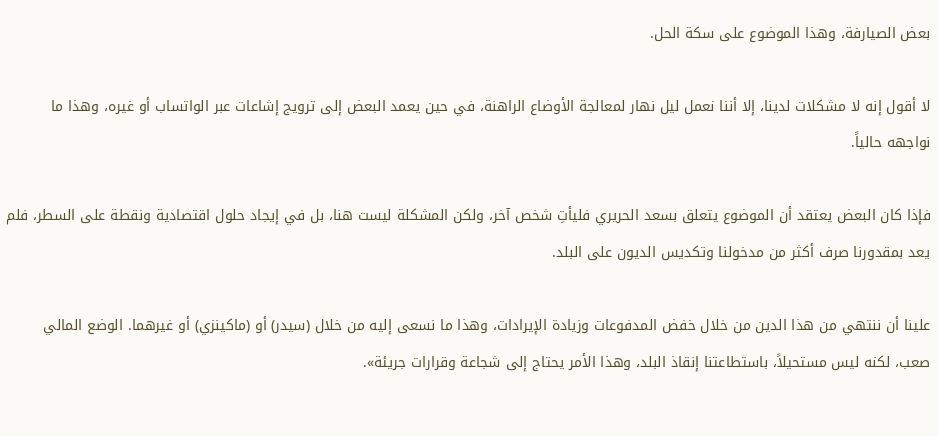بعض الصيارفة، وهذا الموضوع على سكة الحل.

لا أقول إنه لا مشكلات لدينا، إلا أننا نعمل ليل نهار لمعالجة الأوضاع الراهنة، في حين يعمد البعض إلى ترويج إشاعات عبر الواتساب أو غيره، وهذا ما نواجهه حالياً.

فإذا كان البعض يعتقد أن الموضوع يتعلق بسعد الحريري فليأتِ شخص آخر، ولكن المشكلة ليست هنا، بل في إيجاد حلول اقتصادية ونقطة على السطر، فلم يعد بمقدورنا صرف أكثر من مدخولنا وتكديس الديون على البلد.

علينا أن ننتهي من هذا الدين من خلال خفض المدفوعات وزيادة الإيرادات، وهذا ما نسعى إليه من خلال (سيدر) أو (ماكينزي) أو غيرهما. الوضع المالي صعب، لكنه ليس مستحيلاً، باستطاعتنا إنقاذ البلد، وهذا الأمر يحتاج إلى شجاعة وقرارات جريئة».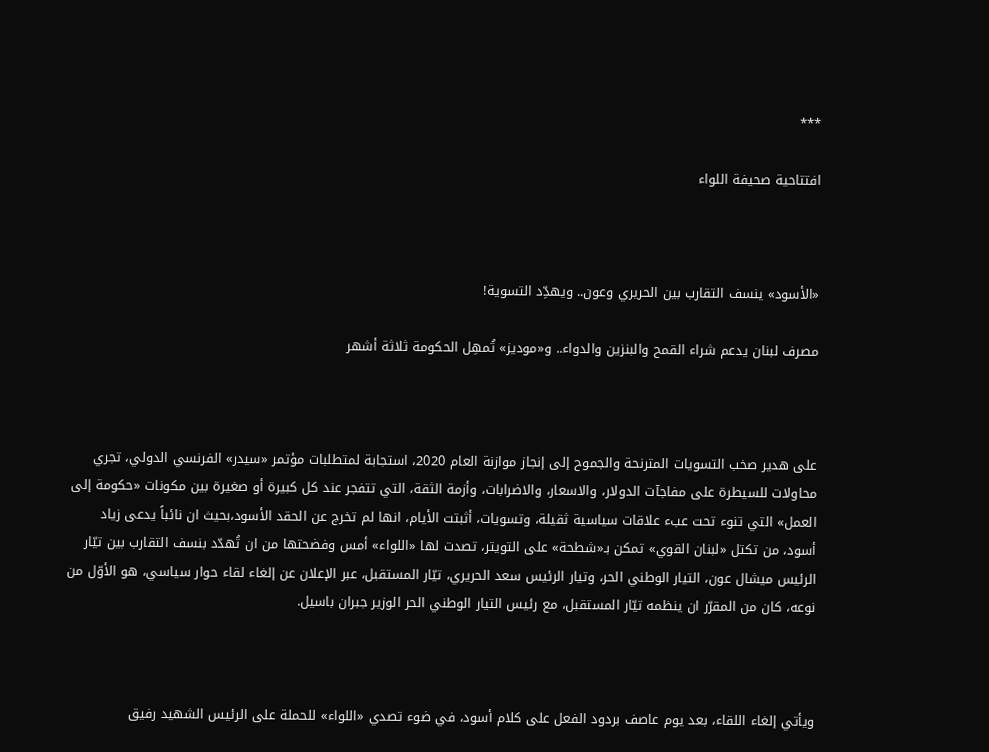***

افتتاحية صحيفة اللواء



«الأسود» ينسف التقارب بين الحريري وعون.. ويهدِّد التسوية!

مصرف لبنان يدعم شراء القمح والبنزين والدواء.. و«موديز» تُمهِل الحكومة ثلاثة أشهر



على هدير صخب التسويات المترنحة والجموح إلى إنجاز موازنة العام 2020، استجابة لمتطلبات مؤتمر «سيدر» الفرنسي الدولي، تجري محاولات للسيطرة على مفاجآت الدولار، والاسعار، والاضرابات، وأزمة الثقة، التي تتفجر عند كل كبيرة أو صغيرة بين مكونات «حكومة إلى العمل» التي تنوء تحت عبء علاقات سياسية ثقيلة، وتسويات، أثبتت الأيام، انها لم تخرج عن الحقد الأسود،بحيث ان نائباً يدعى زياد أسود، من تكتل «لبنان القوي» تمكن بـ«شطحة» على التويتر، تصدت لها «اللواء» أمس وفضحتها من ان تُهدّد بنسف التقارب بين تيّار الرئيس ميشال عون، التيار الوطني الحر، وتيار الرئيس سعد الحريري، تيّار المستقبل، عبر الإعلان عن إلغاء لقاء حوار سياسي، هو الأوّل من نوعه، كان من المقرّر ان ينظمه تيّار المستقبل، مع رئيس التيار الوطني الحر الوزير جبران باسيل.



ويأتي إلغاء اللقاء، بعد يوم عاصف بردود الفعل على كلام أسود، في ضوء تصدي «اللواء» للحملة على الرئيس الشهيد رفيق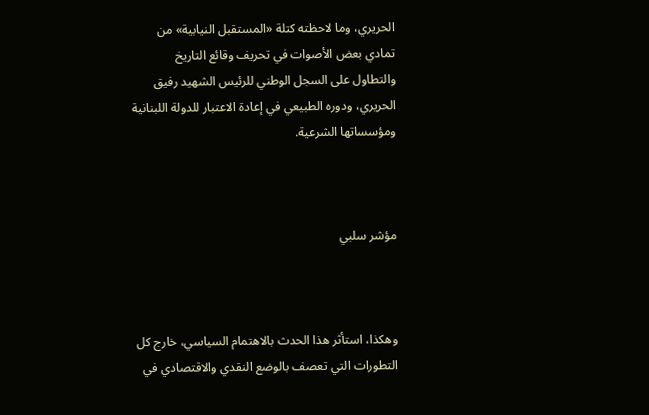الحريري، وما لاحظته كتلة «المستقبل النيابية» من تمادي بعض الأصوات في تحريف وقائع التاريخ والتطاول على السجل الوطني للرئيس الشهيد رفيق الحريري، ودوره الطبيعي في إعادة الاعتبار للدولة اللبنانية ومؤسساتها الشرعية.



مؤشر سلبي



وهكذا، استأثر هذا الحدث بالاهتمام السياسي، خارج كل التطورات التي تعصف بالوضع النقدي والاقتصادي في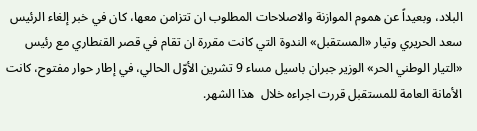البلاد، وبعيداً عن هموم الموازنة والاصلاحات المطلوب ان تتزامن معها، كان في خبر إلغاء الرئيس سعد الحريري وتيار «المستقبل» الندوة التي كانت مقررة ان تقام في قصر القنطاري مع رئيس «التيار الوطني الحر» الوزير جبران باسيل مساء 9 تشرين الأوّل الحالي، في إطار حوار مفتوح، كانت الأمانة العامة للمستقبل قررت اجراءه خلال  هذا الشهر.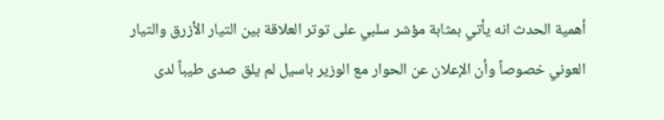أهمية الحدث انه يأتي بمثابة مؤشر سلبي على توتر العلاقة بين التيار الأزرق والتيار العوني خصوصاً وأن الإعلان عن الحوار مع الوزير باسيل لم يلق صدى طيباً لدى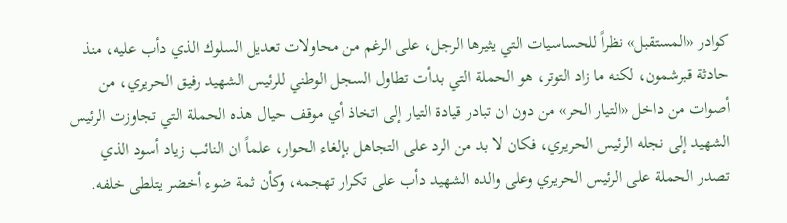كوادر «المستقبل» نظراً للحساسيات التي يثيرها الرجل، على الرغم من محاولات تعديل السلوك الذي دأب عليه، منذ حادثة قبرشمون، لكنه ما زاد التوتر، هو الحملة التي بدأت تطاول السجل الوطني للرئيس الشهيد رفيق الحريري، من أصوات من داخل «التيار الحر» من دون ان تبادر قيادة التيار إلى اتخاذ أي موقف حيال هذه الحملة التي تجاوزت الرئيس الشهيد إلى نجله الرئيس الحريري، فكان لا بد من الرد على التجاهل بإلغاء الحوار، علماً ان النائب زياد أسود الذي تصدر الحملة على الرئيس الحريري وعلى والده الشهيد دأب على تكرار تهجمه، وكأن ثمة ضوء أخضر يتلطى خلفه.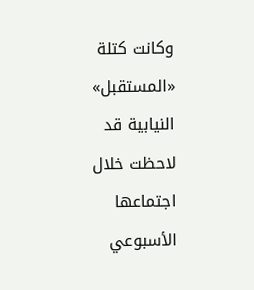وكانت كتلة «المستقبل» النيابية قد لاحظت خلال اجتماعها الأسبوعي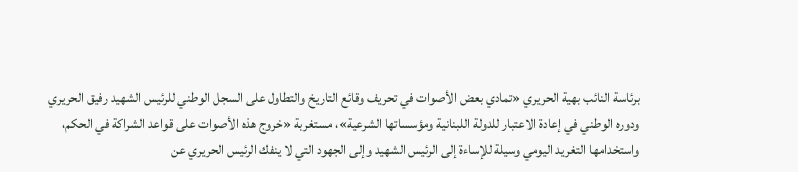برئاسة النائب بهية الحريري «تمادي بعض الأصوات في تحريف وقائع التاريخ والتطاول على السجل الوطني للرئيس الشهيد رفيق الحريري ودوره الوطني في إعادة الاعتبار للدولة اللبنانية ومؤسساتها الشرعية»، مستغربة «خروج هذه الأصوات على قواعد الشراكة في الحكم، واستخدامها التغريد اليومي وسيلة للإساءة إلى الرئيس الشهيد وإلى الجهود التي لا ينفك الرئيس الحريري عن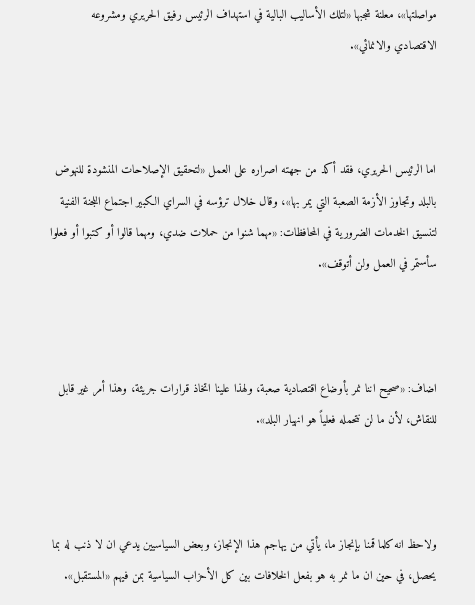مواصلتها»، معلنة شجبها «لتلك الأساليب البالية في استهداف الرئيس رفيق الحريري ومشروعه الاقتصادي والانمائي».



اما الرئيس الحريري، فقد أكد من جهته اصراره على العمل «لتحقيق الإصلاحات المنشودة للنهوض بالبلد وتجاوز الأزمة الصعبة التي يمر بها»، وقال خلال ترؤسه في السراي الكبير اجتماع اللجنة الفنية لتنسيق الخدمات الضرورية في المحافظات: «مهما شنوا من حملات ضدي، ومهما قالوا أو كتبوا أو فعلوا سأستمر في العمل ولن أتوقف».



اضاف: «صحيح اننا نمر بأوضاع اقتصادية صعبة، ولهذا علينا اتخاذ قرارات جريئة، وهذا أمر غير قابل للنقاش، لأن ما لن نتحمله فعلياً هو انهيار البلد».



ولاحظ انه كلما قمنا بإنجاز ما، يأتي من يهاجم هذا الإنجاز، وبعض السياسيين يدعي ان لا ذنب له بما يحصل، في حين ان ما نمر به هو بفعل الخلافات بين كل الأحزاب السياسية بمن فيهم «المستقبل».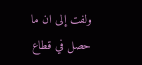ولفت إلى ان ما حصل في قطاع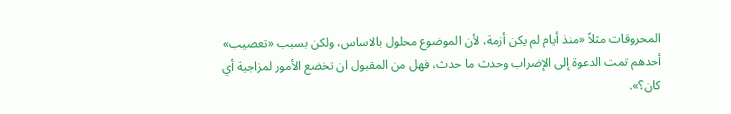المحروقات مثلاً «منذ أيام لم يكن أزمة، لأن الموضوع محلول بالاساس، ولكن بسبب «تعصيب» أحدهم تمت الدعوة إلى الإضراب وحدث ما حدث، فهل من المقبول ان تخضع الأمور لمزاجية أي كان؟».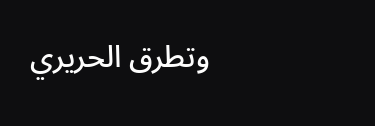وتطرق الحريري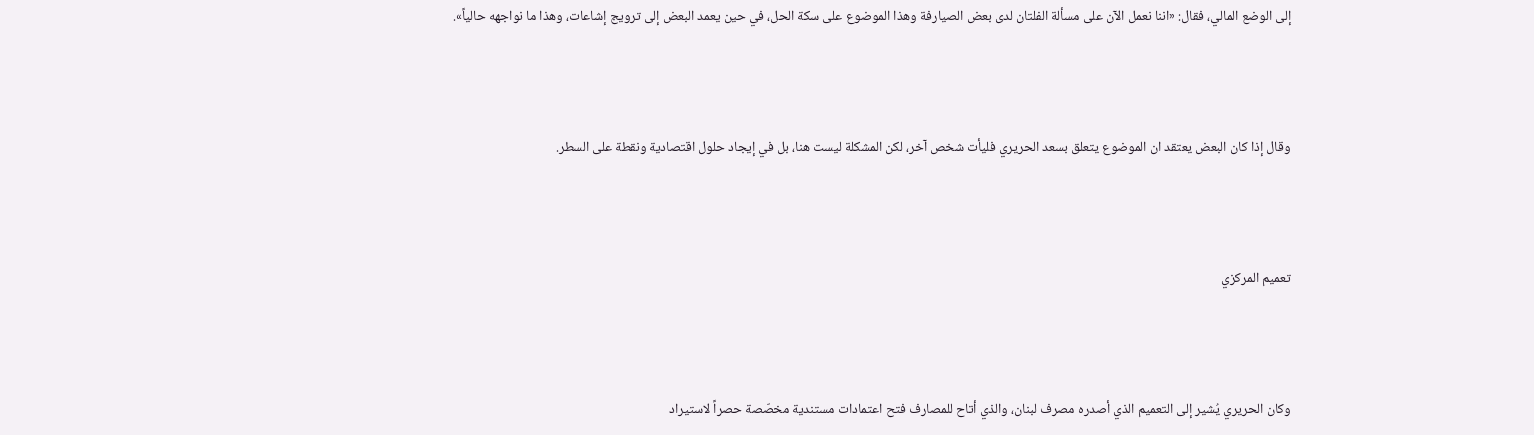إلى الوضع المالي، فقال: «اننا نعمل الآن على مسألة الفلتان لدى بعض الصيارفة وهذا الموضوع على سكة الحل، في حين يعمد البعض إلى ترويج إشاعات، وهذا ما نواجهه حالياً».



وقال إذا كان البعض يعتقد ان الموضوع يتعلق بسعد الحريري فليأت شخص آخر، لكن المشكلة ليست هنا، بل في إيجاد حلول اقتصادية ونقطة على السطر.



تعميم المركزي



وكان الحريري يُشير إلى التعميم الذي أصدره مصرف لبنان، والذي أتاح للمصارف فتح اعتمادات مستندية مخصّصة حصراً لاستيراد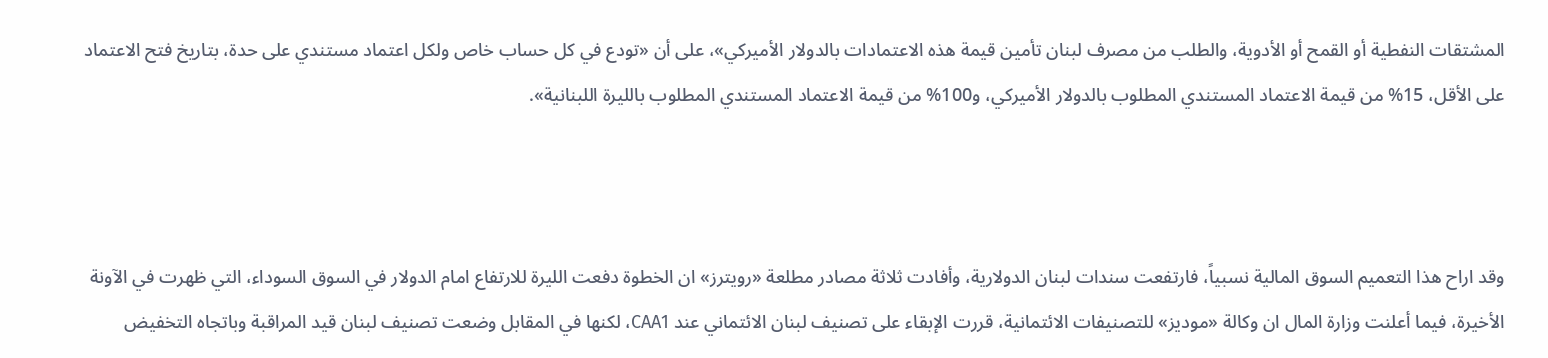المشتقات النفطية أو القمح أو الأدوية، والطلب من مصرف لبنان تأمين قيمة هذه الاعتمادات بالدولار الأميركي»، على أن «تودع في كل حساب خاص ولكل اعتماد مستندي على حدة، بتاريخ فتح الاعتماد على الأقل، 15% من قيمة الاعتماد المستندي المطلوب بالدولار الأميركي، و100% من قيمة الاعتماد المستندي المطلوب بالليرة اللبنانية».



وقد اراح هذا التعميم السوق المالية نسبياً، فارتفعت سندات لبنان الدولارية، وأفادت ثلاثة مصادر مطلعة «رويترز» ان الخطوة دفعت الليرة للارتفاع امام الدولار في السوق السوداء، التي ظهرت في الآونة الأخيرة، فيما أعلنت وزارة المال ان وكالة «موديز» للتصنيفات الائتمانية، قررت الإبقاء على تصنيف لبنان الائتماني عند CAA1، لكنها في المقابل وضعت تصنيف لبنان قيد المراقبة وباتجاه التخفيض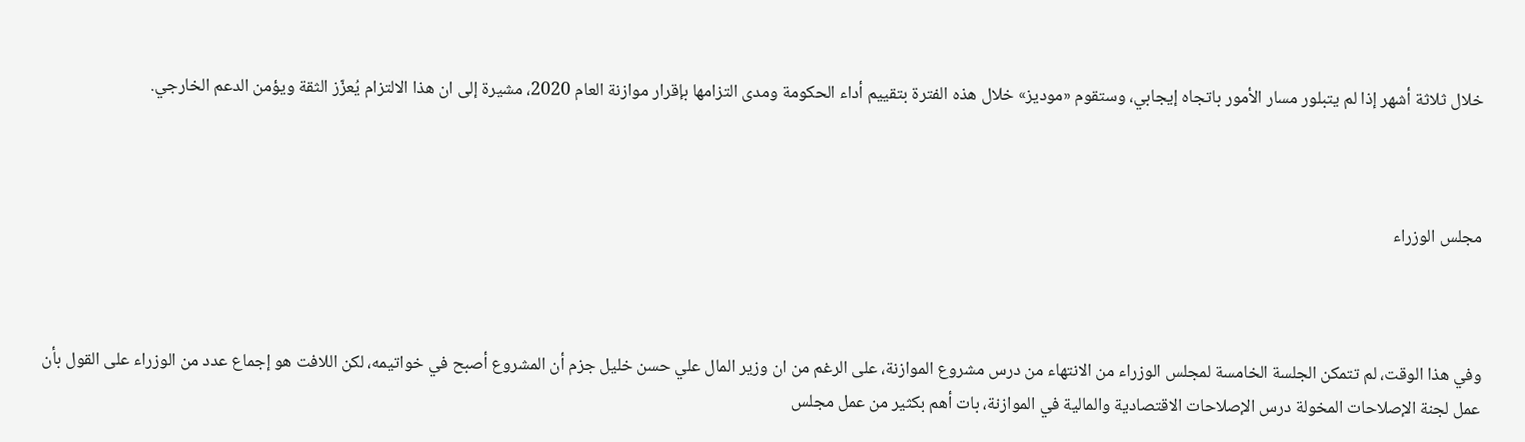خلال ثلاثة أشهر إذا لم يتبلور مسار الأمور باتجاه إيجابي، وستقوم «موديز» خلال هذه الفترة بتقييم أداء الحكومة ومدى التزامها بإقرار موازنة العام 2020، مشيرة إلى ان هذا الالتزام يُعزّز الثقة ويؤمن الدعم الخارجي.



مجلس الوزراء



وفي هذا الوقت، لم تتمكن الجلسة الخامسة لمجلس الوزراء من الانتهاء من درس مشروع الموازنة، على الرغم من ان وزير المال علي حسن خليل جزم أن المشروع أصبح في خواتيمه، لكن اللافت هو إجماع عدد من الوزراء على القول بأن عمل لجنة الإصلاحات المخولة درس الإصلاحات الاقتصادية والمالية في الموازنة، بات أهم بكثير من عمل مجلس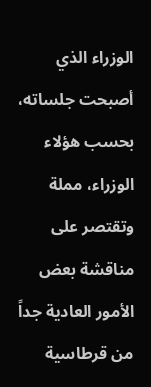الوزراء الذي أصبحت جلساته، بحسب هؤلاء الوزراء، مملة وتقتصر على مناقشة بعض الأمور العادية جداً من قرطاسية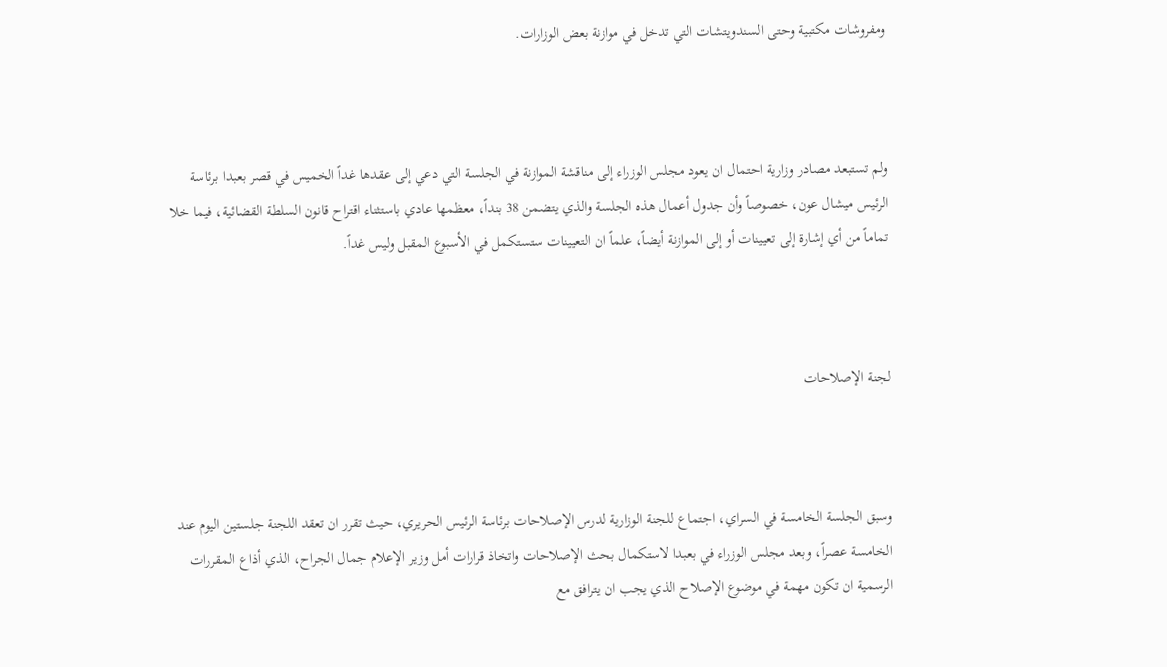ومفروشات مكتبية وحتى السندويتشات التي تدخل في موازنة بعض الوزارات.



ولم تستبعد مصادر وزارية احتمال ان يعود مجلس الوزراء إلى مناقشة الموازنة في الجلسة التي دعي إلى عقدها غداً الخميس في قصر بعبدا برئاسة الرئيس ميشال عون، خصوصاً وأن جدول أعمال هذه الجلسة والذي يتضمن 38 بنداً، معظمها عادي باستثناء اقتراح قانون السلطة القضائية، فيما خلا تماماً من أي إشارة إلى تعيينات أو إلى الموازنة أيضاً، علماً ان التعيينات ستستكمل في الأسبوع المقبل وليس غداً.



لجنة الإصلاحات



وسبق الجلسة الخامسة في السراي، اجتماع للجنة الوزارية لدرس الإصلاحات برئاسة الرئيس الحريري، حيث تقرر ان تعقد اللجنة جلستين اليوم عند الخامسة عصراً، وبعد مجلس الوزراء في بعبدا لاستكمال بحث الإصلاحات واتخاذ قرارات أمل وزير الإعلام جمال الجراح، الذي أذاع المقررات الرسمية ان تكون مهمة في موضوع الإصلاح الذي يجب ان يترافق مع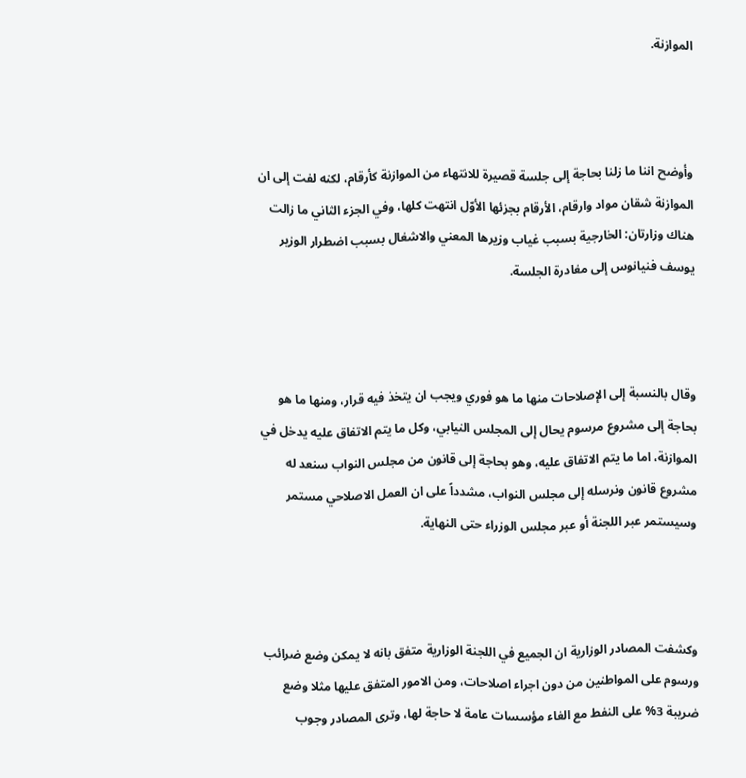الموازنة.



وأوضح اننا ما زلنا بحاجة إلى جلسة قصيرة للانتهاء من الموازنة كأرقام، لكنه لفت إلى ان الموازنة شقان مواد وارقام، الأرقام بجزئها الأوّل انتهت كلها، وفي الجزء الثاني ما زالت هناك وزارتان: الخارجية بسبب غياب وزيرها المعني والاشغال بسبب اضطرار الوزير يوسف فنيانوس إلى مغادرة الجلسة.



وقال بالنسبة إلى الإصلاحات منها ما هو فوري ويجب ان يتخذ فيه قرار، ومنها ما هو بحاجة إلى مشروع مرسوم يحال إلى المجلس النيابي، وكل ما يتم الاتفاق عليه يدخل في الموازنة، اما ما يتم الاتفاق عليه، وهو بحاجة إلى قانون من مجلس النواب سنعد له مشروع قانون ونرسله إلى مجلس النواب، مشدداً على ان العمل الاصلاحي مستمر وسيستمر عبر اللجنة أو عبر مجلس الوزراء حتى النهاية.



وكشفت المصادر الوزارية ان الجميع في اللجنة الوزارية متفق بانه لا يمكن وضع ضرائب ورسوم على المواطنين من دون اجراء اصلاحات، ومن الامور المتفق عليها مثلا وضع ضريبة 3% على النفط مع الغاء مؤسسات عامة لا حاجة لها، وترى المصادر وجوب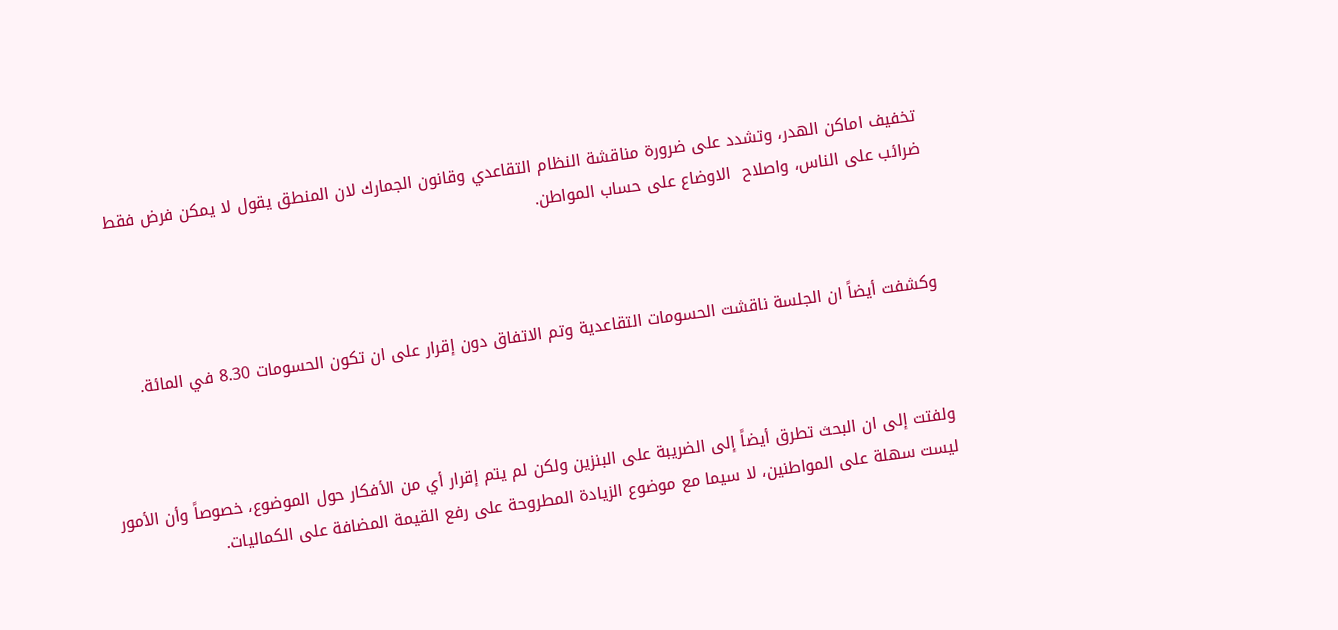تخفيف اماكن الهدر، وتشدد على ضرورة مناقشة النظام التقاعدي وقانون الجمارك لان المنطق يقول لا يمكن فرض فقط ضرائب على الناس، واصلاح  الاوضاع على حساب المواطن.



وكشفت أيضاً ان الجلسة ناقشت الحسومات التقاعدية وتم الاتفاق دون إقرار على ان تكون الحسومات 8.30 في المائة.



ولفتت إلى ان البحث تطرق أيضاً إلى الضريبة على البنزين ولكن لم يتم إقرار أي من الأفكار حول الموضوع، خصوصاً وأن الأمور ليست سهلة على المواطنين، لا سيما مع موضوع الزيادة المطروحة على رفع القيمة المضافة على الكماليات.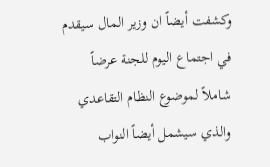وكشفت أيضاً ان وزير المال سيقدم في اجتماع اليوم للجنة عرضاً شاملاً لموضوع النظام التقاعدي والذي سيشمل أيضاً النواب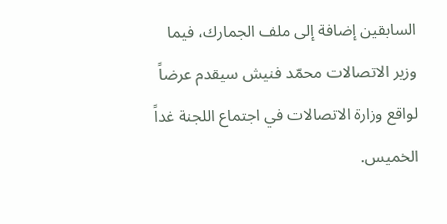السابقين إضافة إلى ملف الجمارك، فيما وزير الاتصالات محمّد فنيش سيقدم عرضاً لواقع وزارة الاتصالات في اجتماع اللجنة غداً الخميس.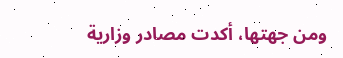ومن جهتها، أكدت مصادر وزارية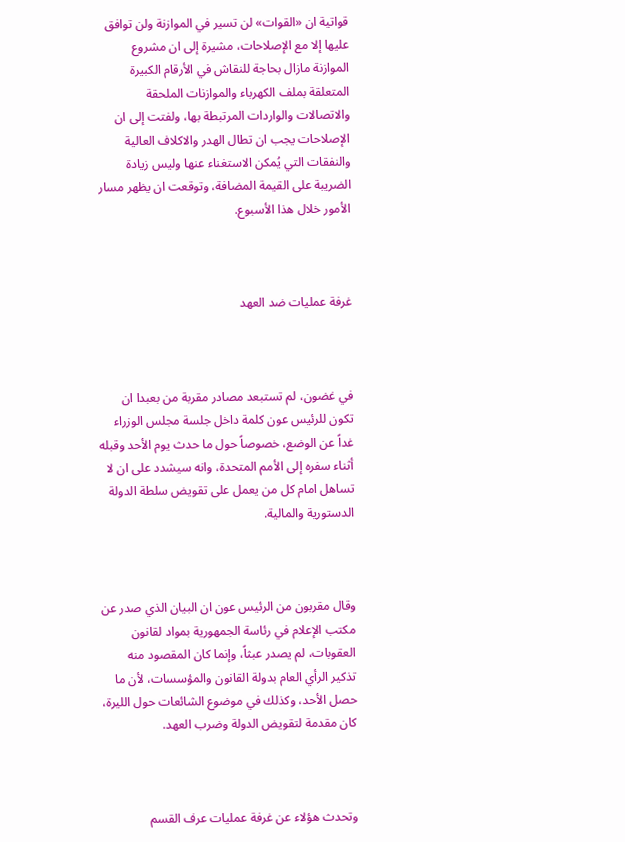قواتية ان «القوات» لن تسير في الموازنة ولن توافق عليها إلا مع الإصلاحات، مشيرة إلى ان مشروع الموازنة مازال بحاجة للنقاش في الأرقام الكبيرة المتعلقة بملف الكهرباء والموازنات الملحقة والاتصالات والواردات المرتبطة بها، ولفتت إلى ان الإصلاحات يجب ان تطال الهدر والاكلاف العالية والنفقات التي يُمكن الاستغناء عنها وليس زيادة الضريبة على القيمة المضافة، وتوقعت ان يظهر مسار الأمور خلال هذا الأسبوع.



غرفة عمليات ضد العهد



في غضون، لم تستبعد مصادر مقربة من بعبدا ان تكون للرئيس عون كلمة داخل جلسة مجلس الوزراء غداً عن الوضع، خصوصاً حول ما حدث يوم الأحد وقبله أثناء سفره إلى الأمم المتحدة، وانه سيشدد على ان لا تساهل امام كل من يعمل على تقويض سلطة الدولة الدستورية والمالية.



وقال مقربون من الرئيس عون ان البيان الذي صدر عن مكتب الإعلام في رئاسة الجمهورية بمواد لقانون العقوبات، لم يصدر عبثاً، وإنما كان المقصود منه تذكير الرأي العام بدولة القانون والمؤسسات، لأن ما حصل الأحد، وكذلك في موضوع الشائعات حول الليرة، كان مقدمة لتقويض الدولة وضرب العهد.



وتحدث هؤلاء عن غرفة عمليات عرف القسم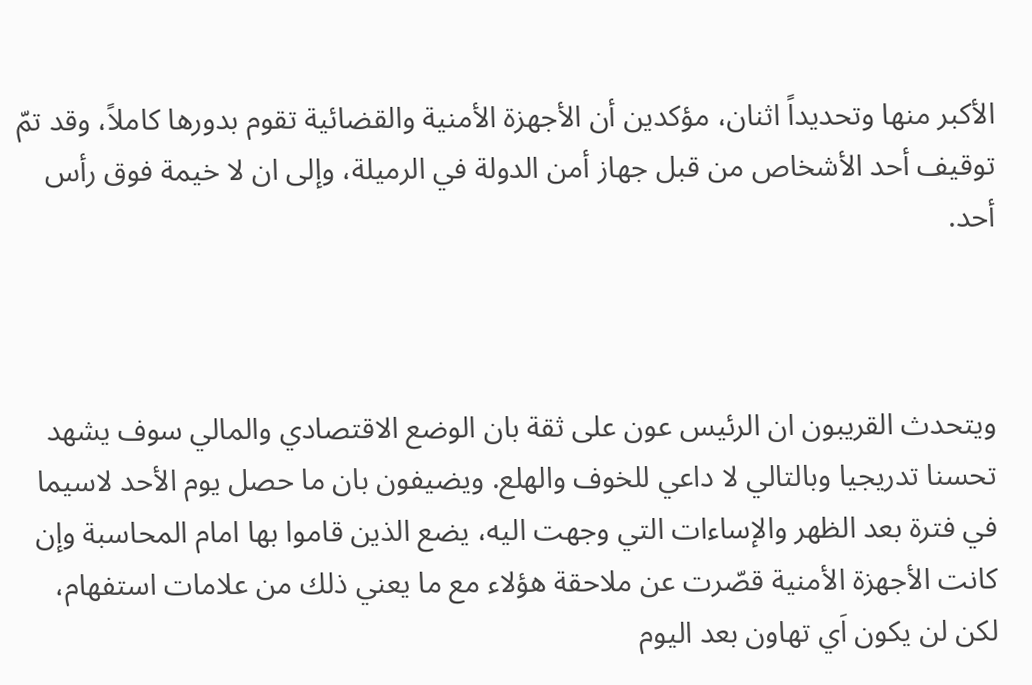الأكبر منها وتحديداً اثنان، مؤكدين أن الأجهزة الأمنية والقضائية تقوم بدورها كاملاً، وقد تمّ توقيف أحد الأشخاص من قبل جهاز أمن الدولة في الرميلة، وإلى ان لا خيمة فوق رأس أحد.



ويتحدث القريبون ان الرئيس عون على ثقة بان الوضع الاقتصادي والمالي سوف يشهد تحسنا تدريجيا وبالتالي لا داعي للخوف والهلع. ويضيفون بان ما حصل يوم الأحد لاسيما في فترة بعد الظهر والإساءات التي وجهت اليه، يضع الذين قاموا بها امام المحاسبة وإن كانت الأجهزة الأمنية قصّرت عن ملاحقة هؤلاء مع ما يعني ذلك من علامات استفهام، لكن لن يكون اَي تهاون بعد اليوم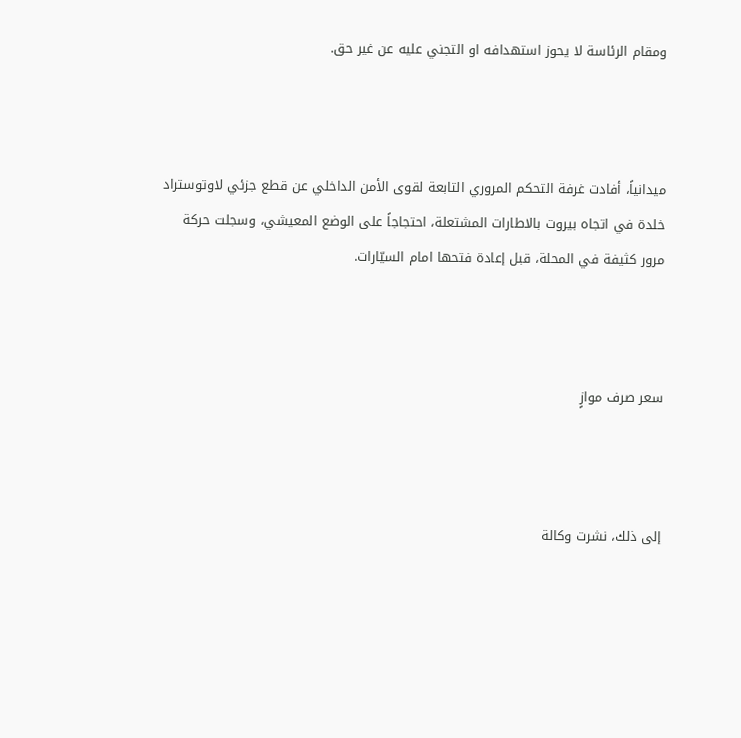ومقام الرئاسة لا يحوز استهدافه او التجني عليه عن غير حق.



ميدانياً، أفادت غرفة التحكم المروري التابعة لقوى الأمن الداخلي عن قطع جزئي لاوتوستراد خلدة في اتجاه بيروت بالاطارات المشتعلة، احتجاجاً على الوضع المعيشي، وسجلت حركة مرور كثيفة في المحلة، قبل إعادة فتحها امام السيّارات.



سعر صرف موازٍ



إلى ذلك، نشرت وكالة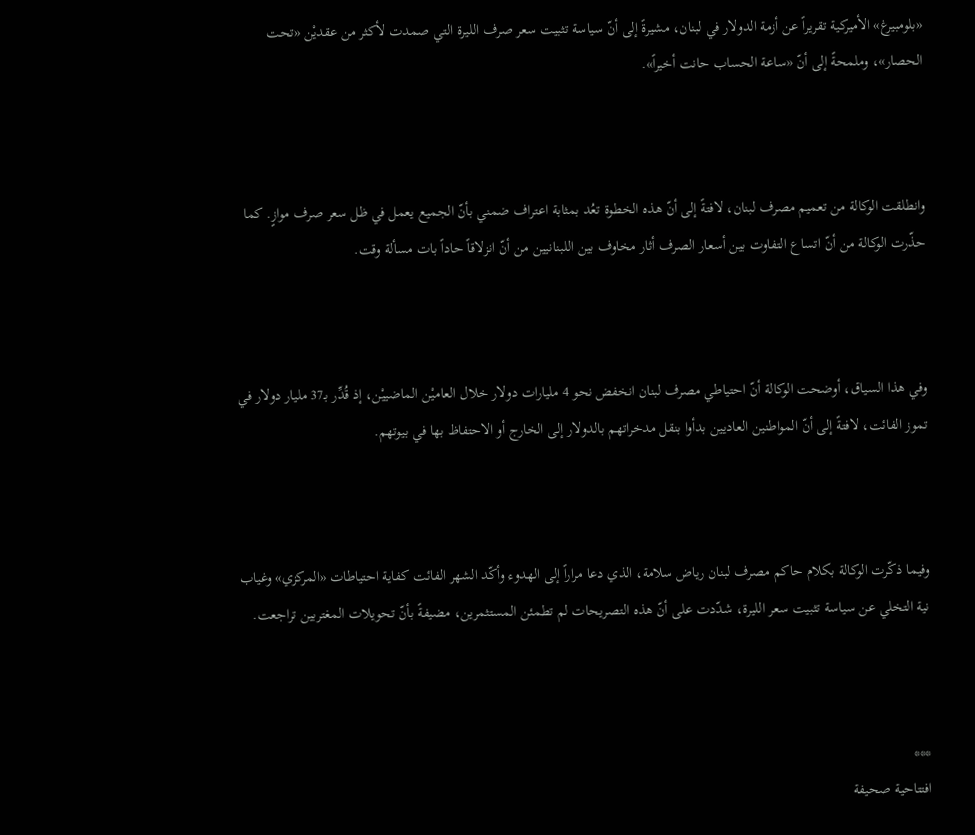«بلومبيرغ» الأميركية تقريراً عن أزمة الدولار في لبنان، مشيرةً إلى أنّ سياسة تثبيت سعر صرف الليرة التي صمدت لأكثر من عقديْن «تحت الحصار»، وملمحةً إلى أنّ «ساعة الحساب حانت أخيراً».



وانطلقت الوكالة من تعميم مصرف لبنان، لافتةً إلى أنّ هذه الخطوة تعُد بمثابة اعتراف ضمني بأنّ الجميع يعمل في ظل سعر صرف موازٍ. كما حذّرت الوكالة من أنّ اتساع التفاوت بين أسعار الصرف أثار مخاوف بين اللبنانيين من أنّ انزلاقاً حاداً بات مسألة وقت.



وفي هذا السياق، أوضحت الوكالة أنّ احتياطي مصرف لبنان انخفض نحو 4 مليارات دولار خلال العاميْن الماضييْن، إذ قُدِّر بـ37 مليار دولار في تموز الفائت، لافتةً إلى أنّ المواطنين العاديين بدأوا بنقل مدخراتهم بالدولار إلى الخارج أو الاحتفاظ بها في بيوتهم.



وفيما ذكّرت الوكالة بكلام حاكم مصرف لبنان رياض سلامة، الذي دعا مراراً إلى الهدوء وأكّد الشهر الفائت كفاية احتياطات «المركزي» وغياب نية التخلي عن سياسة تثبيت سعر الليرة، شدّدت على أنّ هذه التصريحات لم تطمئن المستثمرين، مضيفةً بأنّ تحويلات المغتربين تراجعت.



***
افتتاحية صحيفة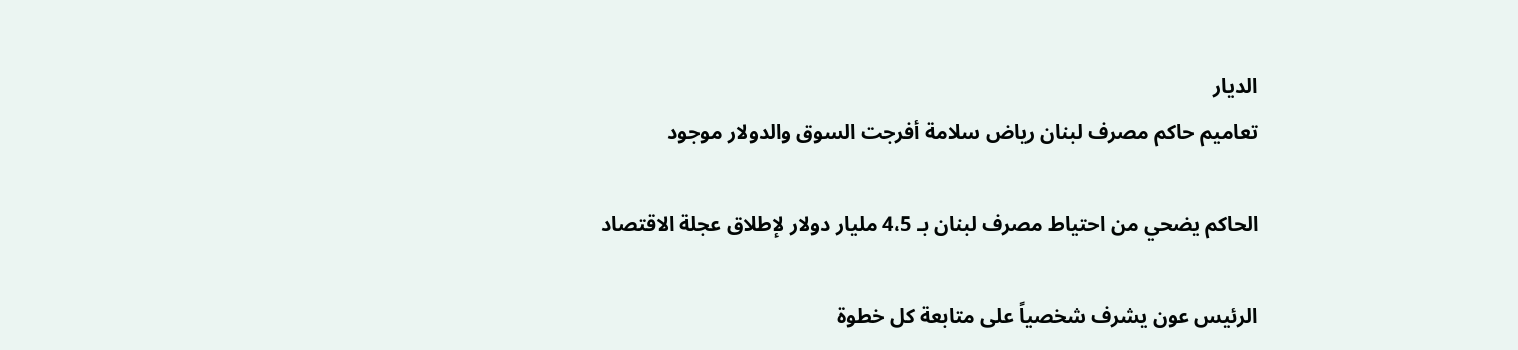الديار
تعاميم حاكم مصرف لبنان رياض سلامة أفرجت السوق والدولار موجود

الحاكم يضحي من احتياط مصرف لبنان بـ 4،5 مليار دولار لإطلاق عجلة الاقتصاد

الرئيس عون يشرف شخصياً على متابعة كل خطوة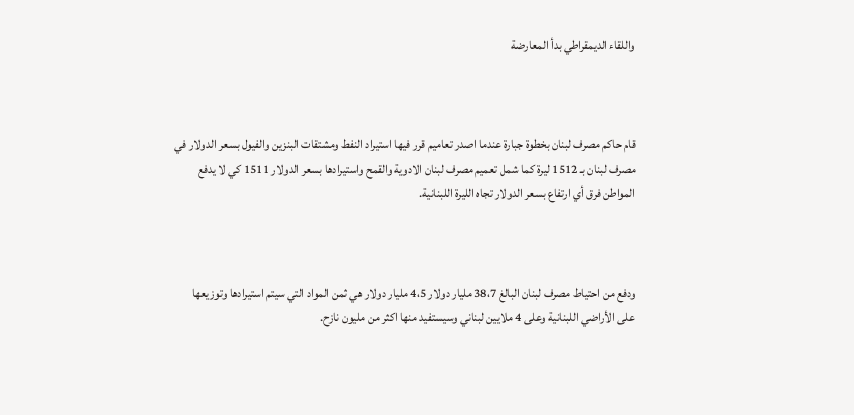واللقاء الديمقراطي بدأ المعارضة



قام حاكم مصرف لبنان بخطوة جبارة عندما اصدر تعاميم قرر فيها استيراد النفط ومشتقات البنزين والفيول بسعر الدولار في مصرف لبنان بـ 1512 ليرة كما شمل تعميم مصرف لبنان الادوية والقمح واستيرادها بسعر الدولار 1511 كي لا يدفع المواطن فرق أي ارتفاع بسعر الدولار تجاه الليرة اللبنانية.



ودفع من احتياط مصرف لبنان البالغ 38،7 مليار دولار 4،5 مليار دولار هي ثمن المواد التي سيتم استيرادها وتوزيعها على الأراضي اللبنانية وعلى 4 ملايين لبناني وسيستفيد منها اكثر من مليون نازح.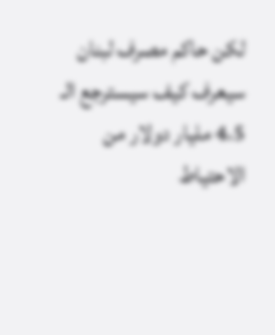لكن حاكم مصرف لبنان سيعرف كيف سيسترجع الـ 4،5 مليار دولار من الاحتياط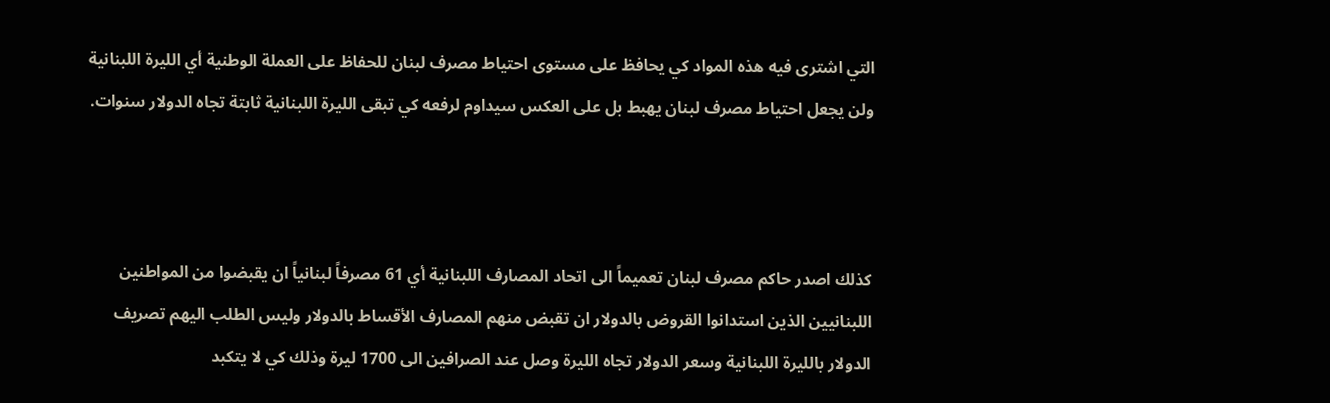التي اشترى فيه هذه المواد كي يحافظ على مستوى احتياط مصرف لبنان للحفاظ على العملة الوطنية أي الليرة اللبنانية ولن يجعل احتياط مصرف لبنان يهبط بل على العكس سيداوم لرفعه كي تبقى الليرة اللبنانية ثابتة تجاه الدولار سنوات.



كذلك اصدر حاكم مصرف لبنان تعميماً الى اتحاد المصارف اللبنانية أي 61 مصرفاً لبنانياً ان يقبضوا من المواطنين اللبنانيين الذين استدانوا القروض بالدولار ان تقبض منهم المصارف الأقساط بالدولار وليس الطلب اليهم تصريف الدولار بالليرة اللبنانية وسعر الدولار تجاه الليرة وصل عند الصرافين الى 1700 ليرة وذلك كي لا يتكبد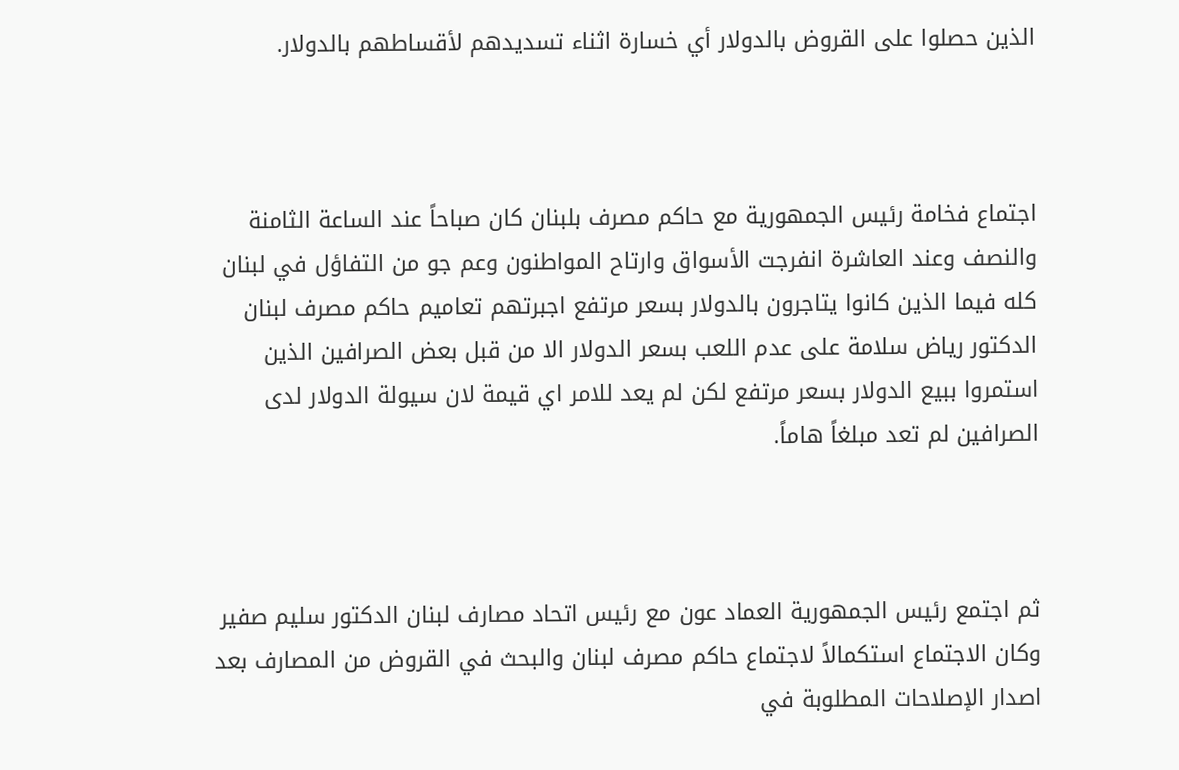الذين حصلوا على القروض بالدولار أي خسارة اثناء تسديدهم لأقساطهم بالدولار.



اجتماع فخامة رئيس الجمهورية مع حاكم مصرف بلبنان كان صباحاً عند الساعة الثامنة والنصف وعند العاشرة انفرجت الأسواق وارتاح المواطنون وعم جو من التفاؤل في لبنان كله فيما الذين كانوا يتاجرون بالدولار بسعر مرتفع اجبرتهم تعاميم حاكم مصرف لبنان الدكتور رياض سلامة على عدم اللعب بسعر الدولار الا من قبل بعض الصرافين الذين استمروا ببيع الدولار بسعر مرتفع لكن لم يعد للامر اي قيمة لان سيولة الدولار لدى الصرافين لم تعد مبلغاً هاماً.



ثم اجتمع رئيس الجمهورية العماد عون مع رئيس اتحاد مصارف لبنان الدكتور سليم صفير وكان الاجتماع استكمالاً لاجتماع حاكم مصرف لبنان والبحث في القروض من المصارف بعد اصدار الإصلاحات المطلوبة في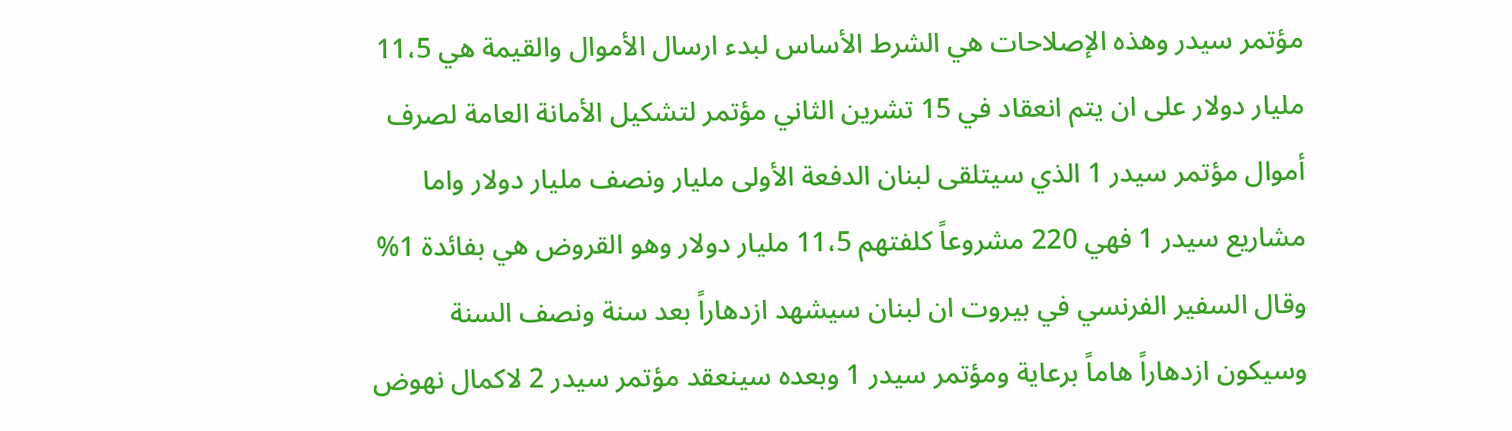مؤتمر سيدر وهذه الإصلاحات هي الشرط الأساس لبدء ارسال الأموال والقيمة هي 11،5 مليار دولار على ان يتم انعقاد في 15 تشرين الثاني مؤتمر لتشكيل الأمانة العامة لصرف أموال مؤتمر سيدر 1 الذي سيتلقى لبنان الدفعة الأولى مليار ونصف مليار دولار واما مشاريع سيدر 1 فهي 220 مشروعاً كلفتهم 11،5 مليار دولار وهو القروض هي بفائدة 1% وقال السفير الفرنسي في بيروت ان لبنان سيشهد ازدهاراً بعد سنة ونصف السنة وسيكون ازدهاراً هاماً برعاية ومؤتمر سيدر 1 وبعده سينعقد مؤتمر سيدر 2 لاكمال نهوض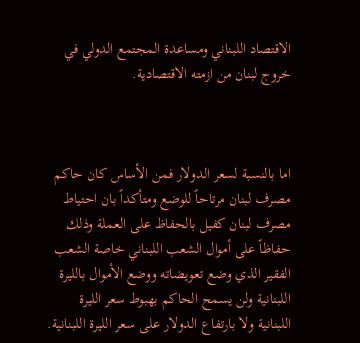الاقتصاد اللبناني ومساعدة المجتمع الدولي في خروج لبنان من ازمته الاقتصادية.



اما بالنسبة لسعر الدولار فمن الأساس كان حاكم مصرف لبنان مرتاحاً للوضع ومتأكداً بان احتياط مصرف لبنان كفيل بالحفاظ على العملة وذلك حفاظاً على أموال الشعب اللبناني خاصة الشعب الفقير الذي وضع تعويضاته ووضع الأموال بالليرة اللبنانية ولن يسمح الحاكم بهبوط سعر الليرة اللبنانية ولا بارتفاع الدولار على سعر الليرة اللبنانية.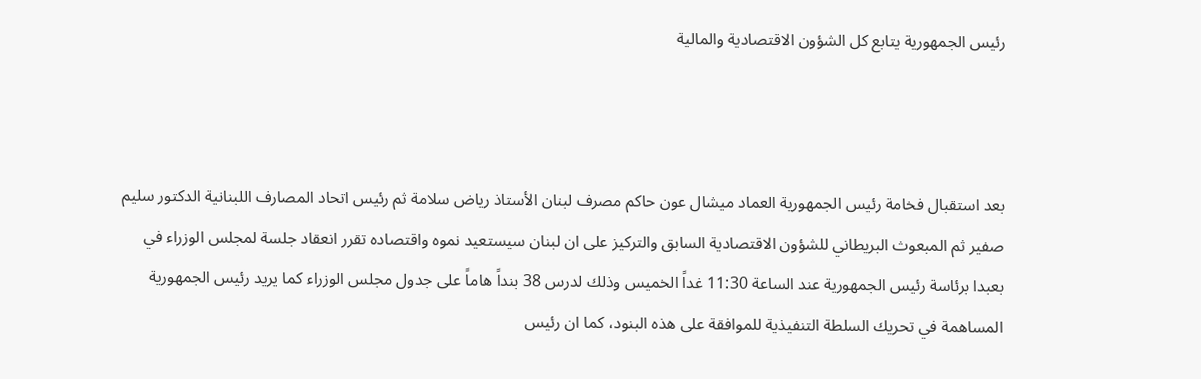رئيس الجمهورية يتابع كل الشؤون الاقتصادية والمالية



بعد استقبال فخامة رئيس الجمهورية العماد ميشال عون حاكم مصرف لبنان الأستاذ رياض سلامة ثم رئيس اتحاد المصارف اللبنانية الدكتور سليم صفير ثم المبعوث البريطاني للشؤون الاقتصادية السابق والتركيز على ان لبنان سيستعيد نموه واقتصاده تقرر انعقاد جلسة لمجلس الوزراء في بعبدا برئاسة رئيس الجمهورية عند الساعة 11:30 غداً الخميس وذلك لدرس 38 بنداً هاماً على جدول مجلس الوزراء كما يريد رئيس الجمهورية المساهمة في تحريك السلطة التنفيذية للموافقة على هذه البنود، كما ان رئيس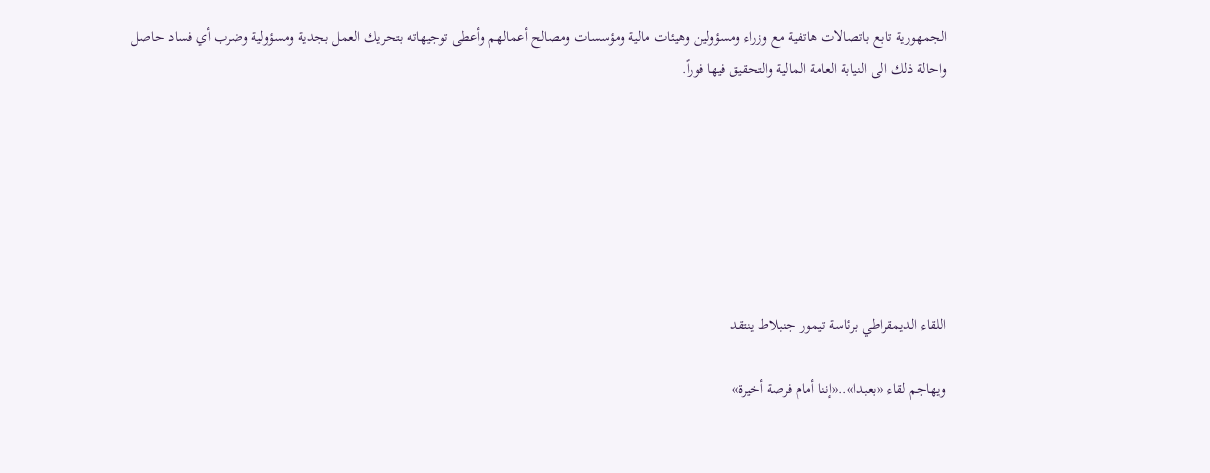الجمهورية تابع باتصالات هاتفية مع وزراء ومسؤولين وهيئات مالية ومؤسسات ومصالح أعمالهم وأعطى توجيهاته بتحريك العمل بجدية ومسؤولية وضرب أي فساد حاصل واحالة ذلك الى النيابة العامة المالية والتحقيق فيها فوراً.







اللقاء الديمقراطي برئاسة تيمور جنبلاط ينتقد

ويهاجم لقاء «بعبدا»..«إننا أمام فرصة أخيرة»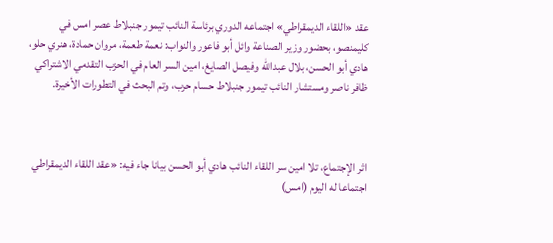عقد «اللقاء الديمقراطي» اجتماعه الدوري برئاسة النائب تيمور جنبلاط عصر امس في كليمنصو، بحضور وزير الصناعة وائل أبو فاعور والنواب: نعمة طعمة، مروان حمادة، هنري حلو، هادي أبو الحسن، بلال عبدالله وفيصل الصايغ، امين السر العام في الحزب التقدمي الاشتراكي ظافر ناصر ومستشار النائب تيمور جنبلاط حسام حرب، وتم البحث في التطورات الأخيرة.



اثر الإجتماع، تلا امين سر اللقاء النائب هادي أبو الحسن بيانا جاء فيه: «عقد اللقاء الديمقراطي اجتماعا له اليوم (امس)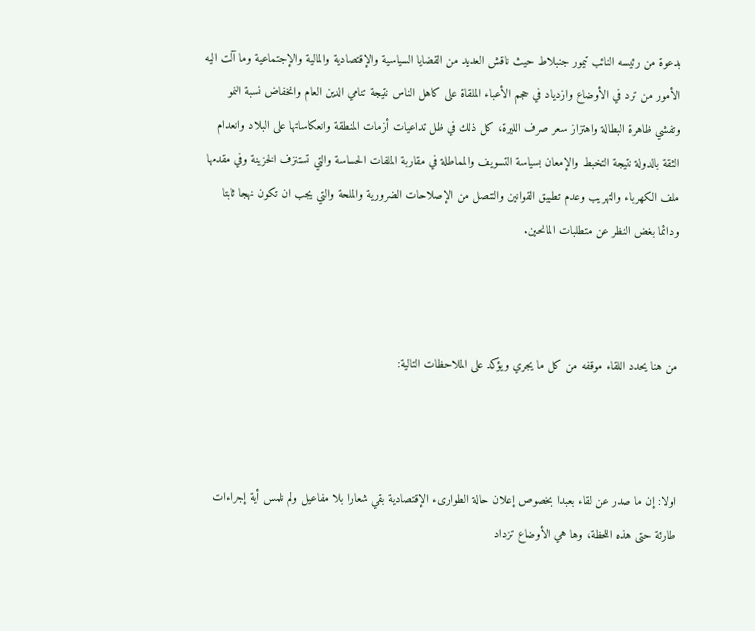بدعوة من رئيسه النائب تيمور جنبلاط حيث ناقش العديد من القضايا السياسية والإقتصادية والمالية والإجتماعية وما آلت اليه الأمور من ترد في الأوضاع وازدياد في حجم الأعباء الملقاة على كاهل الناس نتيجة تنامي الدين العام وانخفاض نسبة النمو وتفشي ظاهرة البطالة واهتزاز سعر صرف الليرة، كل ذلك في ظل تداعيات أزمات المنطقة وانعكاساتها على البلاد وانعدام الثقة بالدولة نتيجة التخبط والإمعان بسياسة التسويف والمماطلة في مقاربة الملفات الحساسة والتي تستنزف الخزينة وفي مقدمها ملف الكهرباء والتهريب وعدم تطبيق القوانين والتنصل من الإصلاحات الضرورية والملحة والتي يجب ان تكون نهجا ثابتا ودائما بغض النظر عن متطلبات المانحين.



من هنا يحدد اللقاء موقفه من كل ما يجري ويؤكد على الملاحظات التالية:



اولا: إن ما صدر عن لقاء بعبدا بخصوص إعلان حالة الطوارىء الإقتصادية بقي شعارا بلا مفاعيل ولم نلمس أية إجراءات طارئة حتى هذه اللحظة، وها هي الأوضاع تزداد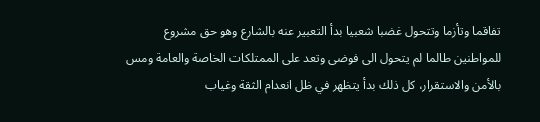تفاقما وتأزما وتتحول غضبا شعبيا بدأ التعبير عنه بالشارع وهو حق مشروع للمواطنين طالما لم يتحول الى فوضى وتعد على الممتلكات الخاصة والعامة ومس بالأمن والاستقرار، كل ذلك بدأ يتظهر في ظل انعدام الثقة وغياب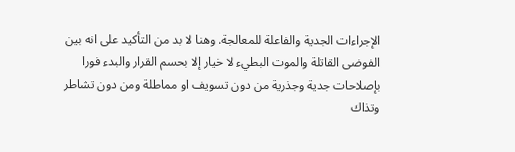الإجراءات الجدية والفاعلة للمعالجة. وهنا لا بد من التأكيد على انه بين الفوضى القاتلة والموت البطيء لا خيار إلا بحسم القرار والبدء فورا بإصلاحات جدية وجذرية من دون تسويف او مماطلة ومن دون تشاطر وتذاك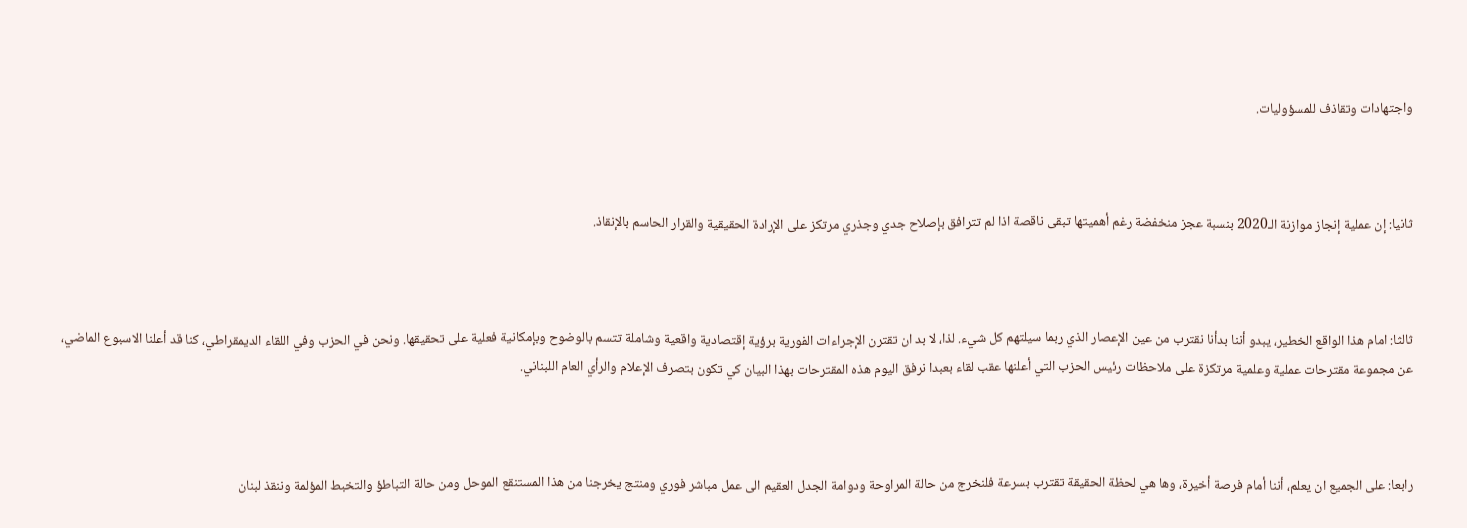واجتهادات وتقاذف للمسؤوليات.



ثانيا: إن عملية إنجاز موازنة الـ2020 بنسبة عجز منخفضة رغم أهميتها تبقى ناقصة اذا لم تترافق بإصلاح جدي وجذري مرتكز على الإرادة الحقيقية والقرار الحاسم بالإنقاذ.



ثالثا: امام هذا الواقع الخطير، يبدو أننا بدأنا نقترب من عين الإعصار الذي ربما سيلتهم كل شيء. لذا، لا بد ان تقترن الإجراءات الفورية برؤية إقتصادية واقعية وشاملة تتسم بالوضوح وبإمكانية فعلية على تحقيقها. ونحن في الحزب وفي اللقاء الديمقراطي، كنا قد أعلنا الاسبوع الماضي، عن مجموعة مقترحات عملية وعلمية مرتكزة على ملاحظات رئيس الحزب التي أعلنها عقب لقاء بعبدا نرفق اليوم هذه المقترحات بهذا البيان كي تكون بتصرف الإعلام والرأي العام اللبناني.



رابعا: على الجميع ان يعلم، أننا أمام فرصة أخيرة، وها هي لحظة الحقيقة تقترب بسرعة فلنخرج من حالة المراوحة ودوامة الجدل العقيم الى عمل مباشر فوري ومنتج يخرجنا من هذا المستنقع الموحل ومن حالة التباطؤ والتخبط المؤلمة وننقذ لبنان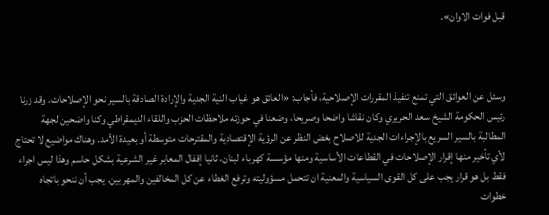قبل فوات الاوان».



وسئل عن العوائق التي تمنع تنفيذ المقررات الإصلاحية، فأجاب: «العائق هو غياب النية الجدية والإرادة الصادقة بالسير نحو الإصلاحات. وقد زرنا رئيس الحكومة الشيخ سعد الحريري وكان نقاشا واضحا وصريحا، وضعنا في حوزته ملاحظات الحزب واللقاء الديمقراطي وكنا واضحين لجهة المطالبة بالسير السريع بالإجراءات الجدية للاصلاح بغض النظر عن الرؤية الإقتصادية والمقترحات متوسطة أو بعيدة الأمد. وهناك مواضيع لا تحتاج لأي تأخير منها إقرار الإصلاحات في القطاعات الأساسية ومنها مؤسسة كهرباء لبنان، ثانيا إقفال المعابر غير الشرعية بشكل حاسم وهذا ليس اجراء فقط بل هو قرار يجب على كل القوى السياسية والمعنية ان تتحمل مسؤوليته وترفع الغطاء عن كل المخالفين والمهربين. يجب أن ننحو باتجاه خطوات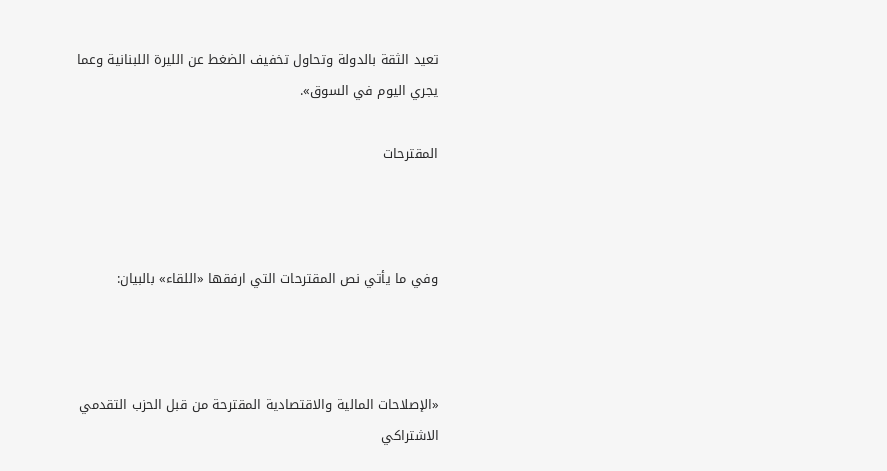تعيد الثقة بالدولة وتحاول تخفيف الضغط عن الليرة اللبنانية وعما يجري اليوم في السوق».

المقترحات



وفي ما يأتي نص المقترحات التي ارفقها «اللقاء» بالبيان:



«الإصلاحات المالية والاقتصادية المقترحة من قبل الحزب التقدمي الاشتراكي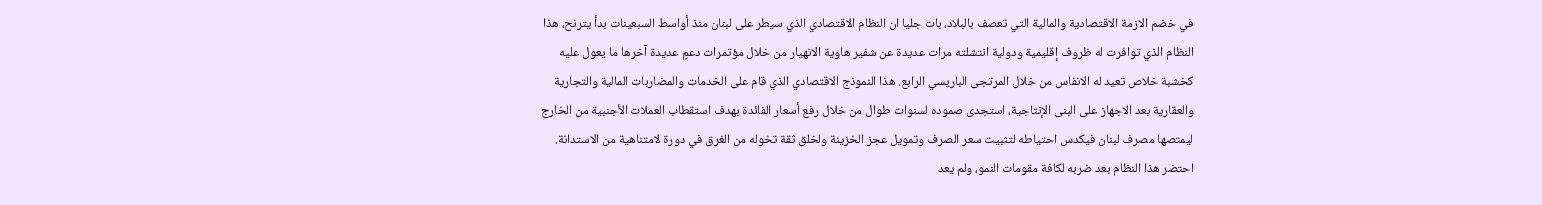في خضم الازمة الاقتصادية والمالية التي تعصف بالبلاد، بات جليا ان النظام الاقتصادي الذي سيطر على لبنان منذ أواسط السبعينات بدأ يترنح، هذا النظام الذي توافرت له ظروف إقليمية ودولية انتشلته مرات عديدة عن شفير هاوية الانهيار من خلال مؤتمرات دعمٍ عديدة آخرها ما يعول عليه كخشبة خلاص تعيد له الانفاس من خلال المرتجى الباريسي الرابع. هذا النموذج الاقتصادي الذي قام على الخدمات والمضاربات المالية والتجارية والعقارية بعد الاجهاز على البنى الإنتاجية، استجدى صموده لسنوات طوال من خلال رفع أسعار الفائدة بهدف استقطاب العملات الأجنبية من الخارج ليمتصها مصرف لبنان فيكدس احتياطه لتثبيت سعر الصرف وتمويل عجز الخزينة ولخلق ثقة تخوله من الغرق في دورة لامتناهية من الاستدانة. احتضر هذا النظام بعد ضربه لكافة مقومات النمو، ولم يعد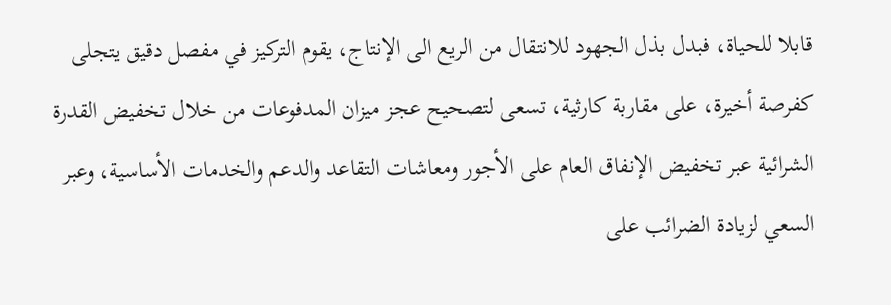قابلا للحياة، فبدل بذل الجهود للانتقال من الريع الى الإنتاج، يقوم التركيز في مفصل دقيق يتجلى كفرصة أخيرة، على مقاربة كارثية، تسعى لتصحيح عجز ميزان المدفوعات من خلال تخفيض القدرة الشرائية عبر تخفيض الإنفاق العام على الأجور ومعاشات التقاعد والدعم والخدمات الأساسية، وعبر السعي لزيادة الضرائب على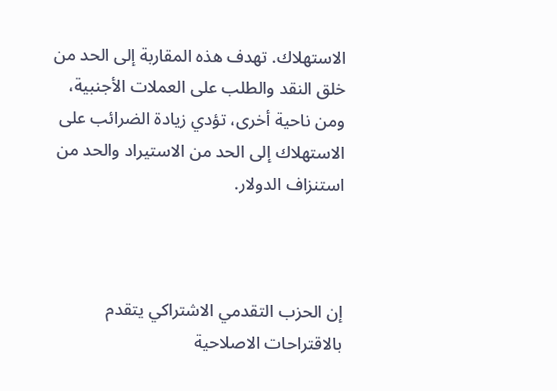الاستهلاك. تهدف هذه المقاربة إلى الحد من خلق النقد والطلب على العملات الأجنبية، ومن ناحية أخرى، تؤدي زيادة الضرائب على الاستهلاك إلى الحد من الاستيراد والحد من استنزاف الدولار.



إن الحزب التقدمي الاشتراكي يتقدم بالاقتراحات الاصلاحية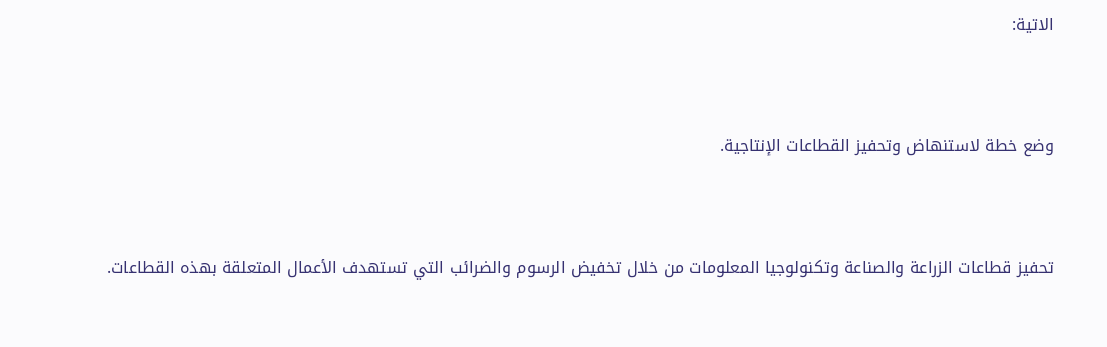الاتية:



وضع خطة لاستنهاض وتحفيز القطاعات الإنتاجية.



تحفيز قطاعات الزراعة والصناعة وتكنولوجيا المعلومات من خلال تخفيض الرسوم والضرائب التي تستهدف الأعمال المتعلقة بهذه القطاعات.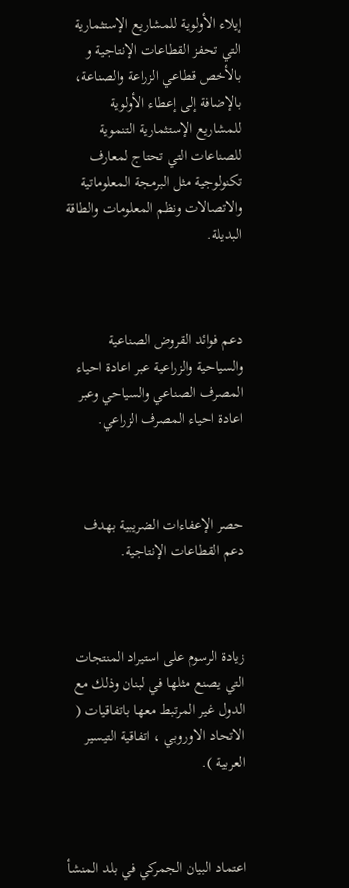إيلاء الأولوية للمشاريع الإستثمارية التي تحفز القطاعات الإنتاجية و بالأخص قطاعي الزراعة والصناعة، بالإضافة إلى إعطاء الأولوية للمشاريع الإستثمارية التنموية للصناعات التي تحتاج لمعارف تكنولوجية مثل البرمجة المعلوماتية والاتصالات ونظم المعلومات والطاقة البديلة.



دعم فوائد القروض الصناعية والسياحية والزراعية عبر اعادة احياء المصرف الصناعي والسياحي وعبر اعادة احياء المصرف الزراعي.



حصر الإعفاءات الضريبية بهدف دعم القطاعات الإنتاجية.



زيادة الرسوم على استيراد المنتجات التي يصنع مثلها في لبنان وذلك مع الدول غير المرتبط معها باتفاقيات ( الاتحاد الاوروبي ، اتفاقية التيسير العربية ).



اعتماد البيان الجمركي في بلد المنشأ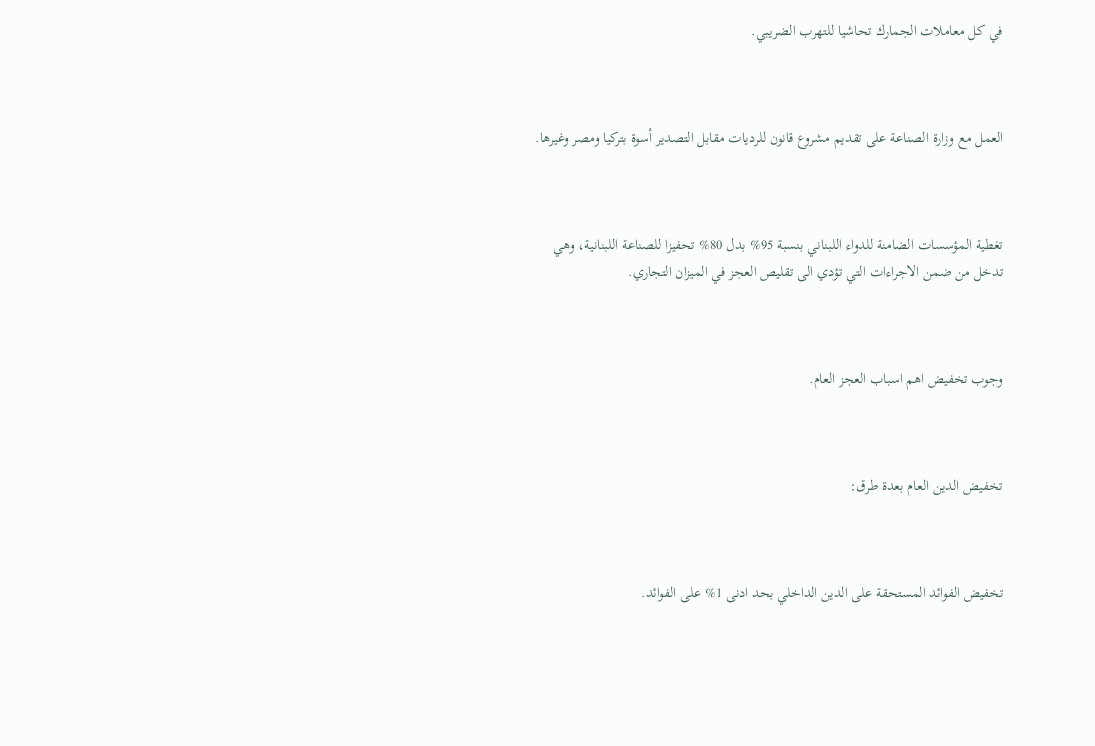في كل معاملات الجمارك تحاشيا للتهرب الضريبي.



العمل مع وزارة الصناعة على تقديم مشروع قانون للرديات مقابل التصدير أسوة بتركيا ومصر وغيرها.



تغطية المؤسسات الضامنة للدواء اللبناني بنسبة 95% بدل 80% تحفيزا للصناعة اللبنانية، وهي تدخل من ضمن الاجراءات التي تؤدي الى تقليص العجز في الميزان التجاري.



وجوب تخفيض اهم اسباب العجز العام.



تخفيض الدين العام بعدة طرق:



تخفيض الفوائد المستحقة على الدين الداخلي بحد ادنى 1% على الفوائد.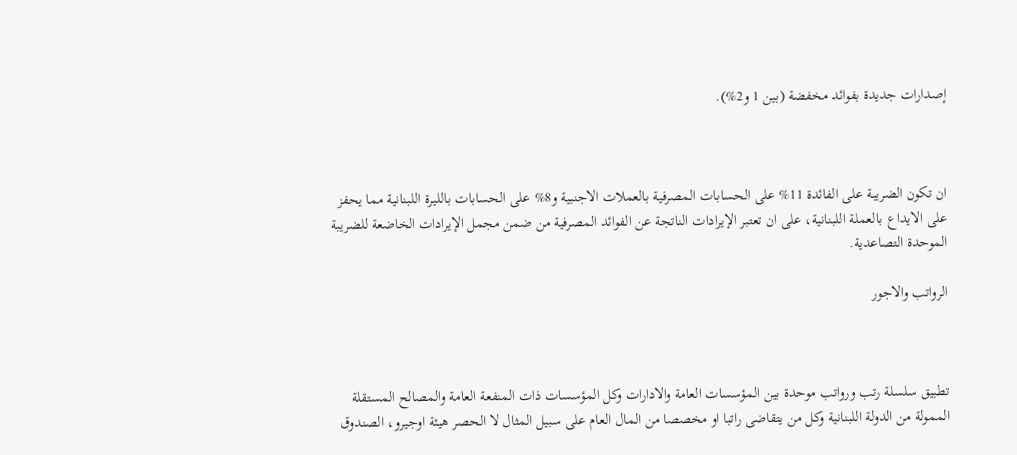إصدارات جديدة بفوائد مخفضة (بين 1 و2%).



ان تكون الضريبة على الفائدة 11% على الحسابات المصرفية بالعملات الاجنبية و8% على الحسابات بالليرة اللبنانية مما يحفز على الايداع بالعملة اللبنانية، على ان تعتبر الإيرادات الناتجة عن الفوائد المصرفية من ضمن مجمل الإيرادات الخاضعة للضريبة الموحدة التصاعدية.

الرواتب والاجور



تطبيق سلسلة رتب ورواتب موحدة بين المؤسسات العامة والادارات وكل المؤسسات ذات المنفعة العامة والمصالح المستقلة الممولة من الدولة اللبنانية وكل من يتقاضى راتبا او مخصصا من المال العام على سبيل المثال لا الحصر هيئة اوجيرو، الصندوق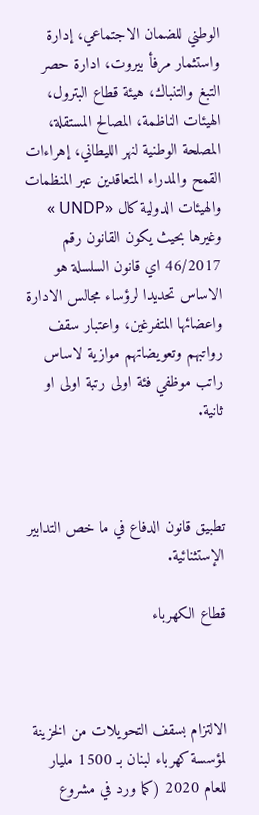الوطني للضمان الاجتماعي، إدارة واستثمار مرفأ بيروت، ادارة حصر التبغ والتنباك، هيئة قطاع البترول، الهيئات الناظمة، المصالح المستقلة، المصلحة الوطنية لنهر الليطاني، إهراءات القمح والمدراء المتعاقدين عبر المنظمات والهيئات الدولية كال «UNDP » وغيرها بحيث يكون القانون رقم 46/2017 اي قانون السلسلة هو الاساس تحديدا لرؤساء مجالس الادارة واعضائها المتفرغين، واعتبار سقف رواتبهم وتعويضاتهم موازية لاساس راتب موظفي فئة اولى رتبة اولى او ثانية.



تطبيق قانون الدفاع في ما خص التدابير الإستثنائية.

قطاع الكهرباء



الالتزام بسقف التحويلات من الخزينة لمؤسسة كهرباء لبنان بـ 1500 مليار للعام 2020 (كما ورد في مشروع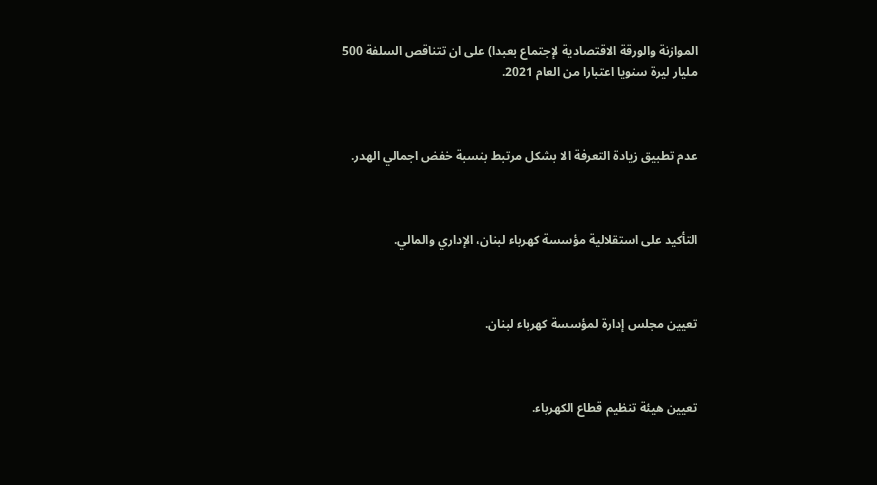الموازنة والورقة الاقتصادية لإجتماع بعبدا) على ان تتناقص السلفة 500 مليار ليرة سنويا اعتبارا من العام 2021.



عدم تطبيق زيادة التعرفة الا بشكل مرتبط بنسبة خفض اجمالي الهدر.



التأكيد على استقلالية مؤسسة كهرباء لبنان، الإداري والمالي.



تعيين مجلس إدارة لمؤسسة كهرباء لبنان.



تعيين هيئة تنظيم قطاع الكهرباء.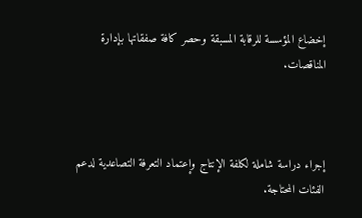إخضاع المؤسسة للرقابة المسبقة وحصر كافة صفقاتها بإدارة المناقصات.



إجراء دراسة شاملة لكلفة الإنتاج وإعتماد التعرفة التصاعدية لدعم الفئات المحتاجة.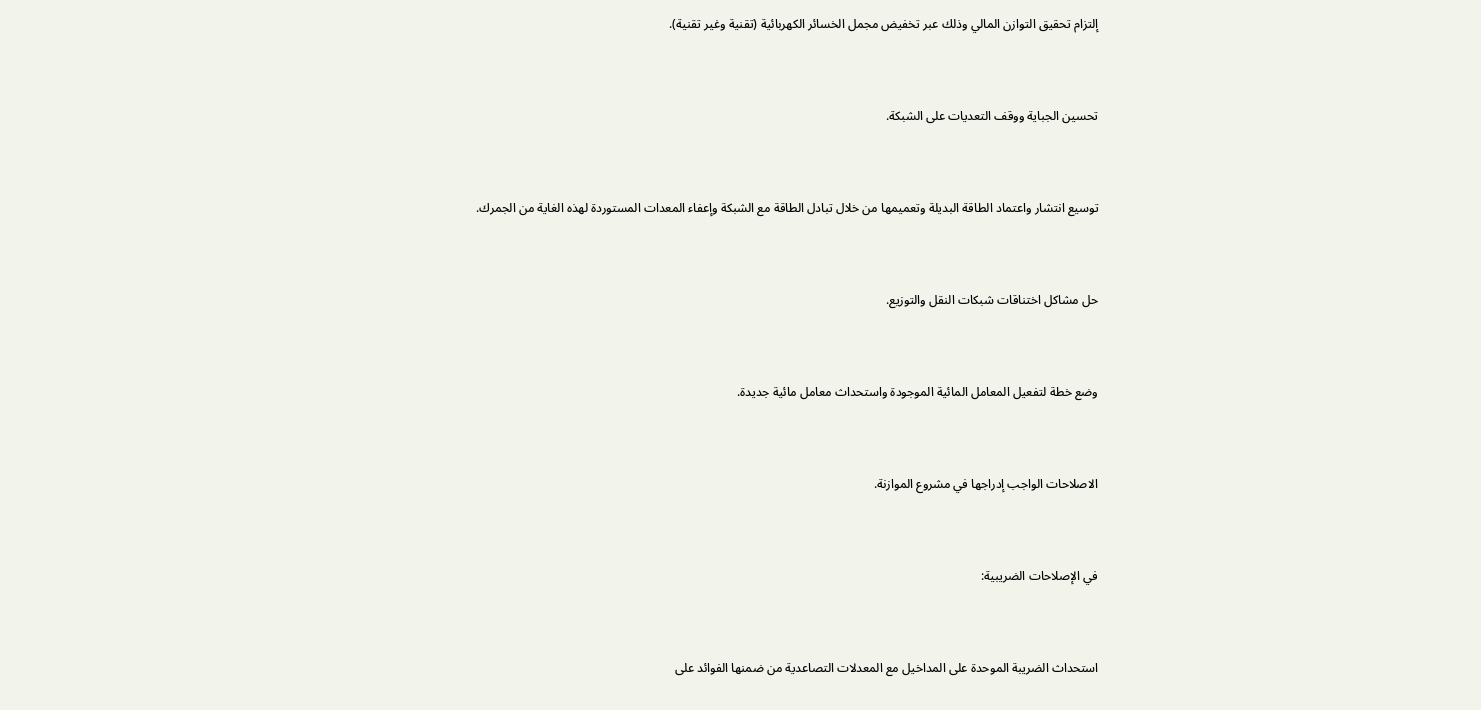إلتزام تحقيق التوازن المالي وذلك عبر تخفيض مجمل الخسائر الكهربائية (تقنية وغير تقنية).



تحسين الجباية ووقف التعديات على الشبكة.



توسيع انتشار واعتماد الطاقة البديلة وتعميمها من خلال تبادل الطاقة مع الشبكة وإعفاء المعدات المستوردة لهذه الغاية من الجمرك.



حل مشاكل اختناقات شبكات النقل والتوزيع.



وضع خطة لتفعيل المعامل المائية الموجودة واستحداث معامل مائية جديدة.



الاصلاحات الواجب إدراجها في مشروع الموازنة.



في الإصلاحات الضريبية:



استحداث الضريبة الموحدة على المداخيل مع المعدلات التصاعدية من ضمنها الفوائد على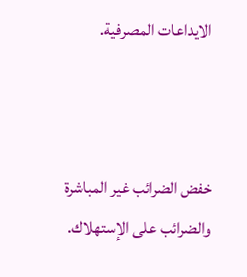الايداعات المصرفية.



خفض الضرائب غير المباشرة والضرائب على الإستهلاك.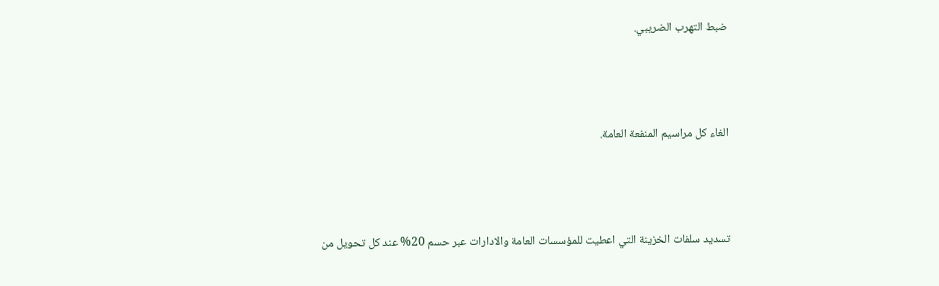ضبط التهرب الضريبي.



الغاء كل مراسيم المنفعة العامة.



تسديد سلفات الخزينة التي اعطيت للمؤسسات العامة والادارات عبر حسم 20% عند كل تحويل من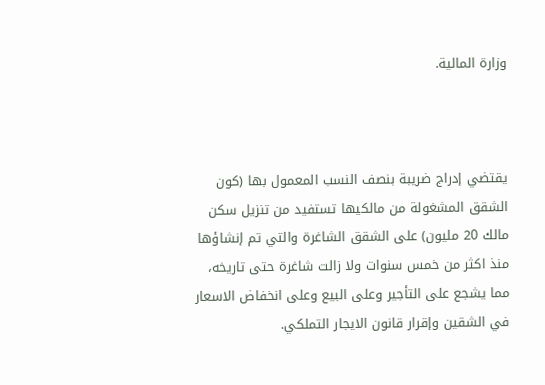وزارة المالية.



يقتضي إدراج ضريبة بنصف النسب المعمول بها (كون الشقق المشغولة من مالكيها تستفيد من تنزيل سكن مالك 20 مليون) على الشقق الشاغرة والتي تم إنشاؤها منذ اكثر من خمس سنوات ولا زالت شاغرة حتى تاريخه، مما يشجع على التأجير وعلى البيع وعلى انخفاض الاسعار في الشقين وإقرار قانون الايجار التملكي.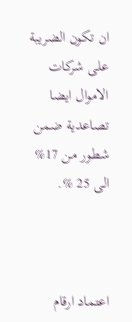ان تكون الضريبة على شركات الاموال ايضا تصاعدية ضمن شطور من 17% الى 25 %.



اعتماد ارقام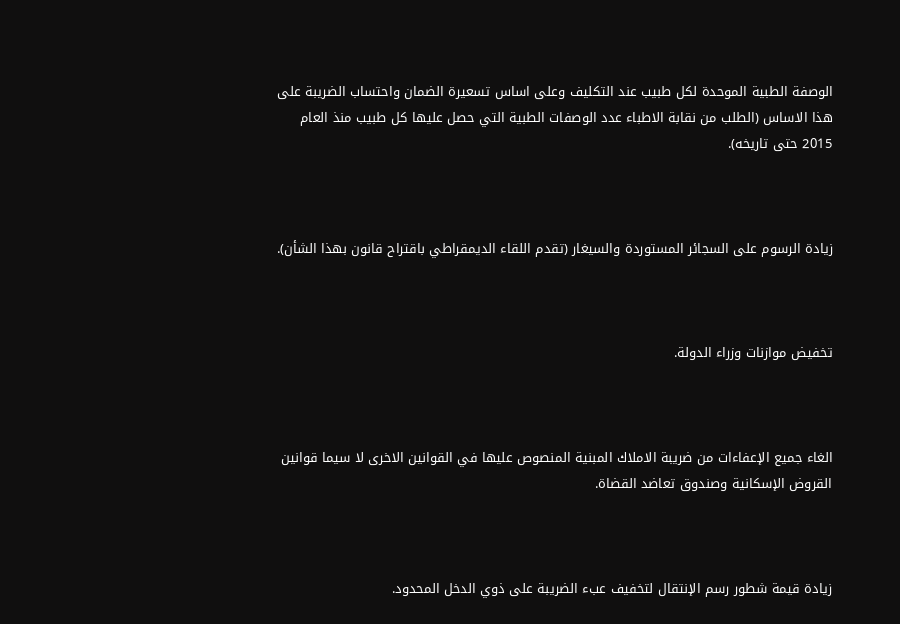الوصفة الطبية الموحدة لكل طبيب عند التكليف وعلى اساس تسعيرة الضمان واحتساب الضريبة على هذا الاساس (الطلب من نقابة الاطباء عدد الوصفات الطبية التي حصل عليها كل طبيب منذ العام 2015 حتى تاريخه).



زيادة الرسوم على السجائر المستوردة والسيغار (تقدم اللقاء الديمقراطي باقتراح قانون بهذا الشأن).



تخفيض موازنات وزراء الدولة.



الغاء جميع الإعفاءات من ضريبة الاملاك المبنية المنصوص عليها في القوانين الاخرى لا سيما قوانين القروض الإسكانية وصندوق تعاضد القضاة.



زيادة قيمة شطور رسم الإنتقال لتخفيف عبء الضريبة على ذوي الدخل المحدود.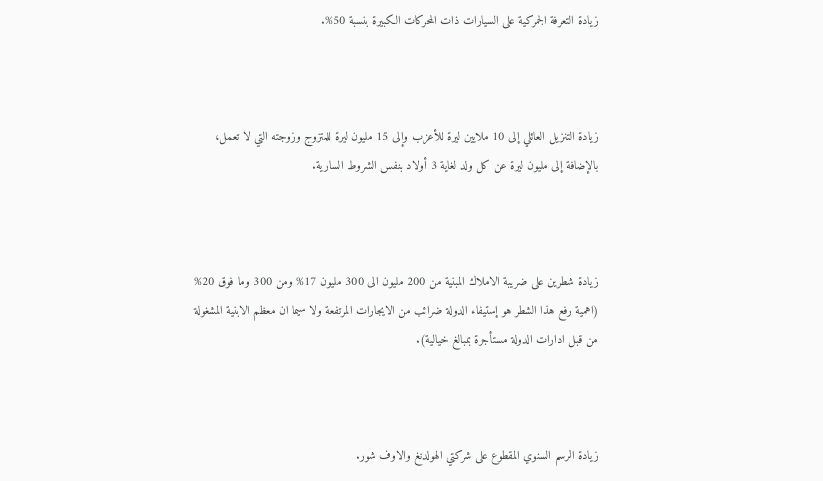زيادة التعرفة الجمركية على السيارات ذات المحركات الكبيرة بنسبة 50%.



زيادة التنزيل العائلي إلى 10 ملايين ليرة للأعزب وإلى 15 مليون ليرة للمتزوج وزوجته التي لا تعمل، بالإضافة إلى مليون ليرة عن كل ولد لغاية 3 أولاد بنفس الشروط السارية.



زيادة شطرين على ضريبة الاملاك المبنية من 200 مليون الى 300 مليون 17% ومن 300 وما فوق 20% (اهمية رفع هذا الشطر هو إستيفاء الدولة ضرائب من الايجارات المرتفعة ولا سيما ان معظم الابنية المشغولة من قبل ادارات الدولة مستأجرة بمبالغ خيالية).



زيادة الرسم السنوي المقطوع على شركتي الهولدنغ والاوف شور.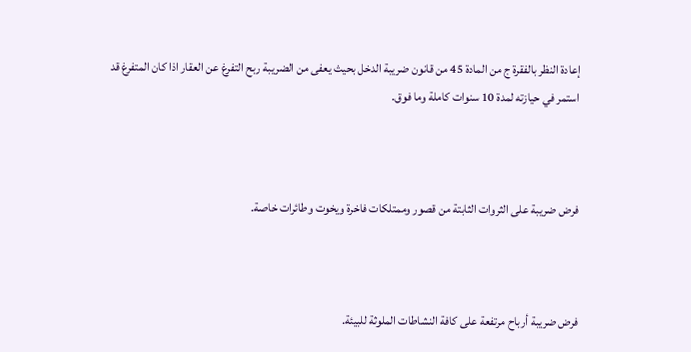إعادة النظر بالفقرة ج من المادة 45 من قانون ضريبة الدخل بحيث يعفى من الضريبة ربح التفرغ عن العقار اذا كان المتفرغ قد استمر في حيازته لمدة 10 سنوات كاملة وما فوق.



فرض ضريبة على الثروات الثابتة من قصور وممتلكات فاخرة ويخوت وطائرات خاصة.



فرض ضريبة أرباح مرتفعة على كافة النشاطات الملوثة للبيئة.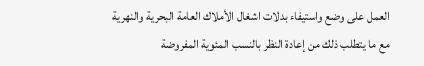العمل على وضع واستيفاء بدلات اشغال الأملاك العامة البحرية والنهرية مع ما يتطلب ذلك من إعادة النظر بالنسب المئوية المفروضة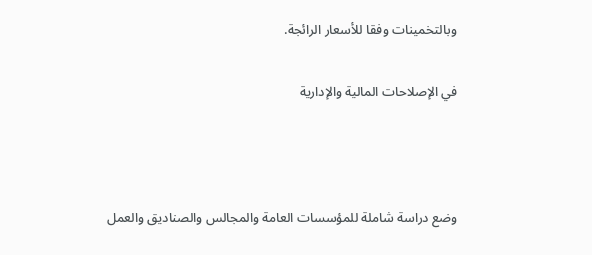وبالتخمينات وفقا للأسعار الرائجة.

في الإصلاحات المالية والإدارية



وضع دراسة شاملة للمؤسسات العامة والمجالس والصناديق والعمل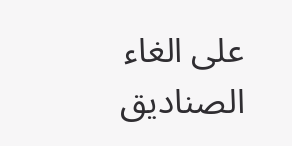على الغاء الصناديق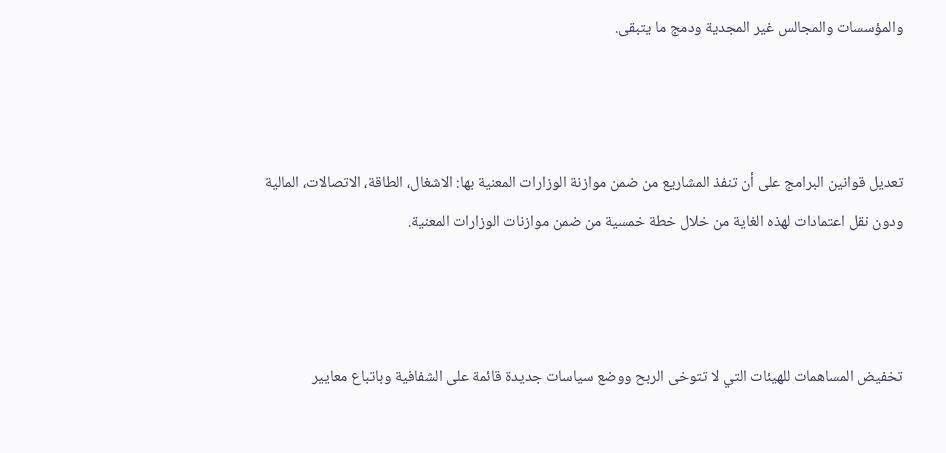والمؤسسات والمجالس غير المجدية ودمج ما يتبقى.



تعديل قوانين البرامج على أن تنفذ المشاريع من ضمن موازنة الوزارات المعنية بها: الاشغال، الطاقة، الاتصالات، المالية ودون نقل اعتمادات لهذه الغاية من خلال خطة خمسية من ضمن موازنات الوزارات المعنية.



تخفيض المساهمات للهيئات التي لا تتوخى الربح ووضع سياسات جديدة قائمة على الشفافية وباتباع معايير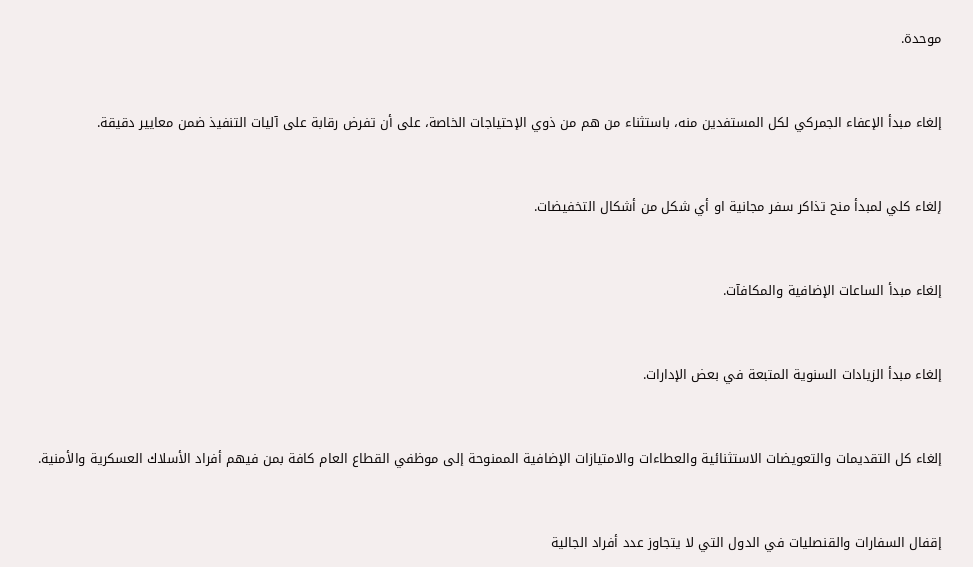موحدة.



إلغاء مبدأ الإعفاء الجمركي لكل المستفدين منه، باستثناء من هم من ذوي الإحتياجات الخاصة، على أن تفرض رقابة على آليات التنفيذ ضمن معايير دقيقة.



إلغاء كلي لمبدأ منح تذاكر سفر مجانية او أي شكل من أشكال التخفيضات.



إلغاء مبدأ الساعات الإضافية والمكافآت.



إلغاء مبدأ الزيادات السنوية المتبعة في بعض الإدارات.



إلغاء كل التقديمات والتعويضات الاستثنائية والعطاءات والامتيازات الإضافية الممنوحة إلى موظفي القطاع العام كافة بمن فيهم أفراد الأسلاك العسكرية والأمنية.



إقفال السفارات والقنصليات في الدول التي لا يتجاوز عدد أفراد الجالية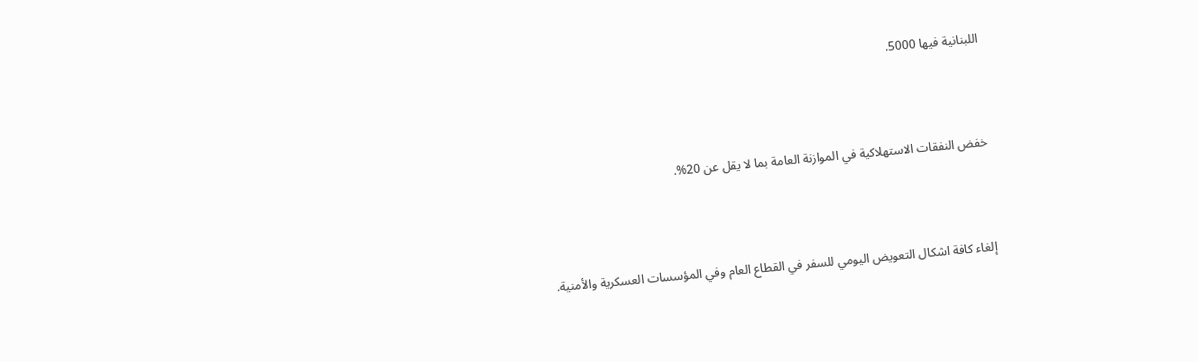اللبنانية فيها 5000.



خفض النفقات الاستهلاكية في الموازنة العامة بما لا يقل عن 20%.



إلغاء كافة اشكال التعويض اليومي للسفر في القطاع العام وفي المؤسسات العسكرية والأمنية.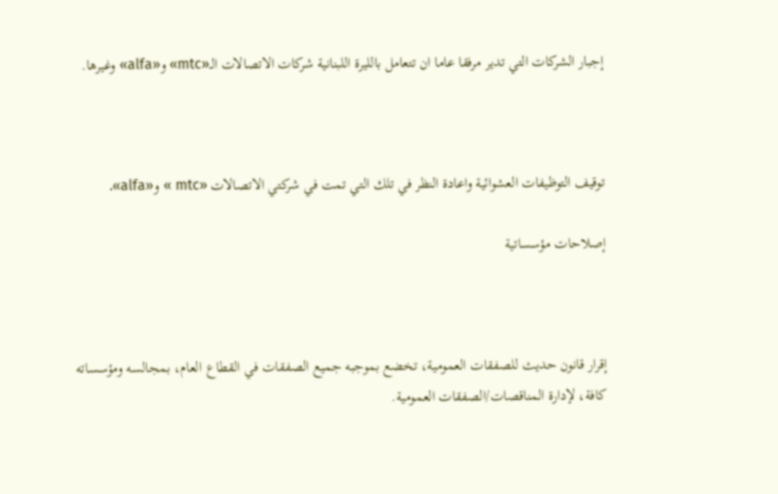إجبار الشركات التي تدير مرفقا عاما ان تتعامل بالليرة اللبنانية شركات الاتصالات الـ«mtc» و«alfa» وغيرها.



توقيف التوظيفات العشوائية واعادة النظر في تلك التي تمت في شركتي الاتصالات «mtc » و«alfa».

إصلاحات مؤسساتية



إقرار قانون حديث للصفقات العمومية، تخضع بموجبه جميع الصفقات في القطاع العام، بمجالسه ومؤسساته كافة، لإدارة المناقصات/الصفقات العمومية.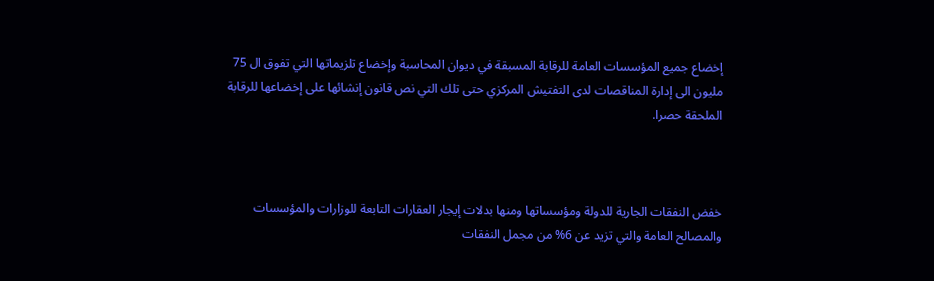إخضاع جميع المؤسسات العامة للرقابة المسبقة في ديوان المحاسبة وإخضاع تلزيماتها التي تفوق ال 75 مليون الى إدارة المناقصات لدى التفتيش المركزي حتى تلك التي نص قانون إنشائها على إخضاعها للرقابة الملحقة حصرا.



خفض النفقات الجارية للدولة ومؤسساتها ومنها بدلات إيجار العقارات التابعة للوزارات والمؤسسات والمصالح العامة والتي تزيد عن 6% من مجمل النفقات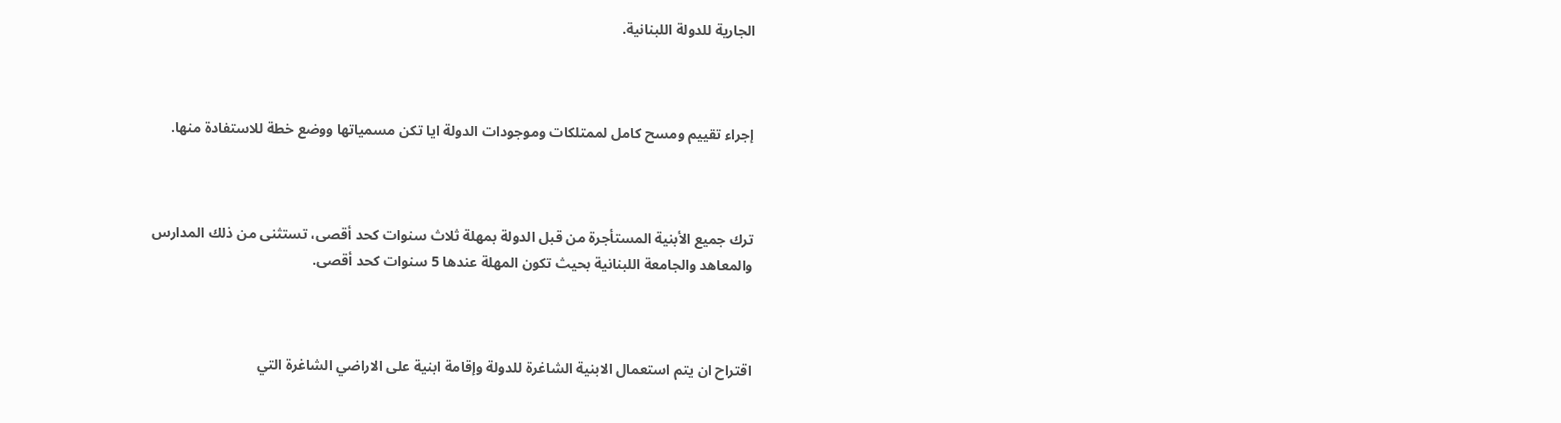الجارية للدولة اللبنانية.



إجراء تقييم ومسح كامل لممتلكات وموجودات الدولة ايا تكن مسمياتها ووضع خطة للاستفادة منها.



ترك جميع الأبنية المستأجرة من قبل الدولة بمهلة ثلاث سنوات كحد أقصى، تستثنى من ذلك المدارس والمعاهد والجامعة اللبنانية بحيث تكون المهلة عندها 5 سنوات كحد أقصى.



اقتراح ان يتم استعمال الابنية الشاغرة للدولة وإقامة ابنية على الاراضي الشاغرة التي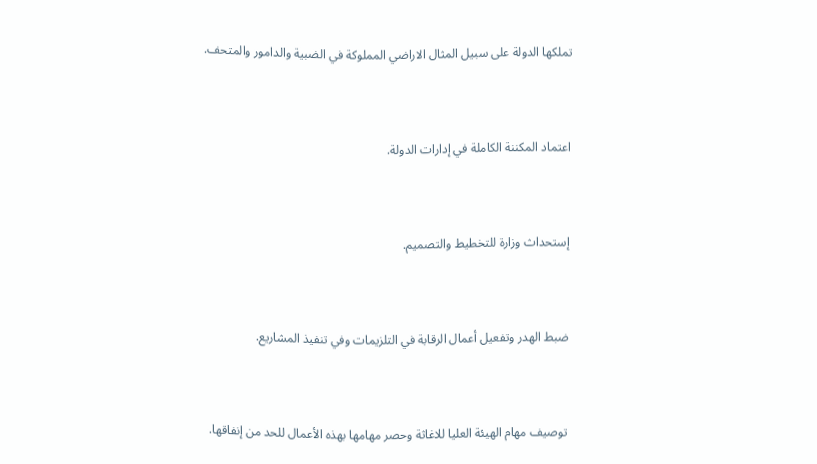تملكها الدولة على سبيل المثال الاراضي المملوكة في الضبية والدامور والمتحف.



اعتماد المكننة الكاملة في إدارات الدولة.



إستحداث وزارة للتخطيط والتصميم.



ضبط الهدر وتفعيل أعمال الرقابة في التلزيمات وفي تنفيذ المشاريع.



توصيف مهام الهيئة العليا للاغاثة وحصر مهامها بهذه الأعمال للحد من إنفاقها.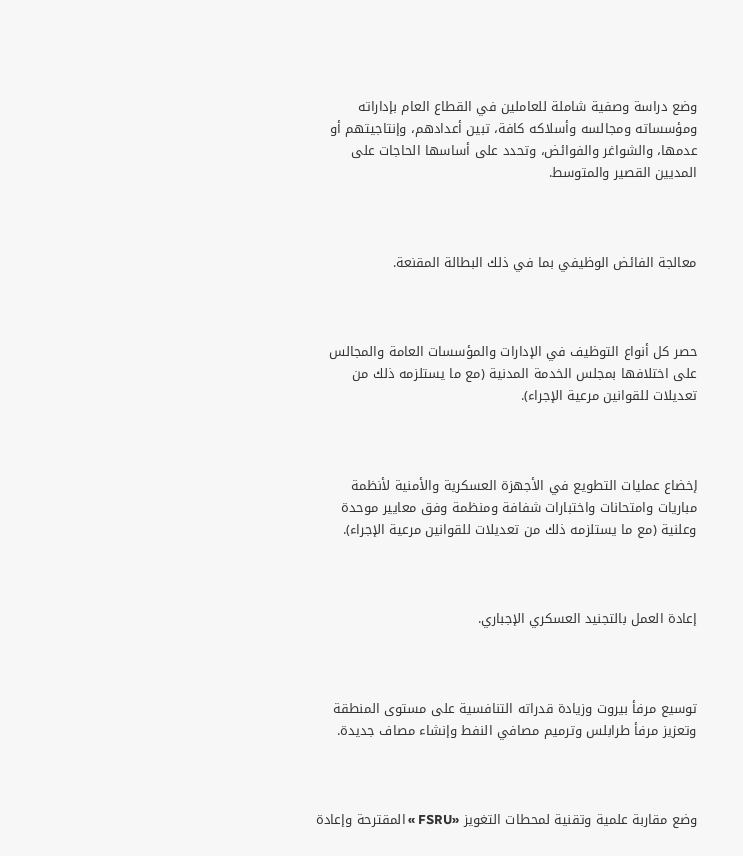وضع دراسة وصفية شاملة للعاملين في القطاع العام بإداراته ومؤسساته ومجالسه وأسلاكه كافة، تبين أعدادهم، وإنتاجيتهم أو عدمها، والشواغر والفوائض، وتحدد على أساسها الحاجات على المديين القصير والمتوسط.



معالجة الفائض الوظيفي بما في ذلك البطالة المقنعة.



حصر كل أنواع التوظيف في الإدارات والمؤسسات العامة والمجالس على اختلافها بمجلس الخدمة المدنية (مع ما يستلزمه ذلك من تعديلات للقوانين مرعية الإجراء).



إخضاع عمليات التطويع في الأجهزة العسكرية والأمنية لأنظمة مباريات وامتحانات واختبارات شفافة ومنظمة وفق معايير موحدة وعلنية (مع ما يستلزمه ذلك من تعديلات للقوانين مرعية الإجراء).



إعادة العمل بالتجنيد العسكري الإجباري.



توسيع مرفأ بيروت وزيادة قدراته التنافسية على مستوى المنطقة وتعزيز مرفأ طرابلس وترميم مصافي النفط وإنشاء مصاف جديدة.



وضع مقاربة علمية وتقنية لمحطات التغويز «FSRU » المقترحة وإعادة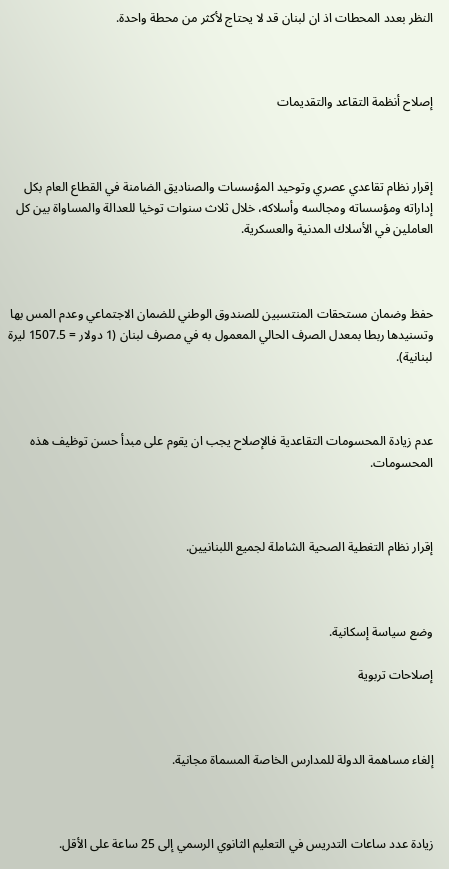النظر بعدد المحطات اذ ان لبنان قد لا يحتاج لأكثر من محطة واحدة.



إصلاح أنظمة التقاعد والتقديمات



إقرار نظام تقاعدي عصري وتوحيد المؤسسات والصناديق الضامنة في القطاع العام بكل إداراته ومؤسساته ومجالسه وأسلاكه، خلال ثلاث سنوات توخيا للعدالة والمساواة بين كل العاملين في الأسلاك المدنية والعسكرية.



حفظ وضمان مستحقات المنتسبين للصندوق الوطني للضمان الاجتماعي وعدم المس بها وتسنيدها ربطا بمعدل الصرف الحالي المعمول به في مصرف لبنان (1 دولار = 1507.5 ليرة لبنانية).



عدم زيادة المحسومات التقاعدية فالإصلاح يجب ان يقوم على مبدأ حسن توظيف هذه المحسومات.



إقرار نظام التغطية الصحية الشاملة لجميع اللبنانيين.



وضع سياسة إسكانية.

إصلاحات تربوية



إلغاء مساهمة الدولة للمدارس الخاصة المسماة مجانية.



زيادة عدد ساعات التدريس في التعليم الثانوي الرسمي إلى 25 ساعة على الأقل.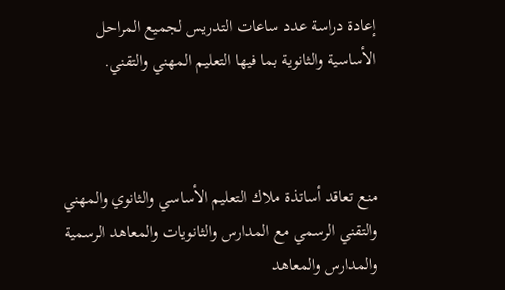إعادة دراسة عدد ساعات التدريس لجميع المراحل الأساسية والثانوية بما فيها التعليم المهني والتقني.



منع تعاقد أساتذة ملاك التعليم الأساسي والثانوي والمهني والتقني الرسمي مع المدارس والثانويات والمعاهد الرسمية والمدارس والمعاهد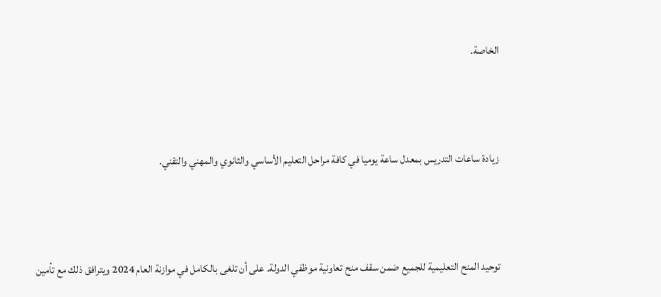الخاصة.



زيادة ساعات التدريس بمعدل ساعة يوميا في كافة مراحل التعليم الأساسي والثانوي والمهني والتقني.



توحيد المنح التعليمية للجميع ضمن سقف منح تعاونية موظفي الدولة. على أن تلغى بالكامل في موازنة العام 2024 ويترافق ذلك مع تأمين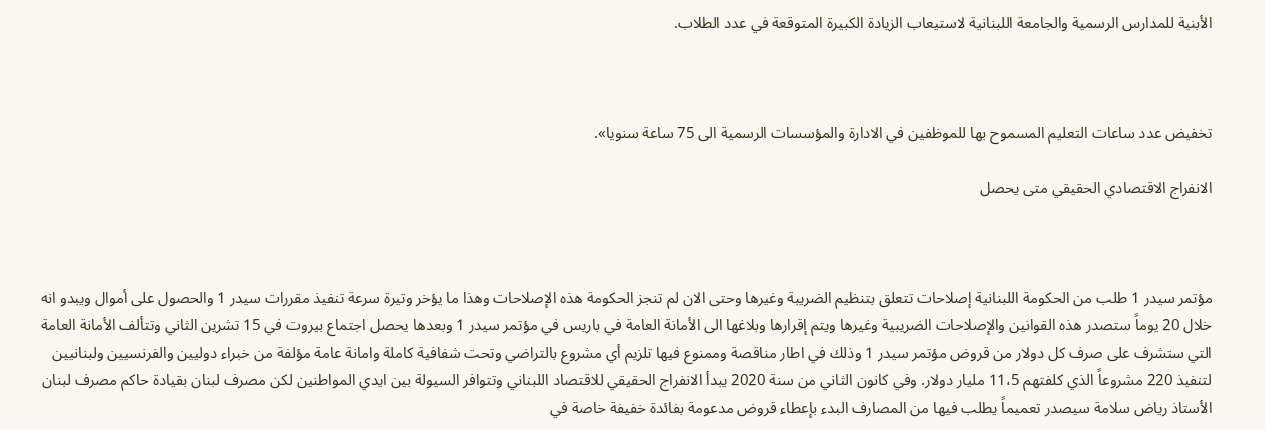الأبنية للمدارس الرسمية والجامعة اللبنانية لاستيعاب الزيادة الكبيرة المتوقعة في عدد الطلاب.



تخفيض عدد ساعات التعليم المسموح بها للموظفين في الادارة والمؤسسات الرسمية الى 75 ساعة سنويا».

الانفراج الاقتصادي الحقيقي متى يحصل



مؤتمر سيدر 1 طلب من الحكومة اللبنانية إصلاحات تتعلق بتنظيم الضريبة وغيرها وحتى الان لم تنجز الحكومة هذه الإصلاحات وهذا ما يؤخر وتيرة سرعة تنفيذ مقررات سيدر 1 والحصول على أموال ويبدو انه خلال 20 يوماً ستصدر هذه القوانين والإصلاحات الضريبية وغيرها ويتم إقرارها وبلاغها الى الأمانة العامة في باريس في مؤتمر سيدر 1 وبعدها يحصل اجتماع بيروت في 15 تشرين الثاني وتتألف الأمانة العامة التي ستشرف على صرف كل دولار من قروض مؤتمر سيدر 1 وذلك في اطار مناقصة وممنوع فيها تلزيم أي مشروع بالتراضي وتحت شفافية كاملة وامانة عامة مؤلفة من خبراء دوليين والفرنسيين ولبنانيين لتنفيذ 220 مشروعاً الذي كلفتهم 11،5 مليار دولار. وفي كانون الثاني من سنة 2020 يبدأ الانفراج الحقيقي للاقتصاد اللبناني وتتوافر السيولة بين ايدي المواطنين لكن مصرف لبنان بقيادة حاكم مصرف لبنان الأستاذ رياض سلامة سيصدر تعميماً يطلب فيها من المصارف البدء بإعطاء قروض مدعومة بفائدة خفيفة خاصة في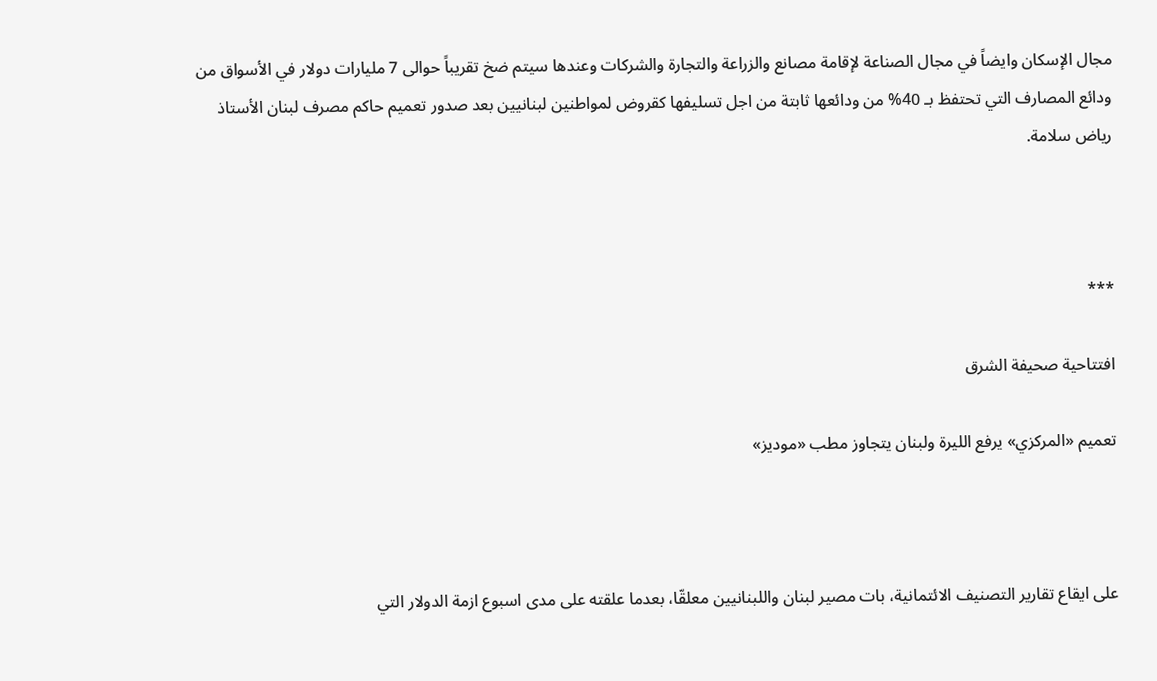مجال الإسكان وايضاً في مجال الصناعة لإقامة مصانع والزراعة والتجارة والشركات وعندها سيتم ضخ تقريباً حوالى 7 مليارات دولار في الأسواق من ودائع المصارف التي تحتفظ بـ 40% من ودائعها ثابتة من اجل تسليفها كقروض لمواطنين لبنانيين بعد صدور تعميم حاكم مصرف لبنان الأستاذ رياض سلامة.



***

افتتاحية صحيفة الشرق

تعميم «المركزي» يرفع الليرة ولبنان يتجاوز مطب «موديز»



على ايقاع تقارير التصنيف الائتمانية، بات مصير لبنان واللبنانيين معلقّا، بعدما علقته على مدى اسبوع ازمة الدولار التي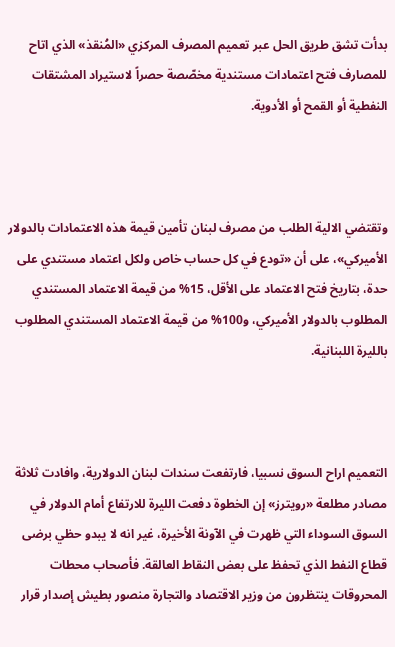بدأت تشق طريق الحل عبر تعميم المصرف المركزي «المُنقذ» الذي اتاح للمصارف فتح اعتمادات مستندية مخصّصة حصراً لاستيراد المشتقات النفطية أو القمح أو الأدوية.



وتقتضي الالية الطلب من مصرف لبنان تأمين قيمة هذه الاعتمادات بالدولار الأميركي»، على أن «تودع في كل حساب خاص ولكل اعتماد مستندي على حدة، بتاريخ فتح الاعتماد على الأقل، 15% من قيمة الاعتماد المستندي المطلوب بالدولار الأميركي، و100% من قيمة الاعتماد المستندي المطلوب بالليرة اللبنانية.



التعميم اراح السوق نسبيا، فارتفعت سندات لبنان الدولارية، وافادت ثلاثة مصادر مطلعة «رويترز» إن الخطوة دفعت الليرة للارتفاع أمام الدولار في السوق السوداء التي ظهرت في الآونة الأخيرة، غير انه لا يبدو حظي برضى قطاع النفط الذي تحفظ على بعض النقاط العالقة. فأصحاب محطات المحروقات ينتظرون من وزير الاقتصاد والتجارة منصور بطيش إصدار قرار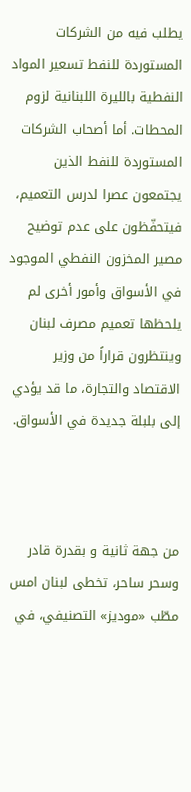يطلب فيه من الشركات المستوردة للنفط تسعير المواد النفطية بالليرة اللبنانية لزوم المحطات. أما أصحاب الشركات المستوردة للنفط الذين يجتمعون عصرا لدرس التعميم، فيتحفّظون على عدم توضيح مصير المخزون النفطي الموجود في الأسواق وأمور أخرى لم يلحظها تعميم مصرف لبنان وينتظرون قراراً من وزير الاقتصاد والتجارة، ما قد يؤدي إلى بلبلة جديدة في الأسواق.



من جهة ثانية و بقدرة قادر وسحر ساحر، تخطى لبنان امس مطّب «موديز» التصنيفي، في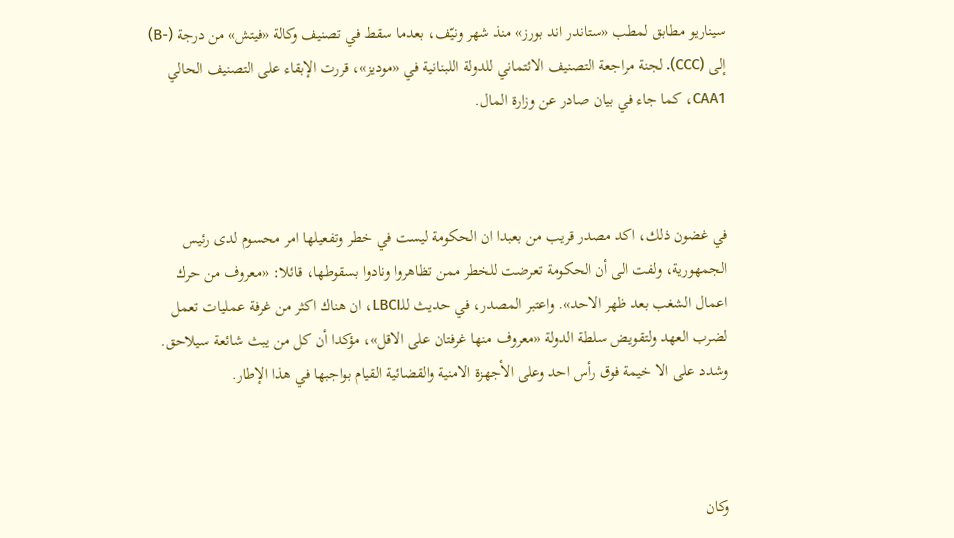سيناريو مطابق لمطب «ستاندر اند بورز» منذ شهر ونيّف، بعدما سقط في تصنيف وكالة «فيتش» من درجة (-B) إلى (CCC). لجنة مراجعة التصنيف الائتماني للدولة اللبنانية في «موديز»، قررت الإبقاء على التصنيف الحالي  CAA1، كما جاء في بيان صادر عن وزارة المال.



في غضون ذلك، اكد مصدر قريب من بعبدا ان الحكومة ليست في خطر وتفعيلها امر محسوم لدى رئيس الجمهورية، ولفت الى أن الحكومة تعرضت للخطر ممن تظاهروا ونادوا بسقوطها، قائلا: «معروف من حرك اعمال الشغب بعد ظهر الاحد». واعتبر المصدر، في حديث للـLBCI، ان هناك اكثر من غرفة عمليات تعمل لضرب العهد ولتقويض سلطة الدولة «معروف منها غرفتان على الاقل»، مؤكدا أن كل من يبث شائعة سيلاحق. وشدد على الا خيمة فوق رأس احد وعلى الأجهزة الامنية والقضائية القيام بواجبها في هذا الإطار.



وكان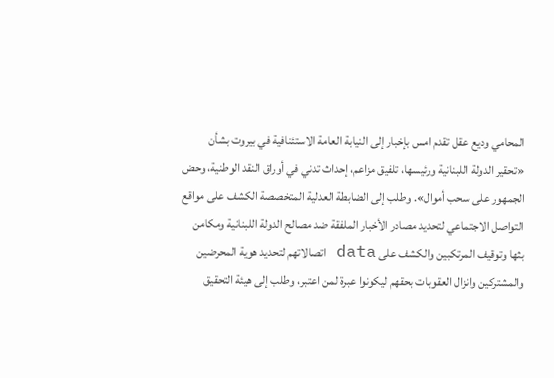المحامي وديع عقل تقدم امس بإخبار إلى النيابة العامة الاستئنافية في بيروت بشأن «تحقير الدولة اللبنانية ورئيسها، تلفيق مزاعم، إحداث تدني في أوراق النقد الوطنية، وحض الجمهور على سحب أموال». وطلب إلى الضابطة العدلية المتخصصة الكشف على مواقع التواصل الاجتماعي لتحديد مصادر الأخبار الملفقة ضد مصالح الدولة اللبنانية ومكامن بثها وتوقيف المرتكبين والكشف على data اتصالاتهم لتحديد هوية المحرضين والمشتركين وانزال العقوبات بحقهم ليكونوا عبرة لمن اعتبر، وطلب إلى هيئة التحقيق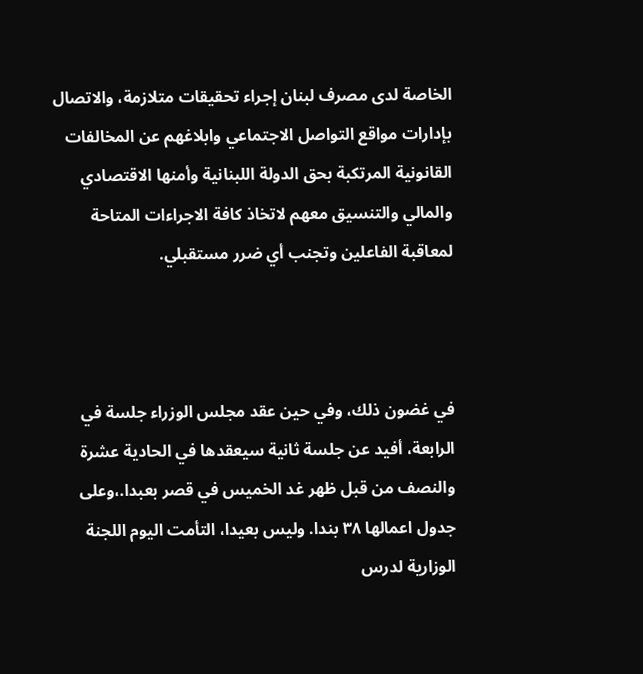الخاصة لدى مصرف لبنان إجراء تحقيقات متلازمة، والاتصال بإدارات مواقع التواصل الاجتماعي وابلاغهم عن المخالفات القانونية المرتكبة بحق الدولة اللبنانية وأمنها الاقتصادي والمالي والتنسيق معهم لاتخاذ كافة الاجراءات المتاحة لمعاقبة الفاعلين وتجنب أي ضرر مستقبلي.



في غضون ذلك، وفي حين عقد مجلس الوزراء جلسة في الرابعة، أفيد عن جلسة ثانية سيعقدها في الحادية عشرة والنصف من قبل ظهر غد الخميس في قصر بعبدا.،وعلى جدول اعمالها ٣٨ بندا. وليس بعيدا، التأمت اليوم اللجنة الوزارية لدرس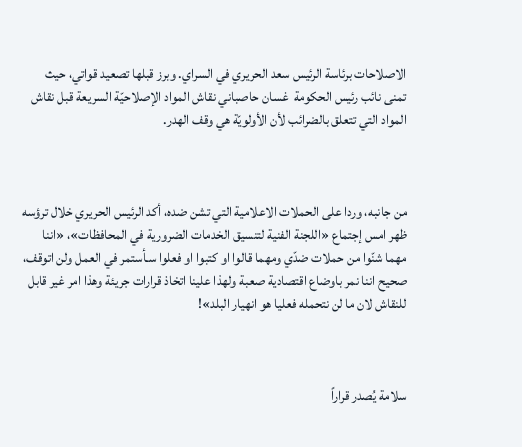الاصلاحات برئاسة الرئيس سعد الحريري في السراي. وبرز قبلها تصعيد قواتي، حيث تمنى نائب رئيس الحكومة  غسان حاصباني نقاش المواد الإصلاحيّة السريعة قبل نقاش المواد التي تتعلق بالضرائب لأن الأولويّة هي وقف الهدر.



من جانبه، وردا على الحملات الاعلامية التي تشن ضده، أكد الرئيس الحريري خلال ترؤسه ظهر امس إجتماع «اللجنة الفنية لتنسيق الخدمات الضرورية في المحافظات»، «اننا مهما شنّوا من حملات ضدّي ومهما قالوا او كتبوا او فعلوا سـأستمر في العمل ولن اتوقف، صحيح اننا نمر باوضاع اقتصادية صعبة ولهذا علينا اتخاذ قرارات جريئة وهذا امر غير قابل للنقاش لان ما لن نتحمله فعليا هو انهيار البلد»!



سلامة يُصدر قراراً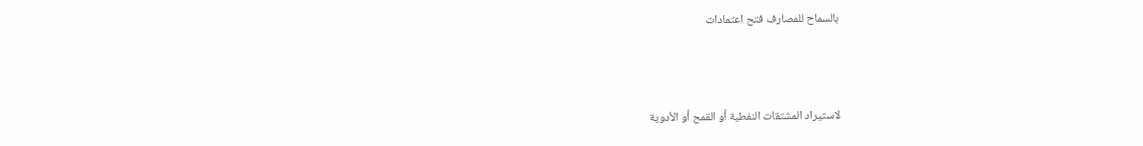بالسماح للمصارف فتح اعتمادات



لاستيراد المشتقات النفطية أو القمح أو الأدوية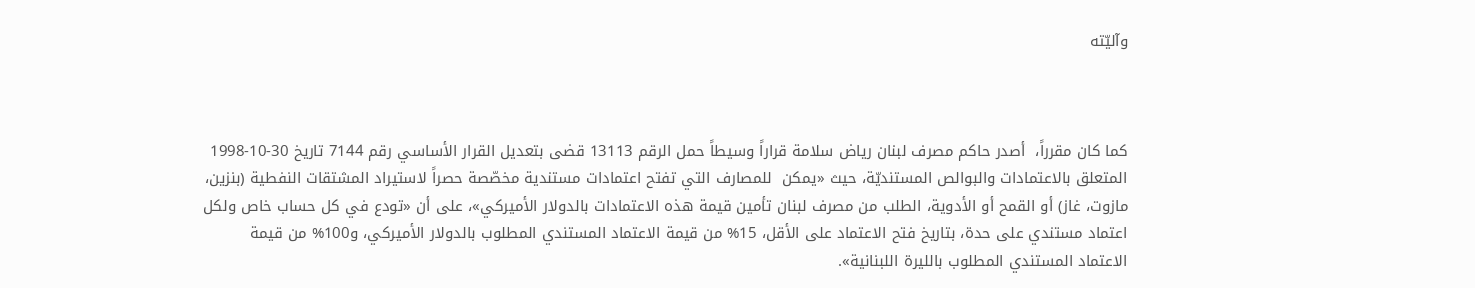وآليّته



كما كان مقرراً،  أصدر حاكم مصرف لبنان رياض سلامة قراراً وسيطاً حمل الرقم 13113 قضى بتعديل القرار الأساسي رقم 7144 تاريخ 30-10-1998 المتعلق بالاعتمادات والبوالص المستنديّة، حيث «يمكن  للمصارف التي تفتح اعتمادات مستندية مخصّصة حصراً لاستيراد المشتقات النفطية (بنزين، مازوت، غاز) أو القمح أو الأدوية، الطلب من مصرف لبنان تأمين قيمة هذه الاعتمادات بالدولار الأميركي»، على أن «تودع في كل حساب خاص ولكل اعتماد مستندي على حدة، بتاريخ فتح الاعتماد على الأقل، 15% من قيمة الاعتماد المستندي المطلوب بالدولار الأميركي، و100% من قيمة الاعتماد المستندي المطلوب بالليرة اللبنانية».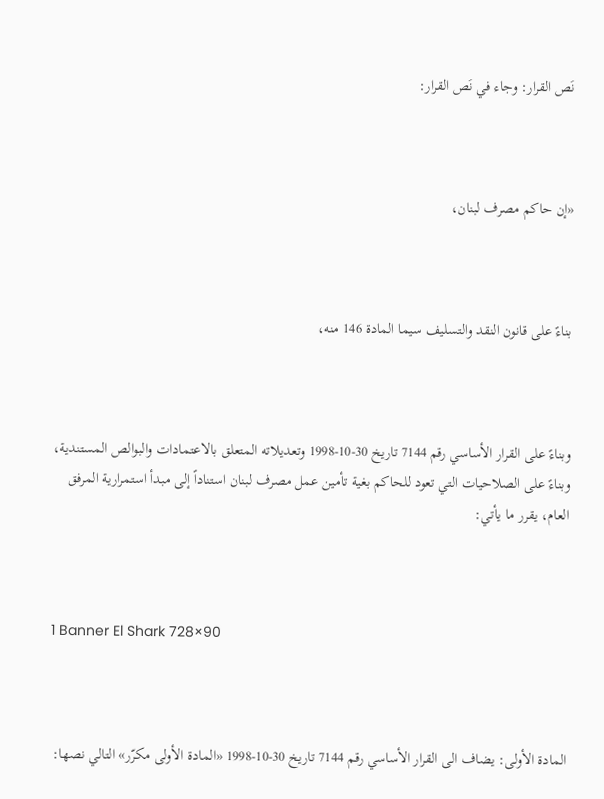نَص القرار: وجاء في نَص القرار:



«إن حاكم مصرف لبنان،



بناءً على قانون النقد والتسليف سيما المادة 146 منه،



وبناءً على القرار الأساسي رقم 7144 تاريخ 30-10-1998 وتعديلاته المتعلق بالاعتمادات والبوالص المستندية، وبناءً على الصلاحيات التي تعود للحاكم بغية تأمين عمل مصرف لبنان استناداً إلى مبدأ استمرارية المرفق العام، يقرر ما يأتي:



1 Banner El Shark 728×90



المادة الأولى: يضاف الى القرار الأساسي رقم 7144 تاريخ 30-10-1998 «المادة الأولى مكرّر» التالي نصها: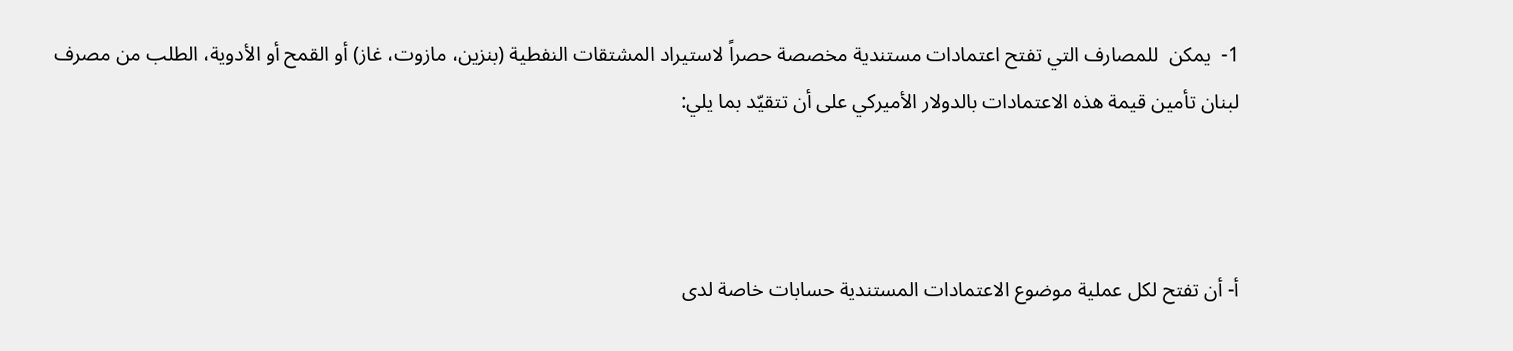1-  يمكن  للمصارف التي تفتح اعتمادات مستندية مخصصة حصراً لاستيراد المشتقات النفطية (بنزين، مازوت، غاز) أو القمح أو الأدوية، الطلب من مصرف لبنان تأمين قيمة هذه الاعتمادات بالدولار الأميركي على أن تتقيّد بما يلي:



أ- أن تفتح لكل عملية موضوع الاعتمادات المستندية حسابات خاصة لدى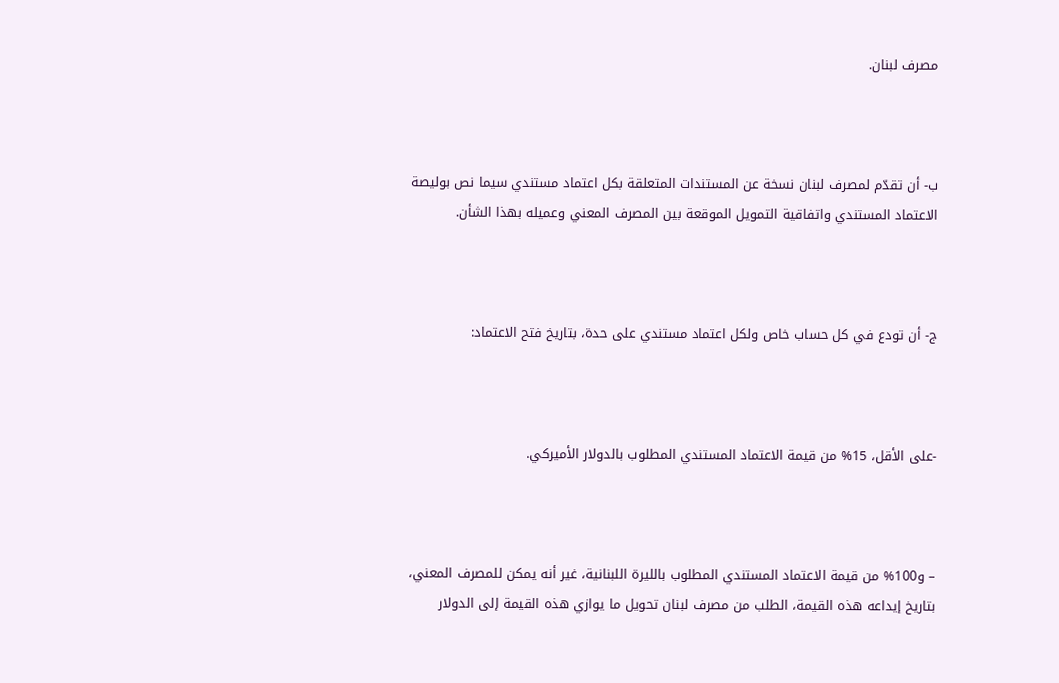مصرف لبنان.



ب- أن تقدّم لمصرف لبنان نسخة عن المستندات المتعلقة بكل اعتماد مستندي سيما نص بوليصة الاعتماد المستندي واتفاقية التمويل الموقعة بين المصرف المعني وعميله بهذا الشأن.



ج- أن تودع في كل حساب خاص ولكل اعتماد مستندي على حدة، بتاريخ فتح الاعتماد:



-على الأقل، 15% من قيمة الاعتماد المستندي المطلوب بالدولار الأميركي.



– و100% من قيمة الاعتماد المستندي المطلوب بالليرة اللبنانية، غير أنه يمكن للمصرف المعني، بتاريخ إيداعه هذه القيمة، الطلب من مصرف لبنان تحويل ما يوازي هذه القيمة إلى الدولار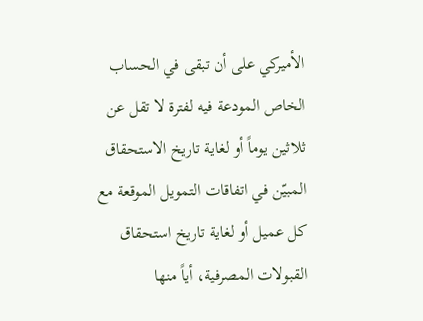الأميركي على أن تبقى في الحساب الخاص المودعة فيه لفترة لا تقل عن ثلاثين يوماً أو لغاية تاريخ الاستحقاق المبيّن في اتفاقات التمويل الموقعة مع كل عميل أو لغاية تاريخ استحقاق القبولات المصرفية، أياً منها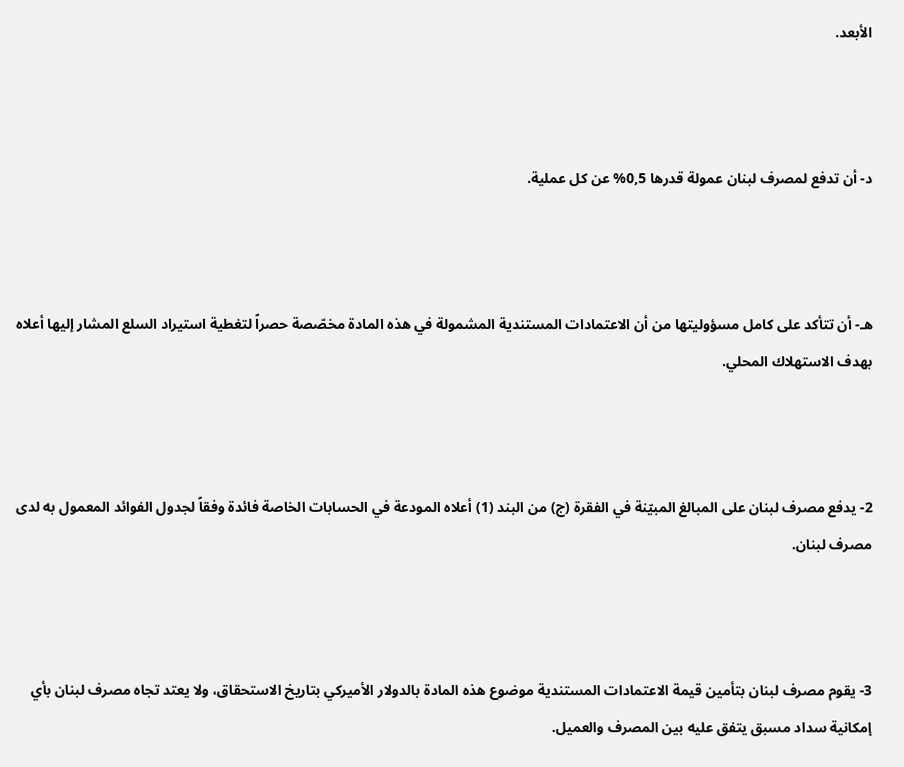الأبعد.



د- أن تدفع لمصرف لبنان عمولة قدرها 0,5% عن كل عملية.



هـ- أن تتأكد على كامل مسؤوليتها من أن الاعتمادات المستندية المشمولة في هذه المادة مخصّصة حصراً لتغطية استيراد السلع المشار إليها أعلاه بهدف الاستهلاك المحلي.



2- يدفع مصرف لبنان على المبالغ المبيّنة في الفقرة (ج) من البند (1) أعلاه المودعة في الحسابات الخاصة فائدة وفقاً لجدول الفوائد المعمول به لدى مصرف لبنان.



3- يقوم مصرف لبنان بتأمين قيمة الاعتمادات المستندية موضوع هذه المادة بالدولار الأميركي بتاريخ الاستحقاق، ولا يعتد تجاه مصرف لبنان بأي إمكانية سداد مسبق يتفق عليه بين المصرف والعميل.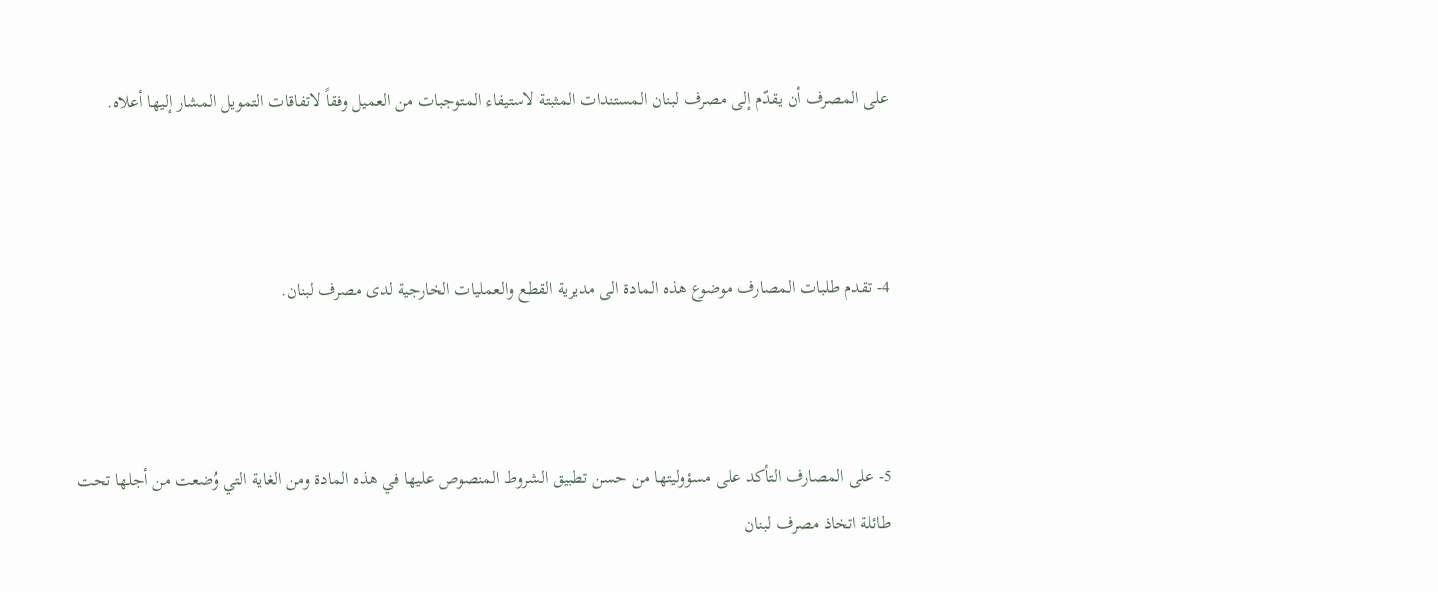على المصرف أن يقدّم إلى مصرف لبنان المستندات المثبتة لاستيفاء المتوجبات من العميل وفقاً لاتفاقات التمويل المشار إليها أعلاه.



4- تقدم طلبات المصارف موضوع هذه المادة الى مديرية القطع والعمليات الخارجية لدى مصرف لبنان.



5- على المصارف التأكد على مسؤوليتها من حسن تطبيق الشروط المنصوص عليها في هذه المادة ومن الغاية التي وُضعت من أجلها تحت طائلة اتخاذ مصرف لبنان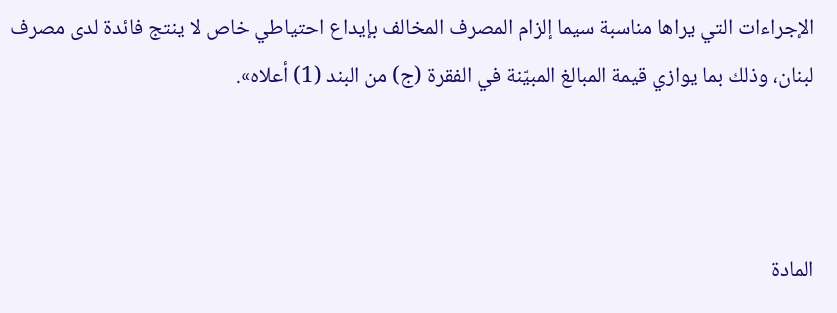الإجراءات التي يراها مناسبة سيما إلزام المصرف المخالف بإيداع احتياطي خاص لا ينتج فائدة لدى مصرف لبنان، وذلك بما يوازي قيمة المبالغ المبيّنة في الفقرة (ج) من البند (1) أعلاه».



المادة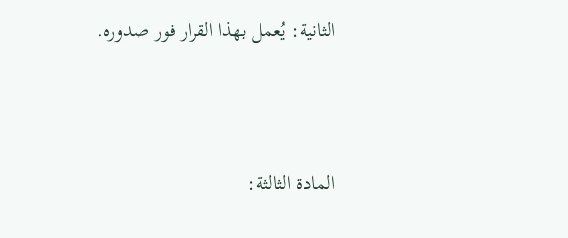الثانية: يُعمل بهذا القرار فور صدوره.



المادة الثالثة: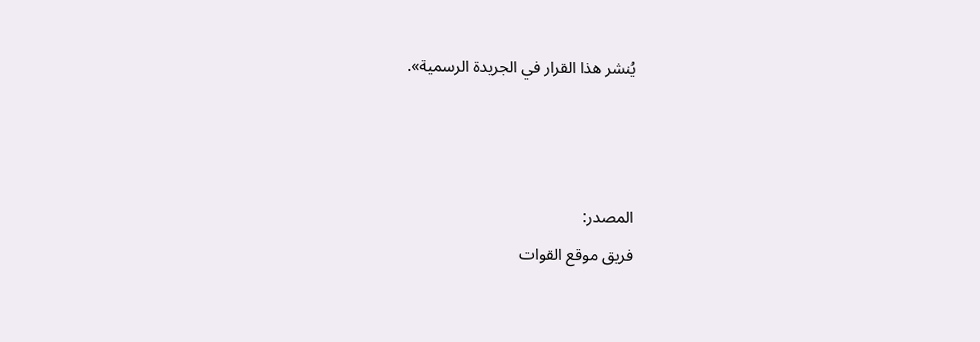يُنشر هذا القرار في الجريدة الرسمية».



المصدر:
فريق موقع القوات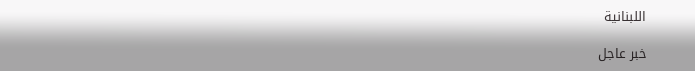اللبنانية

خبر عاجل